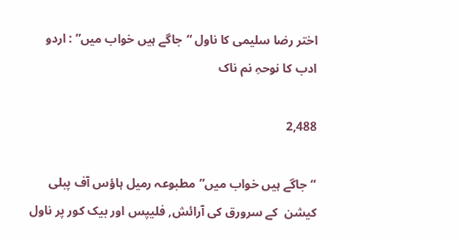اختر رضا سلیمی کا ناول “جاگے ہیں خواب میں” : اردو ادب کا نوحہِ نم ناک

2,488

“جاگے ہیں خواب میں”مطبوعہ رمیل ہاؤس آف پبلی کیشن  کے سرورق کی آرائش, فلیپس اور بیک کور پر ناول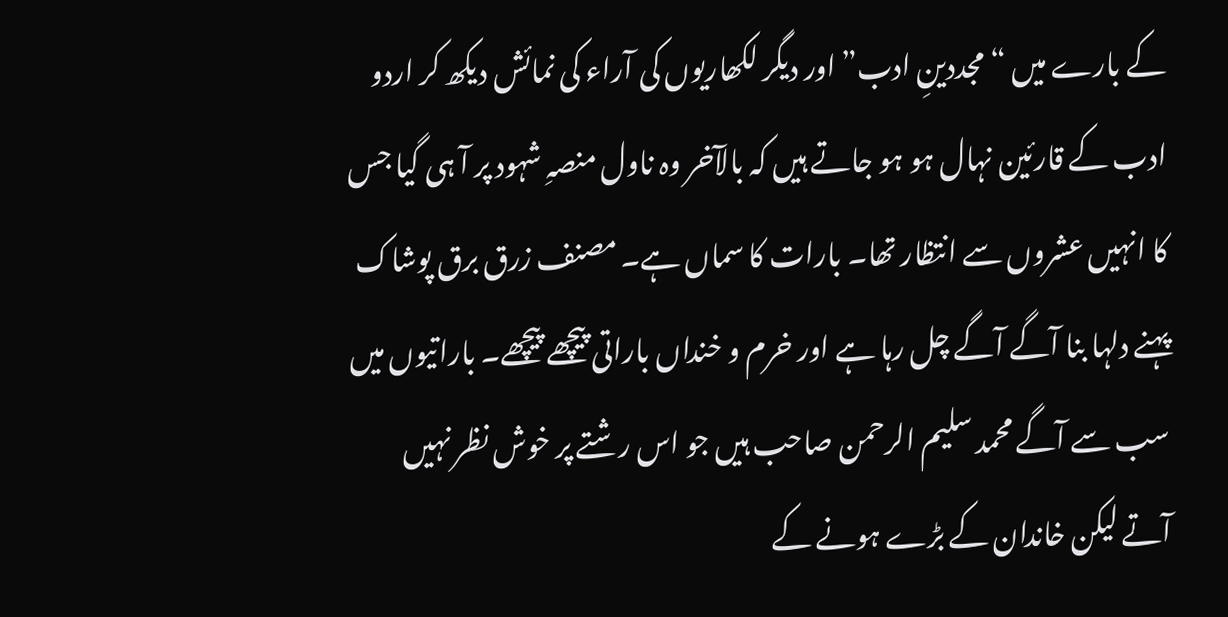کے بارے میں “مجددینِ ادب” اور دیگر لکھاریوں کی آراء کی نمائش دیکھ کر اردو ادب کے قارئین نہال ہو ہو جاتے ہیں کہ بالآخر وہ ناول منصہِ شہود پر آ ہی گیا جس کا انہیں عشروں سے انتظار تھا۔ بارات کا سماں ہے۔ مصنف زرق برق پوشاک پہنے دلہا بنا آگے آگے چل رہا ہے اور خرم و خنداں باراتی پیچھے پیچھے۔ باراتیوں میں سب سے آگے محمد سلیم الرحمن صاحب ہیں جو اس رشتے پر خوش نظر نہیں آتے لیکن خاندان کے بڑے ہونے کے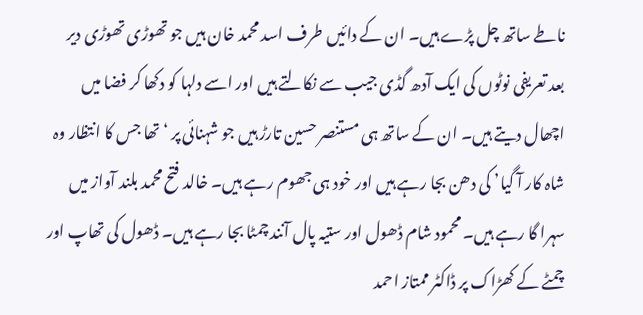ناطے ساتھ چل پڑے ہیں۔ ان کے دائیں طرف اسد محمد خان ہیں جو تھوڑی تھوڑی دیر بعد تعریفی نوٹوں کی ایک آدھ گڈی جیب سے نکالتے ہیں اور اسے دلہا کو دکھا کر فضا میں اچھال دیتے ہیں۔ ان کے ساتھ ہی مستنصر حسین تارڑ ہیں جو شہنائی پر ‘ تھا جس کا انتظار وہ شاہ کار آ گیا’ کی دھن بجا رہے ہیں اور خود ہی جھوم رہے ہیں۔ خالد فتح محمد بلند آواز میں سہرا گا رہے ہیں۔ محمود شام ڈھول اور ستیہ پال آنند چمٹا بجا رہے ہیں۔ ڈھول کی تھاپ اور چمٹے کے کھڑاک پر ڈاکٹر ممتاز احمد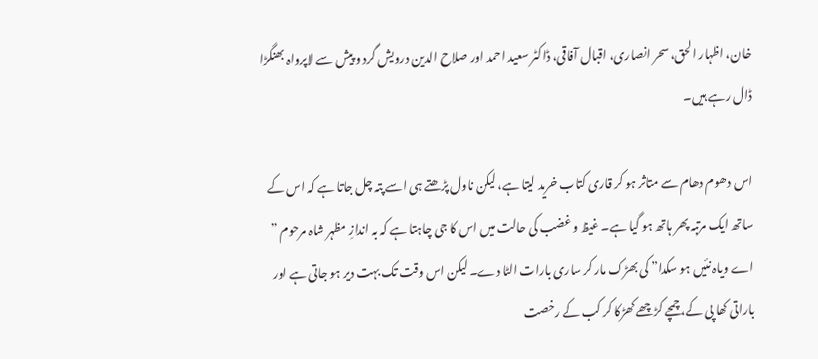خان، اظہار الحق، سحر انصاری، اقبال آفاقی، ڈاکٹر سعید احمد اور صلاح الدین درویش گرد و پیش سے لاپرواہ بھنگڑا ڈال رہے ہیں۔

اس دھوم دھام سے متاثر ہو کر قاری کتاب خرید لیتا ہے، لیکن ناول پڑھتے ہی اسے پتہ چل جاتا ہے کہ اس کے ساتھ ایک مرتبہ پھر ہاتھ ہو گیا ہے۔ غیظ و غضب کی حالت میں اس کا جی چاہتا ہے کہ بہ اندازِ مظہر شاہ مرحوم ” اے ویاہ نئیں ہو سکدا” کی بھڑک مار کر ساری بارات الٹا دے۔ لیکن اس وقت تک بہت دیر ہو جاتی ہے اور باراتی کھا پی کے، چمچے کڑچھے کھڑکا کر کب کے رخصت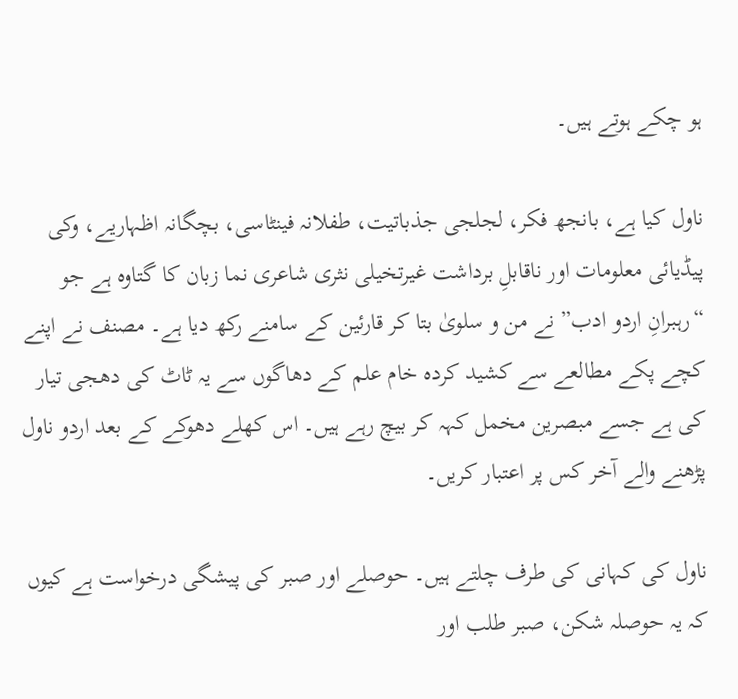ہو چکے ہوتے ہیں۔

ناول کیا ہے، بانجھ فکر، لجلجی جذباتیت، طفلانہ فینٹاسی، بچگانہ اظہاریے، وکی پیڈیائی معلومات اور ناقابلِ برداشت غیرتخیلی نثری شاعری نما زبان کا گتاوہ ہے جو “رہبرانِ اردو ادب” نے من و سلویٰ بتا کر قارئین کے سامنے رکھ دیا ہے۔ مصنف نے اپنے کچے پکے مطالعے سے کشید کردہ خام علم کے دھاگوں سے یہ ٹاٹ کی دھجی تیار کی ہے جسے مبصرین مخمل کہہ کر بیچ رہے ہیں۔ اس کھلے دھوکے کے بعد اردو ناول پڑھنے والے آخر کس پر اعتبار کریں۔

ناول کی کہانی کی طرف چلتے ہیں۔ حوصلے اور صبر کی پیشگی درخواست ہے کیوں کہ یہ حوصلہ شکن، صبر طلب اور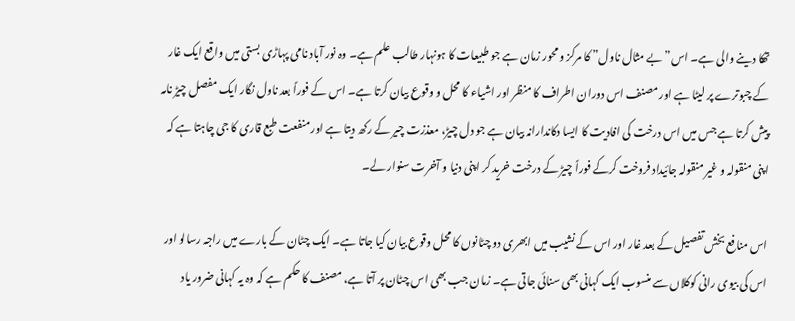تھکا دینے والی ہے۔ اس”بے مثال ناول” کا مرکز و محور زمان ہے جو طبیعات کا ہونہار طالب علم ہے۔ وہ نور آباد نامی پہاڑی بستی میں واقع ایک غار کے چبوترے پر لیٹا ہے اور مصنف اس دوران اطراف کا منظر اور اشیاء کا محل و وقوع بیان کرتا ہے۔ اس کے فوراً بعد ناول نگار ایک مفصل چیڑ نامہ پیش کرتا ہے جس میں اس درخت کی افادیت کا ایسا دکاندارانہ بیان ہے جو دل چیڑ، معذزت چیر کے رکھ دیتا ہے اور منفعت طبع قاری کا جی چاہتا ہے کہ اپنی منقولہ و غیر منقولہ جائیداد فروخت کرکے فوراً چیڑ کے درخت خرید کر اپنی دنیا و آخرت سنوار لے۔

اس منافع بخش تفصیل کے بعد غار اور اس کے نشیب میں ابھری دو چٹانوں کا محل وقوع بیان کیا جاتا ہے۔ ایک چٹان کے بارے میں راجہ رسالو اور اس کی بیوی رانی کوکلاں سے منسوب ایک کہانی بھی سنائی جاتی ہے۔ زمان جب بھی اس چٹان پر آتا ہے، مصنف کا حکم ہے کہ وہ یہ کہانی ضرور یاد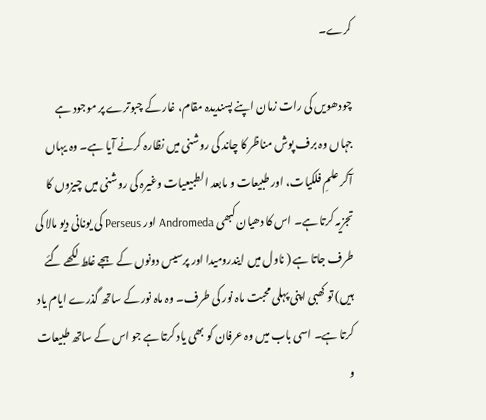کرے۔

چودھویں کی رات زمان اپنے پسندیدہ مقام، غار کے چبوترے پر موجود ہے جہاں وہ برف پوش مناظر کا چاند کی روشنی میں نظارہ کرنے آیا ہے۔ وہ یہاں آکر علمِ فلکیات، اور طبیعات و مابعد الطبیعیات وغیرہ کی روشنی میں چیزوں کا تجزیہ کرتا ہے۔ اس کا دھیان کبھی Andromeda اور Perseus کی یونانی دیو مالا کی طرف جاتا ہے ( ناول میں ایندرومیدا اور پرسیس دونوں کے ہجے غلط لکھے گئے ہیں) تو کھبی اپنی پہلی محبت ماہ نور کی طرف۔ وہ ماہ نور کے ساتھ گذرے ایام یاد کرتا ہے۔ اسی باب میں وہ عرفان کو بھی یاد کرتا ہے جو اس کے ساتھ طبیعات و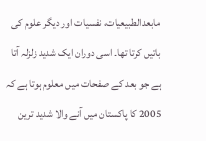مابعدالطبیعیات، نفسیات اور دیگر علوم کی باتیں کرتا تھا۔ اسی دوران ایک شدید زلزلہ آتا ہے جو بعد کے صفحات میں معلوم ہوتا ہے کہ 2005 کا پاکستان میں آنے والا شدید ترین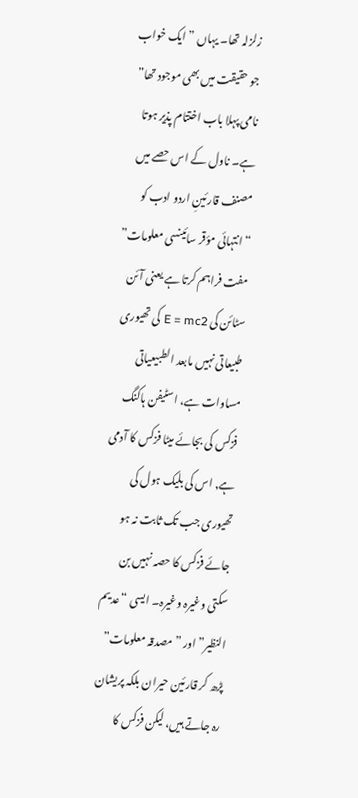زلزلہ تھا۔ یہاں ” ایک خواب جو حقیقت میں بھی موجود تھا” نامی پہلا باب اختتام پذیر ہوتا ہے۔ ناول کے اس حصے میں مصنف قارئینِ اردو ادب کو “انتہائی مؤقر سائینسی معلومات” مفت فراہم کرتا ہے یعنی آئن سٹائن کی E = mc2 کی تھیوری طبیعاتی نہیں مابعد الطبیعیاتی مساوات ہے، اسٹیفن ہاکنگ فزکس کی بجائے میٹا فزکس کا آدمی ہے, اس کی بلیک ہول کی تھیوری جب تک ثابت نہ ہو جائے فزکس کا حصہ نہیں بن سکتی وغیرہ وغیرہ۔ ایسی “عدیم النظیر” اور ” مصدقہ معلومات” پڑھ کر قارئین حیران بلکہ پریشان رہ جاتے ہیں، لیکن فزکس کا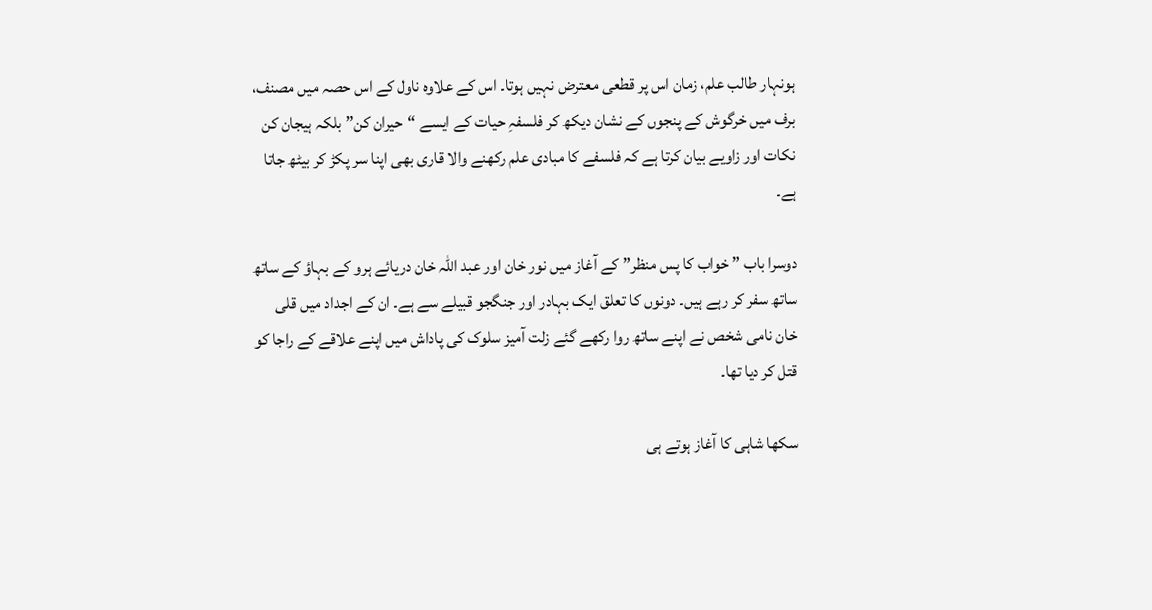ہونہار طالب علم، زمان اس پر قطعی معترض نہیں ہوتا۔ اس کے علاوہ ناول کے اس حصہ میں مصنف، برف میں خرگوش کے پنجوں کے نشان دیکھ کر فلسفہِ حیات کے ایسے “حیران کن” بلکہ ہیجان کن نکات اور زاویے بیان کرتا ہے کہ فلسفے کا مبادی علم رکھنے والا قاری بھی اپنا سر پکڑ کر بیٹھ جاتا ہے۔

دوسرا باب ” خواب کا پس منظر” کے آغاز میں نور خان اور عبد اللہ خان دریائے ہرو کے بہاؤ کے ساتھ ساتھ سفر کر رہے ہیں۔ دونوں کا تعلق ایک بہادر اور جنگجو قبیلے سے ہے۔ ان کے اجداد میں قلی خان نامی شخص نے اپنے ساتھ روا رکھے گئے زلت آمیز سلوک کی پاداش میں اپنے علاقے کے راجا کو قتل کر دیا تھا۔

سکھا شاہی کا آغاز ہوتے ہی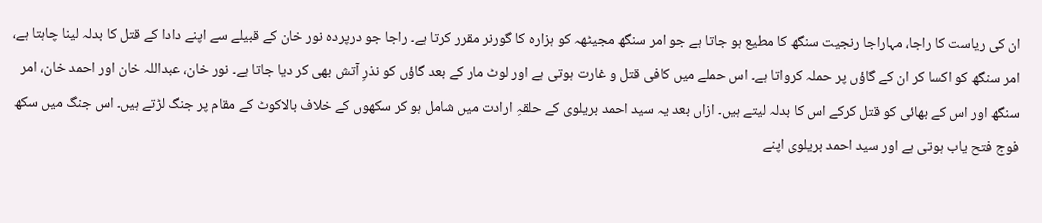ان کی ریاست کا راجا، مہاراجا رنجیت سنگھ کا مطیع ہو جاتا ہے جو امر سنگھ مجیٹھہ کو ہزارہ کا گورنر مقرر کرتا ہے۔ راجا جو درپردہ نور خان کے قبیلے سے اپنے دادا کے قتل کا بدلہ لینا چاہتا ہے، امر سنگھ کو اکسا کر ان کے گاؤں پر حملہ کرواتا ہے۔ اس حملے میں کافی قتل و غارت ہوتی ہے اور لوٹ مار کے بعد گاؤں کو نذرِ آتش بھی کر دیا جاتا ہے۔ نور خان، عبداللہ خان اور احمد خان، امر سنگھ اور اس کے بھائی کو قتل کرکے اس کا بدلہ لیتے ہیں۔ ازاں بعد یہ سید احمد بریلوی کے حلقہِ ارادت میں شامل ہو کر سکھوں کے خلاف بالاکوٹ کے مقام پر جنگ لڑتے ہیں۔ اس جنگ میں سکھ فوج فتح یاب ہوتی ہے اور سید احمد بریلوی اپنے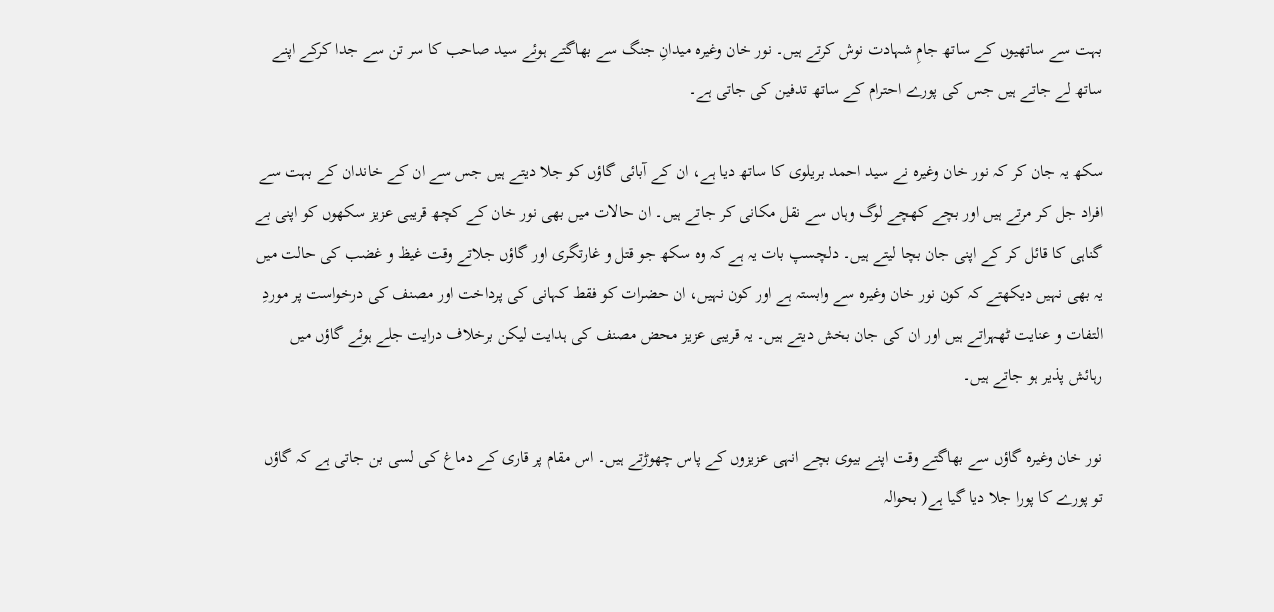بہت سے ساتھیوں کے ساتھ جامِ شہادت نوش کرتے ہیں۔ نور خان وغیرہ میدانِ جنگ سے بھاگتے ہوئے سید صاحب کا سر تن سے جدا کرکے اپنے ساتھ لے جاتے ہیں جس کی پورے احترام کے ساتھ تدفین کی جاتی ہے۔

سکھ یہ جان کر کہ نور خان وغیرہ نے سید احمد بریلوی کا ساتھ دیا ہے، ان کے آبائی گاؤں کو جلا دیتے ہیں جس سے ان کے خاندان کے بہت سے افراد جل کر مرتے ہیں اور بچے کھچے لوگ وہاں سے نقل مکانی کر جاتے ہیں۔ ان حالات میں بھی نور خان کے کچھ قریبی عزیز سکھوں کو اپنی بے گناہی کا قائل کر کے اپنی جان بچا لیتے ہیں۔ دلچسپ بات یہ ہے کہ وہ سکھ جو قتل و غارتگری اور گاؤں جلاتے وقت غیظ و غضب کی حالت میں یہ بھی نہیں دیکھتے کہ کون نور خان وغیرہ سے وابستہ ہے اور کون نہیں، ان حضرات کو فقط کہانی کی پرداخت اور مصنف کی درخواست پر موردِ التفات و عنایت ٹھہراتے ہیں اور ان کی جان بخش دیتے ہیں۔ یہ قریبی عزیز محض مصنف کی ہدایت لیکن برخلاف درایت جلے ہوئے گاؤں میں رہائش پذیر ہو جاتے ہیں۔

نور خان وغیرہ گاؤں سے بھاگتے وقت اپنے بیوی بچے انہی عزیزوں کے پاس چھوڑتے ہیں۔ اس مقام پر قاری کے دماغ کی لسی بن جاتی ہے کہ گاؤں تو پورے کا پورا جلا دیا گیا ہے( بحوالہ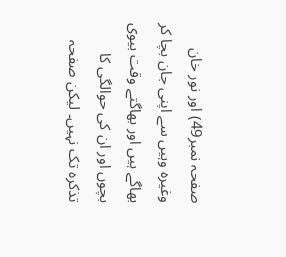صفحہ نمبر49) اور نور خان وغیرہ وہیں سے اپنی جان بچا کر بھاگے ہیں اور بھاگتے وقت بیوی بچوں اور ان کی حوالگی کا تذکرہ تک نہیں۔ لیکن صفحہ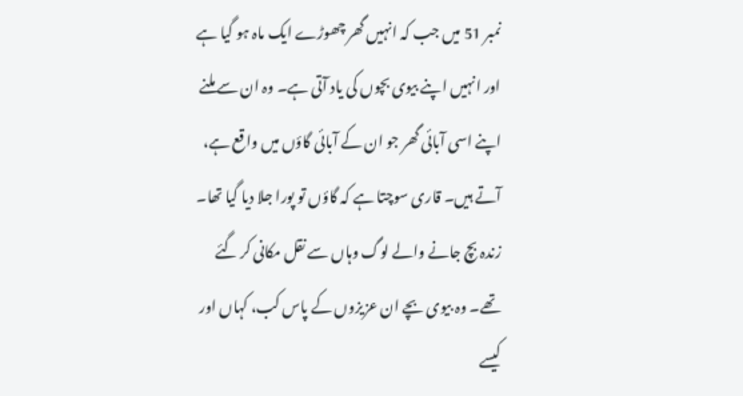نمبر 51 میں جب کہ انہیں گھر چھوڑے ایک ماہ ہو گیا ہے اور انہیں اپنے بیوی بچوں کی یاد آتی ہے۔ وہ ان سے ملنے اپنے اسی آبائی گھر جو ان کے آبائی گاؤں میں واقع ہے، آتے ہیں۔ قاری سوچتا ہے کہ گاؤں تو پورا جلا دیا گیا تھا۔ زندہ بچ جانے والے لوگ وہاں سے نقل مکانی کر گئے تھے۔ وہ بیوی بچے ان عزیزوں کے پاس کب، کہاں اور کیسے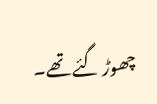چھوڑ گئے تھے۔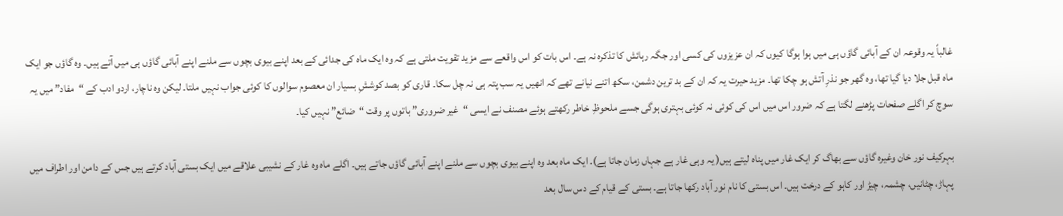غالباً یہ وقوعہ ان کے آبائی گاؤں ہی میں ہوا ہوگا کیوں کہ ان عزیزوں کی کسی اور جگہ رہائش کا تذکرہ نہ ہے۔ اس بات کو اس واقعے سے مزید تقویت ملتی ہے کہ وہ ایک ماہ کی جدائی کے بعد اپنے بیوی بچوں سے ملنے اپنے آبائی گاؤں ہی میں آتے ہیں۔ وہ گاؤں جو ایک ماہ قبل جلا دیا گیا تھا، وہ گھر جو نذرِ آتش ہو چکا تھا۔ مزید حیرت یہ کہ ان کے بد ترین دشمن، سکھ اتنے نیانے تھے کہ انھیں یہ سب پتہ ہی نہ چل سکا۔ قاری کو بصد کوششِ بسیار ان معصوم سوالوں کا کوئی جواب نہیں ملتا۔ لیکن وہ ناچار، اردو ادب کے “مفاد” میں یہ سوچ کر اگلے صفحات پڑھنے لگتا ہے کہ ضرور اس میں اس کی کوئی نہ کوئی بہتری ہوگی جسے ملحوظِ خاطر رکھتے ہوئے مصنف نے ایسی “غیر ضروری” باتوں پر وقت “ضائع” نہیں کیا۔

بہرکیف نور خان وغیرہ گاؤں سے بھاگ کر ایک غار میں پناہ لیتے ہیں( یہ وہی غار ہے جہاں زمان جاتا ہے). ایک ماہ بعد وہ اپنے بیوی بچوں سے ملنے اپنے آبائی گاؤں جاتے ہیں۔ اگلے ماہ وہ غار کے نشیبی علاقے میں ایک بستی آباد کرتے ہیں جس کے دامن اور اطراف میں پہاڑ، چٹانیں، چشمہ، چیڑ اور کاہو کے درخت ہیں۔ اس بستی کا نام نور آباد رکھا جاتا ہے۔ بستی کے قیام کے دس سال بعد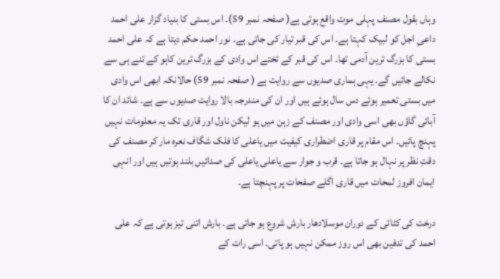وہاں بقول مصنف پہلی موت واقع ہوتی ہے( صفحہ نمبر 59)۔ اس بستی کا بنیاد گزار علی احمد داعیِ اجل کو لبیک کہتا ہے۔ اس کی قبر تیار کی جاتی ہے۔ نور احمد حکم دیتا ہے کہ علی احمد بستی کا بزرگ ترین آدمی تھا۔ اس کی قبر کے تختے اس وادی کے بزرگ ترین کاہو کے تنے ہی سے نکالے جائیں گے. یہی ہماری صدیوں سے روایت ہے ( صفحہ نمبر 59) حالانکہ ابھی اس وادی میں بستی تعمیر ہوئے دس سال ہوئے ہیں اور ان کی مندرجہ بالا روایت صدیوں سے ہے۔ شائد ان کا آبائی گاؤں بھی اسی وادی اور مصنف کے زہن میں ہو لیکن ناول اور قاری تک یہ معلومات نہیں پہنچ پائیں۔ اس مقام پر قاری اضطراری کیفیت میں یاعلی کا فلک شگاف نعرہ مار کر مصنف کی دقتِ نظر پر نہال ہو جاتا ہے۔ قرب و جوار سے یاعلی یاعلی کی صدائیں بلند ہوتیں ہیں اور انہی ایمان افروز لمحات میں قاری اگلے صفحات پر پہنچتا ہے۔

درخت کی کٹائی کے دوران موسلادھار بارش شروع ہو جاتی ہے۔ بارش اتنی تیز ہوتی ہے کہ علی احمد کی تدفین بھی اس روز ممکن نہیں ہو پاتی۔ اسی رات کے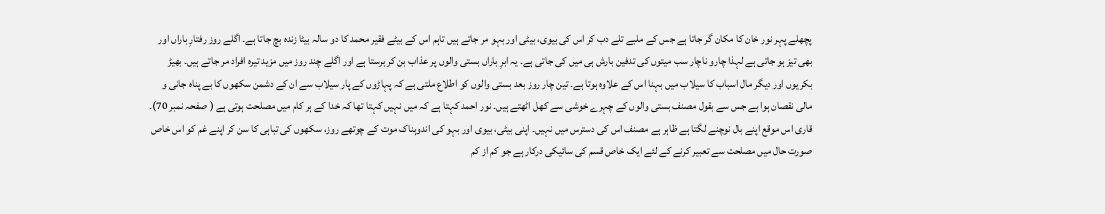پچھلے پہر نور خان کا مکان گر جاتا ہے جس کے ملبے تلے دب کر اس کی بیوی، بیٹی اور بہو مر جاتے ہیں تاہم اس کے بیٹے فقیر محمد کا دو سالہ بیٹا زندہ بچ جاتا ہے۔ اگلے روز رفتارِ باراں اور بھی تیز ہو جاتی ہے لہذا چارو ناچار سب میتوں کی تدفین بارش ہی میں کی جاتی ہے۔ یہ ابرِ باراں بستی والوں پر عذاب بن کر برستا ہے اور اگلے چند روز میں مزید تیرہ افراد مر جاتے ہیں۔ بھیڑ بکریوں اور دیگر مال اسباب کا سیلاب میں بہنا اس کے علاوہ ہوتا ہے۔ تین چار روز بعد بستی والوں کو اطلاع ملتی ہے کہ پہاڑوں کے پار سیلاب سے ان کے دشمن سکھوں کا بے پناہ جانی و مالی نقصان ہوا ہے جس سے بقول مصنف بستی والوں کے چہرے خوشی سے کھل اٹھتے ہیں۔ نور احمد کہتا ہے کہ میں نہیں کہتا تھا کہ خدا کے ہر کام میں مصلحت ہوتی ہے ( صفحہ نمبر 70)۔ قاری اس موقع اپنے بال نوچنے لگتا ہے ظاہر ہے مصنف اس کی دسترس میں نہیں۔ اپنی بیٹی، بیوی اور بہو کی اندوہناک موت کے چوتھے روز، سکھوں کی تباہی کا سن کر اپنے غم کو اس خاص صورت حال میں مصلحت سے تعبیر کرنے کے لئے ایک خاص قسم کی سائیکی درکار ہے جو کم از کم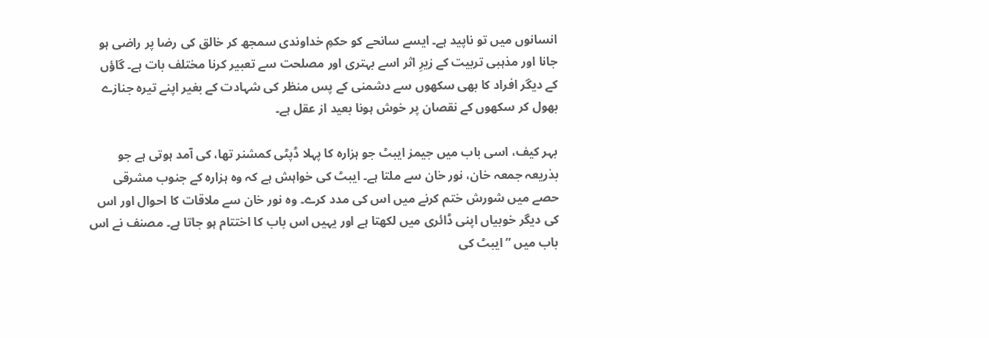انسانوں میں تو ناپید ہے۔ ایسے سانحے کو حکمِ خداوندی سمجھ کر خالق کی رضا پر راضی ہو جانا اور مذہبی تربیت کے زیرِ اثر اسے بہتری اور مصلحت سے تعبیر کرنا مختلف بات ہے۔ گاؤں کے دیگر افراد کا بھی سکھوں سے دشمنی کے پس منظر کی شہادت کے بغیر اپنے تیرہ جنازے بھول کر سکھوں کے نقصان پر خوش ہونا بعید از عقل ہے۔

بہر کیف، اسی باب میں جیمز ایبٹ جو ہزارہ کا پہلا ڈپٹی کمشنر تھا، کی آمد ہوتی ہے جو بذریعہ جمعہ خان، نور خان سے ملتا ہے۔ ایبٹ کی خواہش ہے کہ وہ ہزارہ کے جنوب مشرقی حصے میں شورش ختم کرنے میں اس کی مدد کرے۔ وہ نور خان سے ملاقات کا احوال اور اس کی دیگر خوبیاں اپنی ڈائری میں لکھتا ہے اور یہیں اس باب کا اختتام ہو جاتا ہے۔ مصنف نے اس باب میں ” ایبٹ کی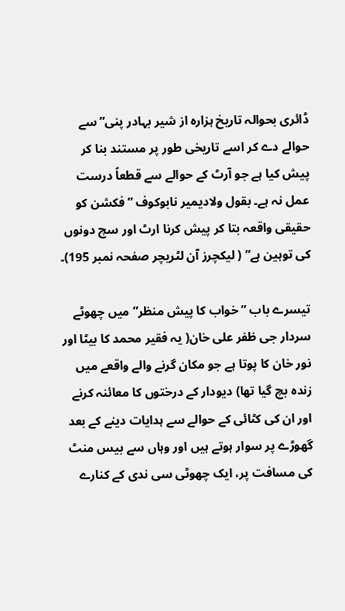ڈائری بحوالہ تاریخ ہزارہ از شیر بہادر پنی” سے حوالے دے کر اسے تاریخی طور پر مستند بنا کر پیش کیا ہے جو آرٹ کے حوالے سے قطعاً درست عمل نہ ہے۔ بقول ولادیمیر نابوکوف ” فکشن کو حقیقی واقعہ بتا کر پیش کرنا ارٹ اور سچ دونوں کی توہین ہے” ( لیکچرز آن لٹریچر صفحہ نمبر 195)۔

تیسرے باب ” خواب کا پیش منظر” میں چھوٹے سردار جی ظفر علی خان( یہ فقیر محمد کا بیٹا اور نور خان کا پوتا ہے جو مکان گرنے والے واقعے میں زندہ بچ گیا تھا) دیودار کے درختوں کا معائنہ کرنے اور ان کی کٹائی کے حوالے سے ہدایات دینے کے بعد گھوڑے پر سوار ہوتے ہیں اور وہاں سے بیس منٹ کی مسافت پر، ایک چھوٹی سی ندی کے کنارے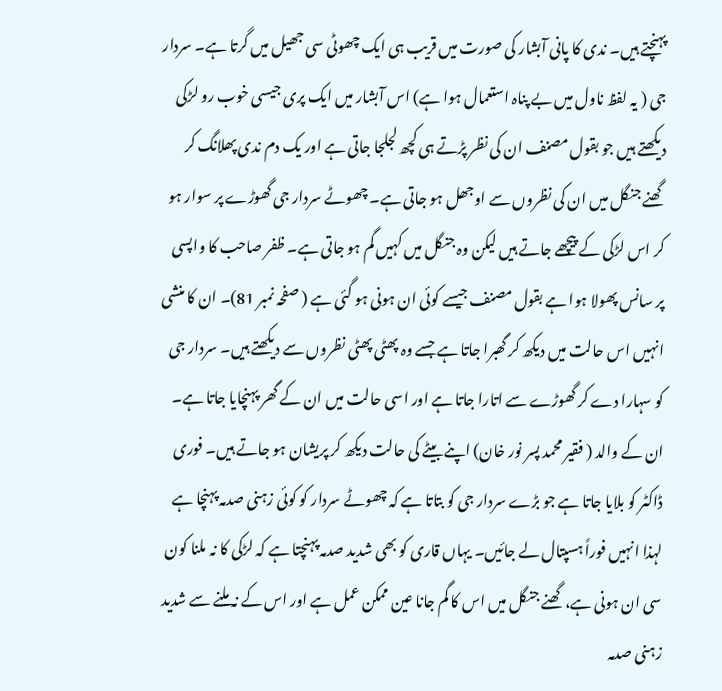پہنچتے ہیں۔ ندی کا پانی آبشار کی صورت میں قریب ہی ایک چھوٹی سی جھیل میں گرتا ہے۔ سردار جی ( یہ لفظ ناول میں بے پناہ استعمال ہوا ہے) اس آبشار میں ایک پری جیسی خوب رو لڑکی دیکھتے ہیں جو بقول مصنف ان کی نظر پڑتے ہی کچھ لجلجا جاتی ہے اور یک دم ندی پھلانگ کر گھنے جنگل میں ان کی نظروں سے اوجھل ہو جاتی ہے۔ چھوٹے سردار جی گھوڑے پر سوار ہو کر اس لڑکی کے پیچھے جاتے ہیں لیکن وہ جنگل میں کہیں گم ہو جاتی ہے۔ ظفر صاحب کا واپسی پر سانس پھولا ہوا ہے بقول مصنف جیسے کوئی ان ہونی ہو گئی ہے ( صفحہ نمبر 81)۔ ان کا منشی انہیں اس حالت میں دیکھ کر گھبرا جاتا ہے جسے وہ پھٹی پھٹی نظروں سے دیکھتے ہیں۔ سردار جی کو سہارا دے کر گھوڑے سے اتارا جاتا ہے اور اسی حالت میں ان کے گھر پہنچایا جاتا ہے۔ ان کے والد ( فقیر محمد پسر نور خان) اپنے بیٹے کی حالت دیکھ کر پریشان ہو جاتے ہیں۔ فوری ڈاکٹر کو بلایا جاتا ہے جو بڑے سردار جی کو بتاتا ہے کہ چھوٹے سردار کو کوئی زہنی صدمہ پہنچا ہے لہذا انہیں فوراً ہسپتال لے جائیں۔ یہاں قاری کو بھی شدید صدمہ پہنچتا ہے کہ لڑکی کا نہ ملنا کون سی ان ہونی ہے، گھنے جنگل میں اس کا گم جانا عین ممکن عمل ہے اور اس کے نہ ملنے سے شدید زہنی صدمہ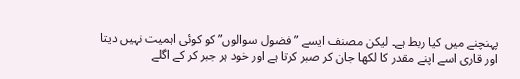پہنچنے میں کیا ربط ہے۔ لیکن مصنف ایسے ” فضول سوالوں” کو کوئی اہمیت نہیں دیتا اور قاری اسے اپنے مقدر کا لکھا جان کر صبر کرتا ہے اور خود ہر جبر کر کے اگلے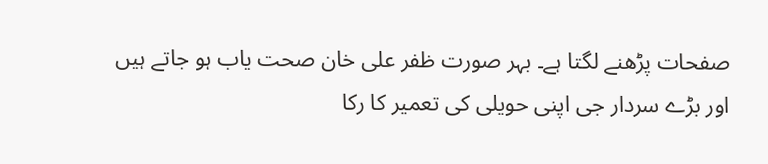صفحات پڑھنے لگتا ہے۔ بہر صورت ظفر علی خان صحت یاب ہو جاتے ہیں اور بڑے سردار جی اپنی حویلی کی تعمیر کا رکا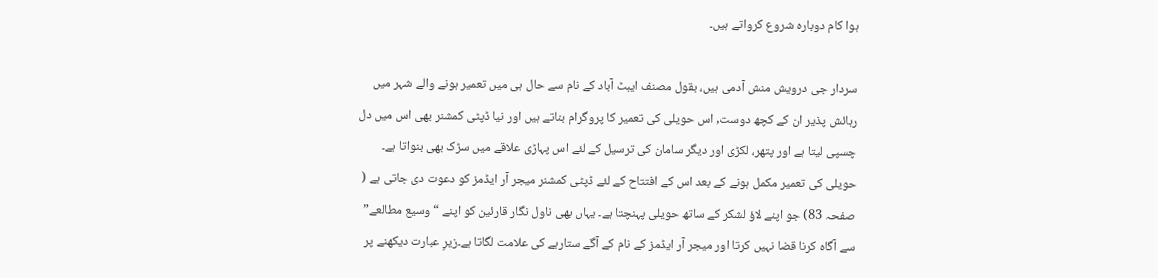ہوا کام دوبارہ شروع کرواتے ہیں۔

سردار جی درویش منش آدمی ہیں، بقول مصنف ایبٹ آباد کے نام سے حال ہی میں تعمیر ہونے والے شہر میں رہائش پذیر ان کے کچھ دوست, اس حویلی کی تعمیر کا پروگرام بناتے ہیں اور نیا ڈپٹی کمشنر بھی اس میں دل چسپی لیتا ہے اور پتھر، لکڑی اور دیگر سامان کی ترسیل کے لئے اس پہاڑی علاقے میں سڑک بھی بنواتا ہے۔ حویلی کی تعمیر مکمل ہونے کے بعد اس کے افتتاح کے لئے ڈپٹی کمشنر میجر آر ایڈمز کو دعوت دی جاتی ہے ( صفحہ 83) جو اپنے لاؤ لشکر کے ساتھ حویلی پہنچتا ہے۔ یہاں بھی ناول نگار قارئین کو اپنے “وسیع مطالعے” سے آگاہ کرنا قضا نہیں کرتا اور میجر آر ایڈمز کے نام کے آگے ستارہے کی علامت لگاتا ہے۔زیرِ عبارت دیکھنے پر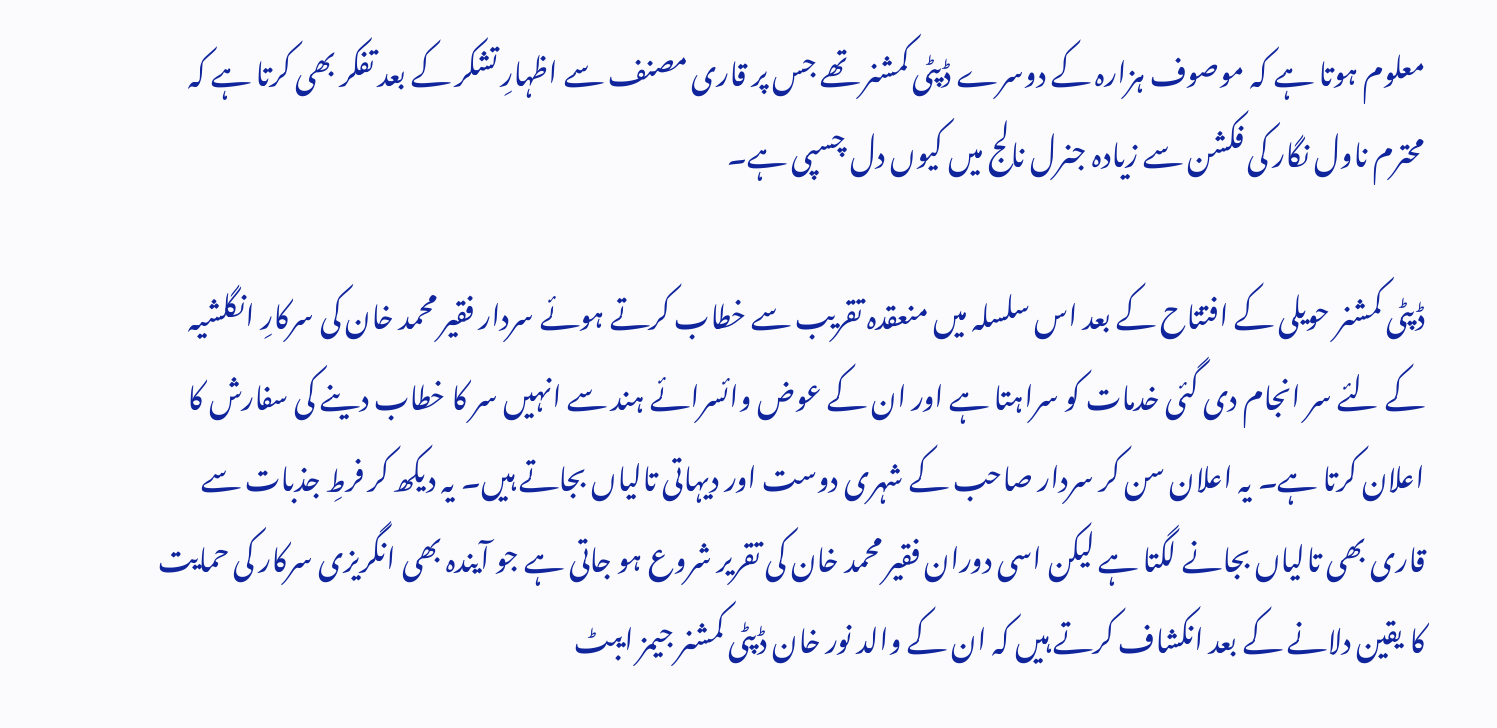معلوم ہوتا ہے کہ موصوف ہزارہ کے دوسرے ڈپٹی کمشنر تھے جس پر قاری مصنف سے اظہارِ تشکر کے بعد تفکر بھی کرتا ہے کہ محترم ناول نگار کی فکشن سے زیادہ جنرل نالج میں کیوں دل چسپی ہے۔

ڈپٹی کمشنر حویلی کے افتتاح کے بعد اس سلسلہ میں منعقدہ تقریب سے خطاب کرتے ہوئے سردار فقیر محمد خان کی سرکارِ انگلشیہ کے لئے سر انجام دی گئی خدمات کو سراہتا ہے اور ان کے عوض وائسرائے ہند سے انہیں سر کا خطاب دینے کی سفارش کا اعلان کرتا ہے۔ یہ اعلان سن کر سردار صاحب کے شہری دوست اور دیہاتی تالیاں بجاتے ہیں۔ یہ دیکھ کر فرطِ جذبات سے قاری بھی تالیاں بجانے لگتا ہے لیکن اسی دوران فقیر محمد خان کی تقریر شروع ہو جاتی ہے جو آیندہ بھی انگریزی سرکار کی حمایت کا یقین دلانے کے بعد انکشاف کرتے ہیں کہ ان کے والد نور خان ڈپٹی کمشنر جیمز ایبٹ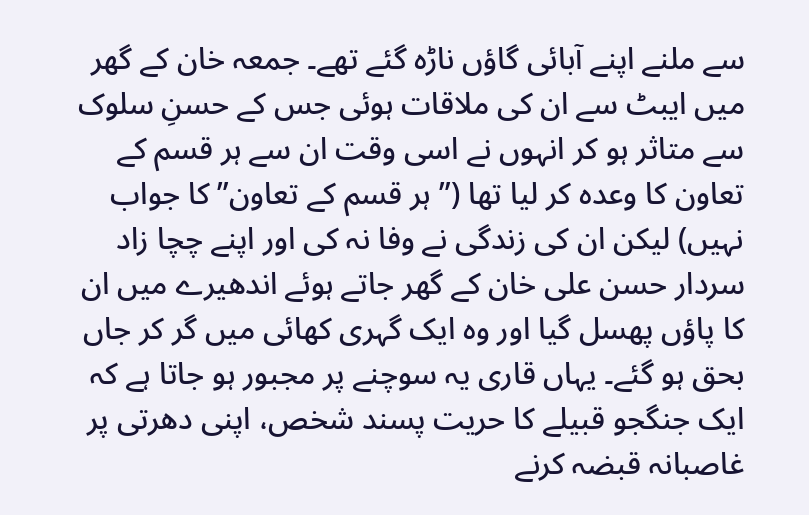سے ملنے اپنے آبائی گاؤں ناڑہ گئے تھے۔ جمعہ خان کے گھر میں ایبٹ سے ان کی ملاقات ہوئی جس کے حسنِ سلوک سے متاثر ہو کر انہوں نے اسی وقت ان سے ہر قسم کے تعاون کا وعدہ کر لیا تھا (” ہر قسم کے تعاون” کا جواب نہیں) لیکن ان کی زندگی نے وفا نہ کی اور اپنے چچا زاد سردار حسن علی خان کے گھر جاتے ہوئے اندھیرے میں ان کا پاؤں پھسل گیا اور وہ ایک گہری کھائی میں گر کر جاں بحق ہو گئے۔ یہاں قاری یہ سوچنے پر مجبور ہو جاتا ہے کہ ایک جنگجو قبیلے کا حریت پسند شخص، اپنی دھرتی پر غاصبانہ قبضہ کرنے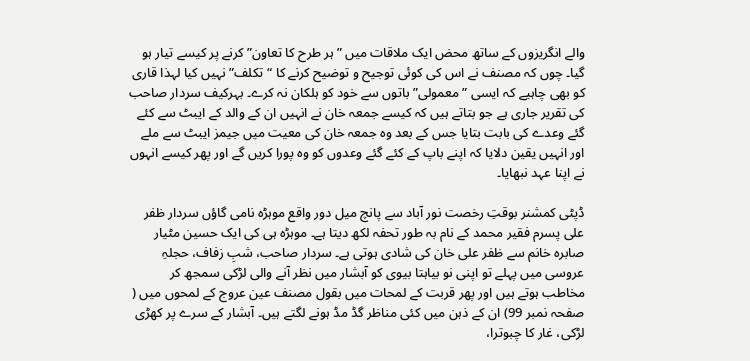والے انگریزوں کے ساتھ محض ایک ملاقات میں ” ہر طرح کا تعاون” کرنے پر کیسے تیار ہو گیا۔ چوں کہ مصنف نے اس کی کوئی توجیح و توضیح کرنے کا “تکلف” نہیں کیا لہذا قاری کو بھی چاہیے کہ ایسی ” معمولی” باتوں سے خود کو ہلکان نہ کرے۔ بہرکیف سردار صاحب کی تقریر جاری ہے جو بتاتے ہیں کہ کیسے جمعہ خان نے انہیں ان کے والد کے ایبٹ سے کئے گئے وعدے کی بابت بتایا جس کے بعد وہ جمعہ خان کی معیت میں جیمز ایبٹ سے ملے اور انہیں یقین دلایا کہ اپنے باپ کے کئے گئے وعدوں کو وہ پورا کریں گے اور پھر کیسے انہوں نے اپنا عہد نبھایا۔

ڈپٹی کمشنر بوقتِ رخصت نور آباد سے پانچ میل دور واقع موہڑہ نامی گاؤں سردار ظفر علی پسرم فقیر محمد کے نام بہ طور تحفہ لکھ دیتا ہے۔ موہڑہ ہی کی ایک حسین مٹیار صابرہ خانم سے ظفر علی خان کی شادی ہوتی ہے۔ سردار صاحب، شبِ زفاف، حجلہِ عروسی میں پہلے تو اپنی نو بیاہتا بیوی کو آبشار میں نظر آنے والی لڑکی سمجھ کر مخاطب ہوتے ہیں اور پھر قربت کے لمحات میں بقول مصنف عین عروج کے لمحوں میں ( صفحہ نمبر 99) ان کے ذہن میں کئی مناظر گڈ مڈ ہونے لگتے ہیں۔ آبشار کے سرے پر کھڑی لڑکی، غار کا چبوترا،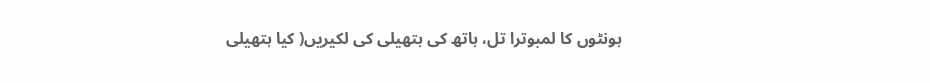ہونٹوں کا لمبوترا تل، ہاتھ کی ہتھیلی کی لکیریں( کیا ہتھیلی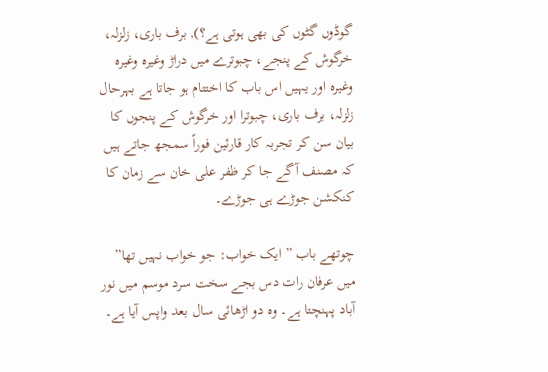گوڈوں گٹوں کی بھی ہوتی ہے؟), برف باری، زلزلہ، خرگوش کے پنجے، چبوترے میں دراڑ وغیرہ وغیرہ وغیرہ اور یہیں اس باب کا اختتام ہو جاتا ہے بہرحال زلزلہ، برف باری، چبوترا اور خرگوش کے پنجوں کا بیان سن کر تجربہ کار قارئین فوراً سمجھ جاتے ہیں کہ مصنف آگے جا کر ظفر علی خان سے زمان کا کنکشن جوڑے ہی جوڑے۔

چوتھے باب ” ایک خواب: جو خواب نہیں تھا” میں عرفان رات دس بجے سخت سرد موسم میں نور آباد پہنچتا ہے۔ وہ دو اڑھائی سال بعد واپس آیا ہے۔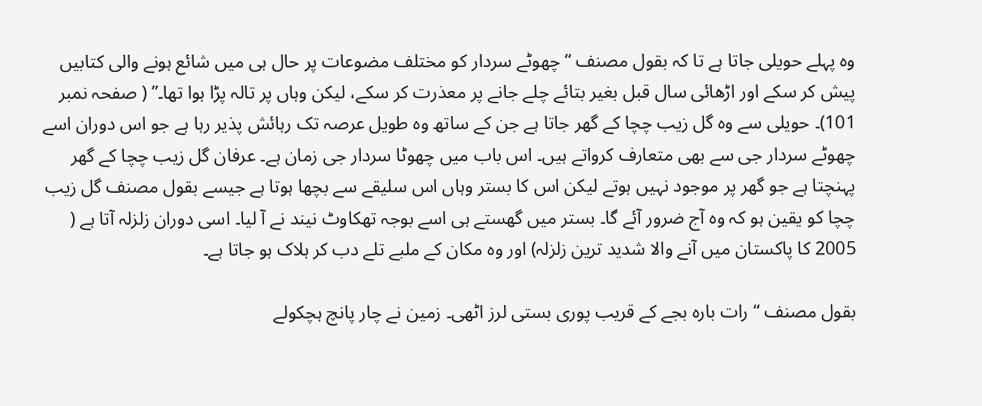وہ پہلے حویلی جاتا ہے تا کہ بقول مصنف “چھوٹے سردار کو مختلف مضوعات پر حال ہی میں شائع ہونے والی کتابیں پیش کر سکے اور اڑھائی سال قبل بغیر بتائے چلے جانے پر معذرت کر سکے، لیکن وہاں پر تالہ پڑا ہوا تھا۔” ( صفحہ نمبر 101)۔ حویلی سے وہ گل زیب چچا کے گھر جاتا ہے جن کے ساتھ وہ طویل عرصہ تک رہائش پذیر رہا ہے جو اس دوران اسے چھوٹے سردار جی سے بھی متعارف کرواتے ہیں۔ اس باب میں چھوٹا سردار جی زمان ہے۔ عرفان گل زیب چچا کے گھر پہنچتا ہے جو گھر پر موجود نہیں ہوتے لیکن اس کا بستر وہاں اس سلیقے سے بچھا ہوتا ہے جیسے بقول مصنف گل زیب چچا کو یقین ہو کہ وہ آج ضرور آئے گا۔ بستر میں گھستے ہی اسے بوجہ تھکاوٹ نیند نے آ لیا۔ اسی دوران زلزلہ آتا ہے ( 2005 کا پاکستان میں آنے والا شدید ترین زلزلہ) اور وہ مکان کے ملبے تلے دب کر ہلاک ہو جاتا ہے۔

بقول مصنف “رات بارہ بجے کے قریب پوری بستی لرز اٹھی۔ زمین نے چار پانچ ہچکولے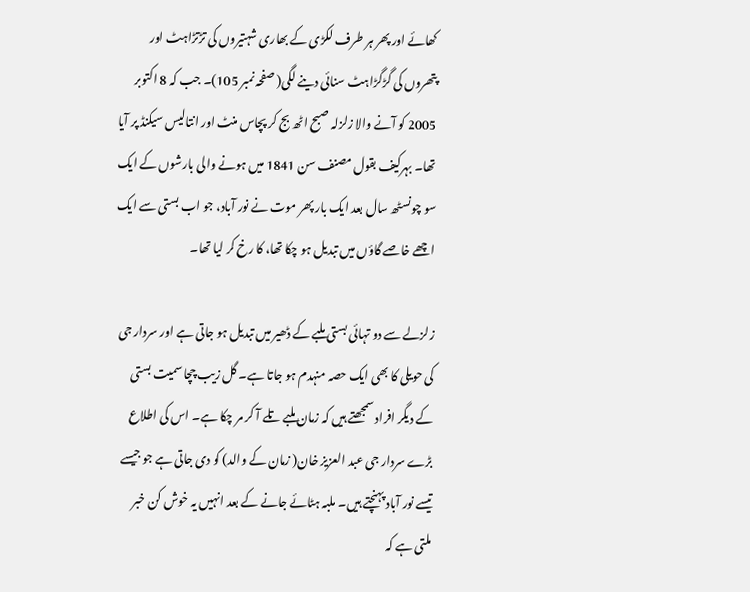کھائے اور پھر ہر طرف لکڑی کے بھاری شہتیروں کی تڑتڑاہٹ اور پتھروں کی گڑگڑاہٹ سنائی دینے لگی( صفحہ نمبر 105)۔ جب کہ 8 اکتوبر 2005 کو آنے والا زلزلہ صبح اٹھ بج کر پچاس منٹ اور انتالیس سیکنڈ پر آیا تھا۔ بہرکیف بقول مصنف سن 1841 میں ہونے والی بارشوں کے ایک سو چونسٹھ سال بعد ایک بار پھر موت نے نور آباد، جو اب بستی سے ایک اچھے خاصے گاؤں میں تبدیل ہو چکا تھا، کا رخ کر لیا تھا۔

زلزلے سے دو تہائی بستی ملبے کے ڈھیر میں تبدیل ہو جاتی ہے اور سردار جی کی حویلی کا بھی ایک حصہ منہدم ہو جاتا ہے۔ گل زیب چچا سمیت بستی کے دیگر افراد سمجھتے ہیں کہ زمان ملبے تلے آ کر مر چکا ہے۔ اس کی اطلاع بڑے سردار جی عبد العزیز خان( زمان کے والد) کو دی جاتی ہے جو جیسے تیسے نور آباد پہنچتے ہیں۔ ملبہ ہٹائے جانے کے بعد انہیں یہ خوش کن خبر ملتی ہے کہ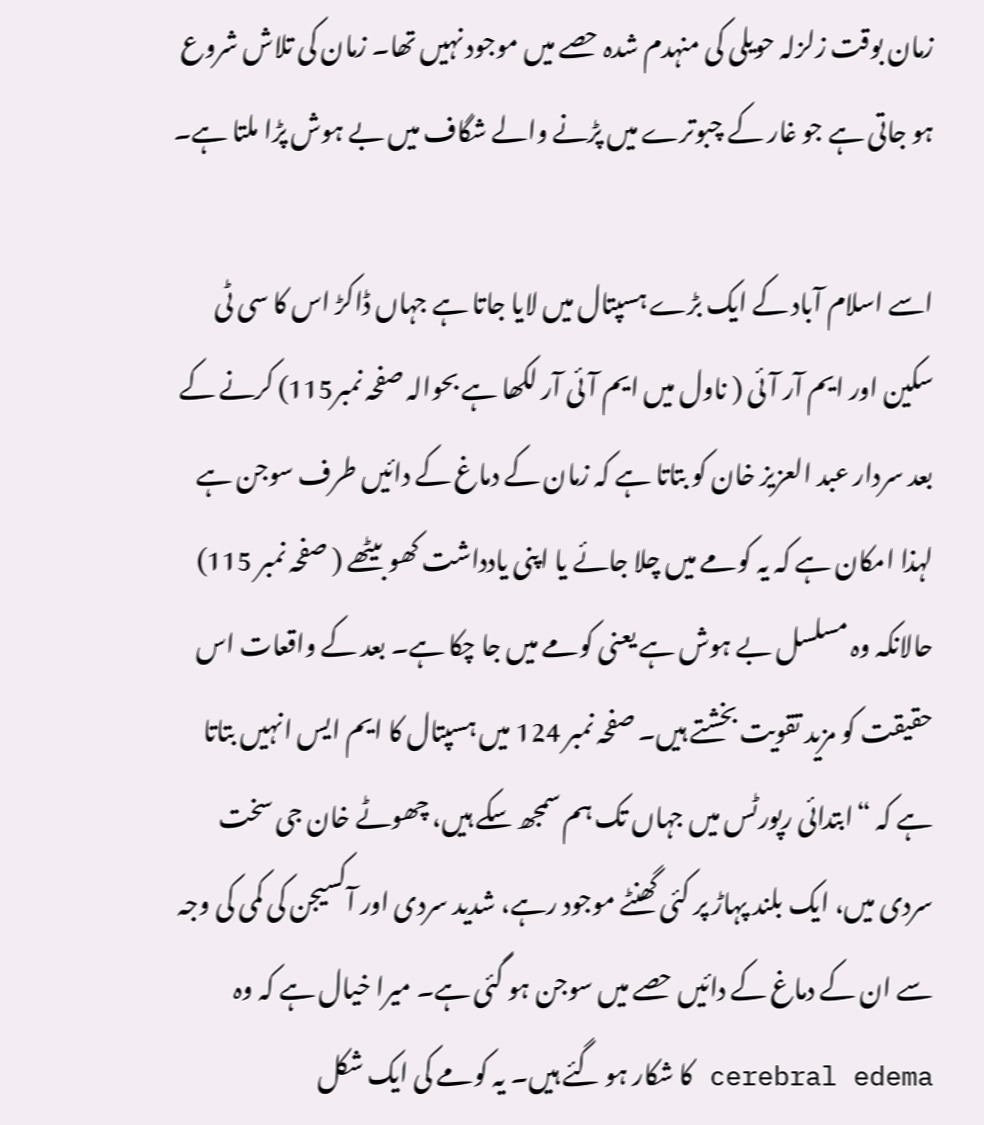زمان بوقت زلزلہ حویلی کی منہدم شدہ حصے میں موجود نہیں تھا۔ زمان کی تلاش شروع ہو جاتی ہے جو غار کے چبوترے میں پڑنے والے شگاف میں بے ہوش پڑا ملتا ہے۔

اسے اسلام آباد کے ایک بڑے ہسپتال میں لایا جاتا ہے جہاں ڈاکڑ اس کا سی ٹی سکین اور ایم آر آئی ( ناول میں ایم آئی آر لکھا ہے بحوالہ صفحہ نمبر115) کرنے کے بعد سردار عبد العزیز خان کو بتاتا ہے کہ زمان کے دماغ کے دائیں طرف سوجن ہے لہذا امکان ہے کہ یہ کومے میں چلا جائے یا اپنی یادداشت کھو بیٹھے ( صفحہ نمبر 115) حالانکہ وہ مسلسل بے ہوش ہے یعنی کومے میں جا چکا ہے۔ بعد کے واقعات اس حقیقت کو مزید تقویت بخشتے ہیں۔ صفحہ نمبر 124 میں ہسپتال کا ایم ایس انہیں بتاتا ہے کہ “ابتدائی رپورٹس میں جہاں تک ہم سمجھ سکے ہیں، چھوٹے خان جی سخت سردی میں، ایک بلند پہاڑ پر کئی گھنٹے موجود رہے، شدید سردی اور آکسیجن کی کمی کی وجہ سے ان کے دماغ کے دائیں حصے میں سوجن ہو گئی ہے۔ میرا خیال ہے کہ وہ cerebral edema کا شکار ہو گئے ہیں۔ یہ کومے کی ایک شکل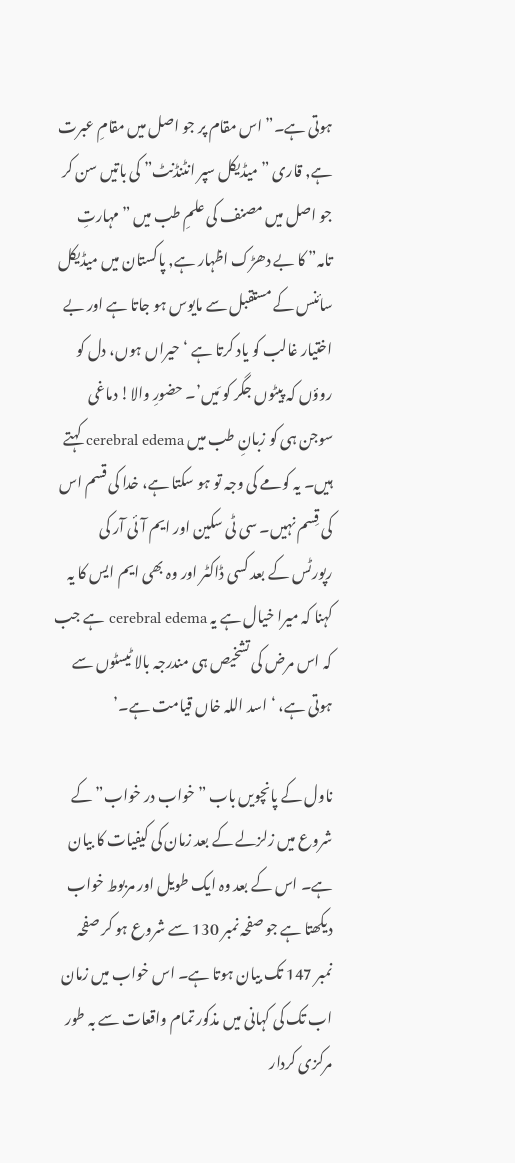ہوتی ہے۔” اس مقام پر جو اصل میں مقامِ عبرت ہے, قاری ” میڈیکل سپر انٹنڈنٹ” کی باتیں سن کر جو اصل میں مصنف کی علمِ طب میں ” مہارتِ تامہ” کا بے دھڑک اظہار ہے, پاکستان میں میڈیکل سائنس کے مستقبل سے مایوس ہو جاتا ہے اور بے اختیار غالب کو یاد کرتا ہے ‘حیراں ہوں، دل کو روؤں کہ پیٹوں جگر کو مَیں’۔ حضورِ والا! دماغی سوجن ہی کو زبانِ طب میں cerebral edema کہتے ہیں۔ یہ کومے کی وجہ تو ہو سکتا ہے، خدا کی قسم اس کی قِسم نہیں۔ سی ٹی سکین اور ایم آئی آر کی رپورٹس کے بعد کسی ڈاکٹر اور وہ بھی ایم ایس کا یہ کہنا کہ میرا خیال ہے یہ cerebral edema ہے جب کہ اس مرض کی تشخیص ہی مندرجہ بالا ٹیسٹوں سے ہوتی ہے، ‘ اسد اللہ خاں قیامت ہے۔’

ناول کے پانچویں باب ” خواب در خواب” کے شروع میں زلزلے کے بعد زمان کی کیفیات کا بیان ہے۔ اس کے بعد وہ ایک طویل اور مربوط خواب دیکھتا ہے جو صفحہ نمبر 130 سے شروع ہو کر صفحہ نمبر 147 تک بیان ہوتا ہے۔ اس خواب میں زمان اب تک کی کہانی میں مذکور تمام واقعات سے بہ طور مرکزی کردار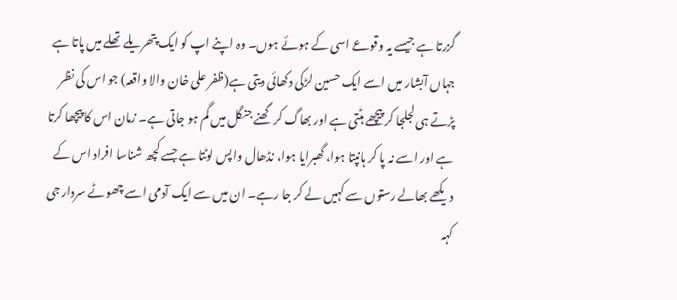گزرتا ہے جیسے یہ وقوعے اسی کے ہوئے ہوں۔ وہ اپنے اپ کو ایک پتھریلے تھلے میں پاتا ہے جہاں آبشار میں اسے ایک حسین لڑکی دکھائی دیتی ہے(ظفر علی خان والا واقعہ) جو اس کی نظر پڑتے ہی لجلجا کر پیچھے ہٹتی ہے اور بھاگ کر گھنے جنگل میں گم ہو جاتی ہے۔ زمان اس کا پیچھا کرتا ہے اور اسے نہ پا کر ہانپتا ہوا، گھبرایا ہوا، نڈھال واپس لوٹتا ہے جسے کچھ شناسا افراد اس کے دیکھے بھالے رستوں سے کہیں لے کر جا رہے۔ ان میں سے ایک آدمی اسے چھوٹے سردار جی کہہ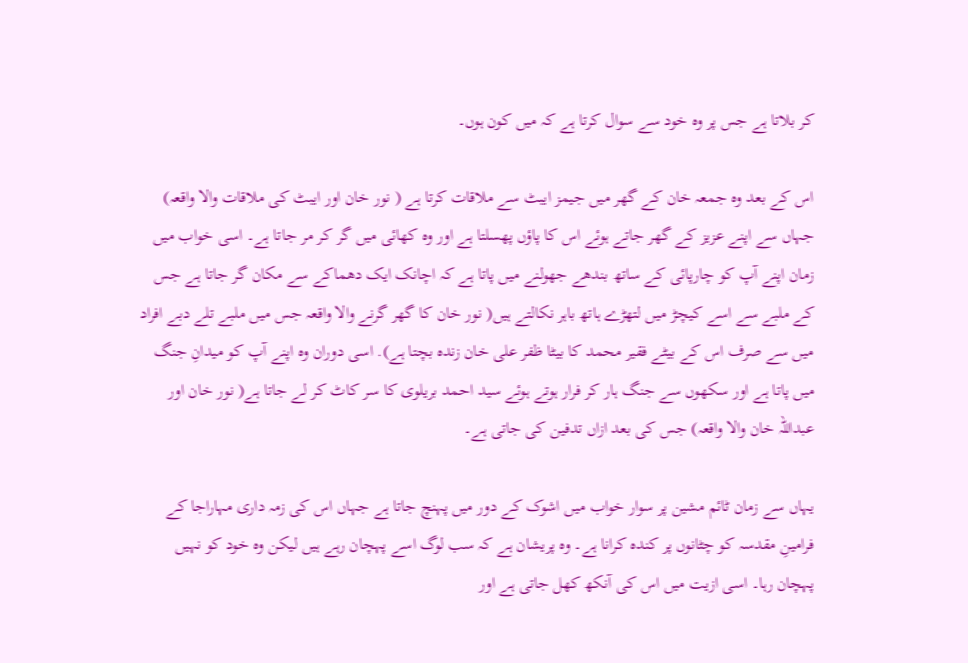کر بلاتا ہے جس پر وہ خود سے سوال کرتا ہے کہ میں کون ہوں۔

اس کے بعد وہ جمعہ خان کے گھر میں جیمز ایبٹ سے ملاقات کرتا ہے ( نور خان اور ایبٹ کی ملاقات والا واقعہ) جہاں سے اپنے عزیز کے گھر جاتے ہوئے اس کا پاؤں پھسلتا ہے اور وہ کھائی میں گر کر مر جاتا ہے۔ اسی خواب میں زمان اپنے آپ کو چارپائی کے ساتھ بندھے جھولنے میں پاتا ہے کہ اچانک ایک دھماکے سے مکان گر جاتا ہے جس کے ملبے سے اسے کیچڑ میں لتھڑے ہاتھ باہر نکالتے ہیں( نور خان کا گھر گرنے والا واقعہ جس میں ملبے تلے دبے افراد میں سے صرف اس کے بیٹے فقیر محمد کا بیٹا ظفر علی خان زندہ بچتا ہے). اسی دوران وہ اپنے آپ کو میدانِ جنگ میں پاتا ہے اور سکھوں سے جنگ ہار کر فرار ہوتے ہوئے سید احمد بریلوی کا سر کاٹ کر لے جاتا ہے( نور خان اور عبداللہ خان والا واقعہ) جس کی بعد ازاں تدفین کی جاتی ہے۔

یہاں سے زمان ٹائم مشین پر سوار خواب میں اشوک کے دور میں پہنچ جاتا ہے جہاں اس کی زمہ داری مہاراجا کے فرامینِ مقدسہ کو چٹانوں پر کندہ کرانا ہے۔ وہ پریشان ہے کہ سب لوگ اسے پہچان رہے ہیں لیکن وہ خود کو نہیں پہچان رہا۔ اسی ازیت میں اس کی آنکھ کھل جاتی ہے اور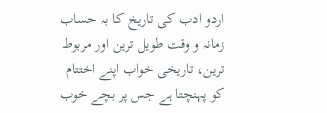اردو ادب کی تاریخ کا بہ حساب زمانہ و وقت طویل ترین اور مربوط ترین، تاریخی خواب اپنے اختتام کو پہنچتا ہے جس پر بچے خوب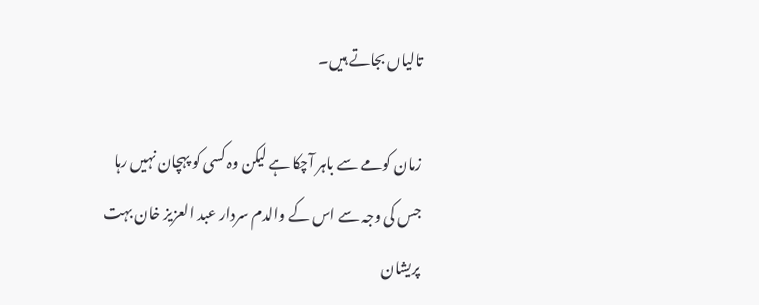تالیاں بجاتے ہیں۔

زمان کومے سے باہر آچکا ہے لیکن وہ کسی کو پہچان نہیں رہا جس کی وجہ سے اس کے والدم سردار عبد العزیز خان بہت پریشان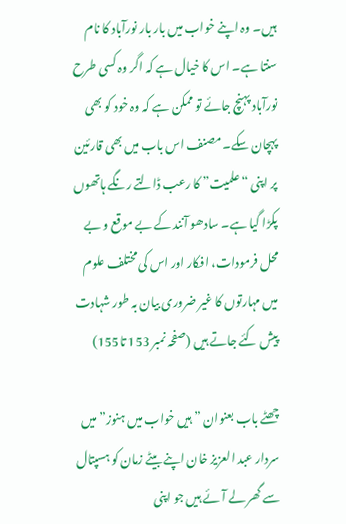ہیں۔ وہ اپنے خواب میں بار بار نورآباد کا نام سنتا ہے۔ اس کا خیال ہے کہ اگر وہ کسی طرح نورآباد پہنچ جائے تو ممکن ہے کہ وہ خود کو بھی پہچان سکے۔ مصنف اس باب میں بھی قارئین پر اپنی “علمیت” کا رعب ڈالتے رنگے ہاتھوں پکڑا گیا ہے۔ سادھو آنند کے بے موقع و بے محل فرمودات، افکار اور اس کی مختلف علوم میں مہارتوں کا غیر ضروری بیان بہ طور شہادت پیش کئے جاتے ہیں (صفحہ نمبر 153 تا155)

چھٹے باب بعنوان ” ہیں خواب میں ہنوز” میں سردار عبد العزیز خان اپنے بیٹے زمان کو ہسپتال سے گھر لے آئے ہیں جو اپنی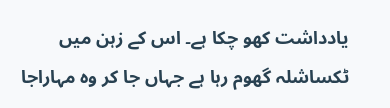یادداشت کھو چکا ہے۔ اس کے زہن میں ٹکساشلہ گھوم رہا ہے جہاں جا کر وہ مہاراجا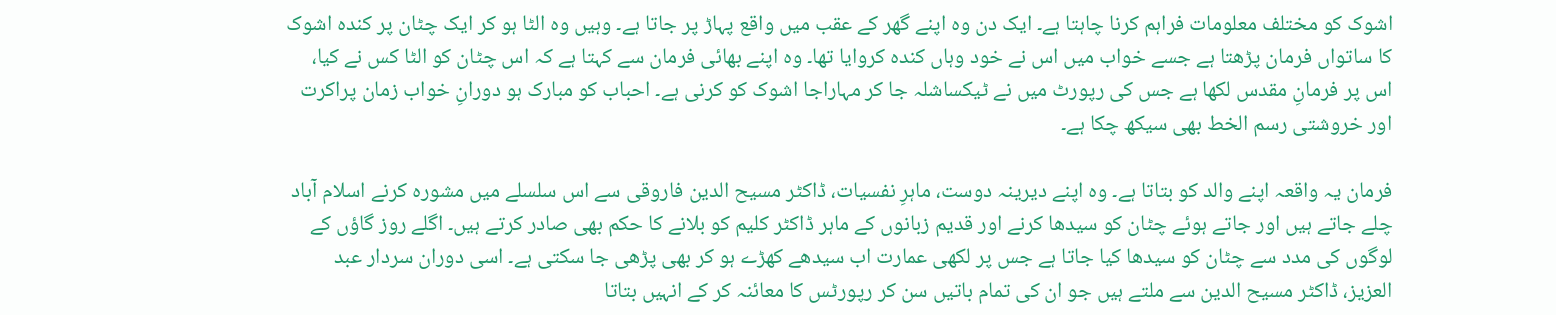اشوک کو مختلف معلومات فراہم کرنا چاہتا ہے۔ ایک دن وہ اپنے گھر کے عقب میں واقع پہاڑ پر جاتا ہے۔ وہیں وہ الٹا ہو کر ایک چٹان پر کندہ اشوک کا ساتواں فرمان پڑھتا ہے جسے خواب میں اس نے خود وہاں کندہ کروایا تھا۔ وہ اپنے بھائی فرمان سے کہتا ہے کہ اس چٹان کو الٹا کس نے کیا، اس پر فرمانِ مقدس لکھا ہے جس کی رپورٹ میں نے ٹیکساشلہ جا کر مہاراجا اشوک کو کرنی ہے۔ احباب کو مبارک ہو دورانِ خواب زمان پراکرت اور خروشتی رسم الخط بھی سیکھ چکا ہے۔

فرمان یہ واقعہ اپنے والد کو بتاتا ہے۔ وہ اپنے دیرینہ دوست، ماہرِ نفسیات، ڈاکٹر مسیح الدین فاروقی سے اس سلسلے میں مشورہ کرنے اسلام آباد چلے جاتے ہیں اور جاتے ہوئے چٹان کو سیدھا کرنے اور قدیم زبانوں کے ماہر ڈاکٹر کلیم کو بلانے کا حکم بھی صادر کرتے ہیں۔ اگلے روز گاؤں کے لوگوں کی مدد سے چٹان کو سیدھا کیا جاتا ہے جس پر لکھی عمارت اب سیدھے کھڑے ہو کر بھی پڑھی جا سکتی ہے۔ اسی دوران سردار عبد العزیز، ڈاکٹر مسیح الدین سے ملتے ہیں جو ان کی تمام باتیں سن کر رپورٹس کا معائنہ کر کے انہیں بتاتا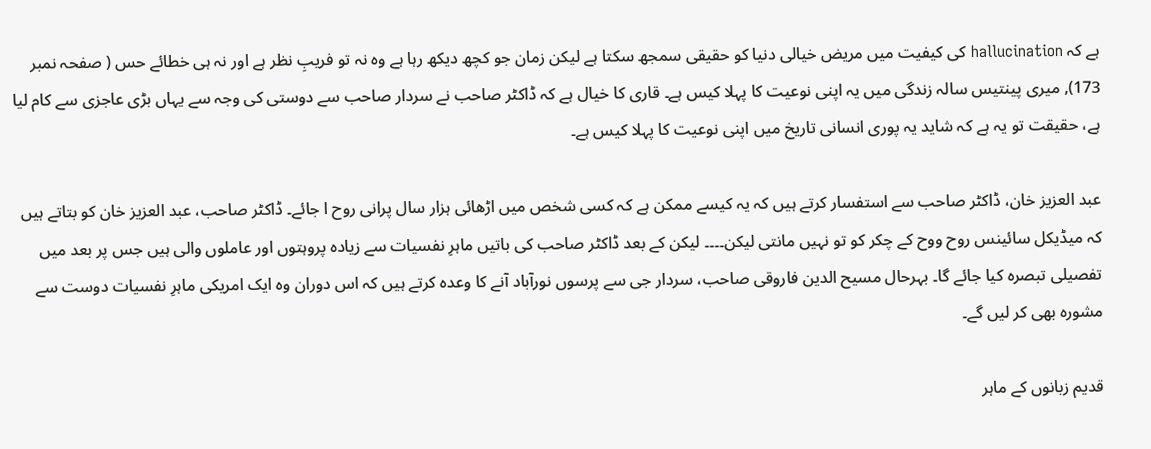ہے کہ hallucination کی کیفیت میں مریض خیالی دنیا کو حقیقی سمجھ سکتا ہے لیکن زمان جو کچھ دیکھ رہا ہے وہ نہ تو فریبِ نظر ہے اور نہ ہی خطائے حس ( صفحہ نمبر 173), میری پینتیس سالہ زندگی میں یہ اپنی نوعیت کا پہلا کیس ہے۔ قاری کا خیال ہے کہ ڈاکٹر صاحب نے سردار صاحب سے دوستی کی وجہ سے یہاں بڑی عاجزی سے کام لیا ہے، حقیقت تو یہ ہے کہ شاید یہ پوری انسانی تاریخ میں اپنی نوعیت کا پہلا کیس ہے۔

عبد العزیز خان، ڈاکٹر صاحب سے استفسار کرتے ہیں کہ یہ کیسے ممکن ہے کہ کسی شخص میں اڑھائی ہزار سال پرانی روح ا جائے۔ ڈاکٹر صاحب، عبد العزیز خان کو بتاتے ہیں کہ میڈیکل سائینس روح ووح کے چکر کو تو نہیں مانتی لیکن۔۔۔۔ لیکن کے بعد ڈاکٹر صاحب کی باتیں ماہرِ نفسیات سے زیادہ پروہتوں اور عاملوں والی ہیں جس پر بعد میں تفصیلی تبصرہ کیا جائے گا۔ بہرحال مسیح الدین فاروقی صاحب، سردار جی سے پرسوں نورآباد آنے کا وعدہ کرتے ہیں کہ اس دوران وہ ایک امریکی ماہرِ نفسیات دوست سے مشورہ بھی کر لیں گے۔

قدیم زبانوں کے ماہر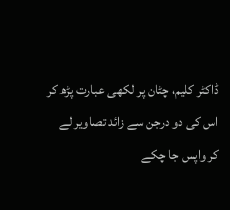ڈاکٹر کلیم، چٹان پر لکھی عبارت پڑھ کر اس کی دو درجن سے زائد تصاویر لے کر واپس جا چکے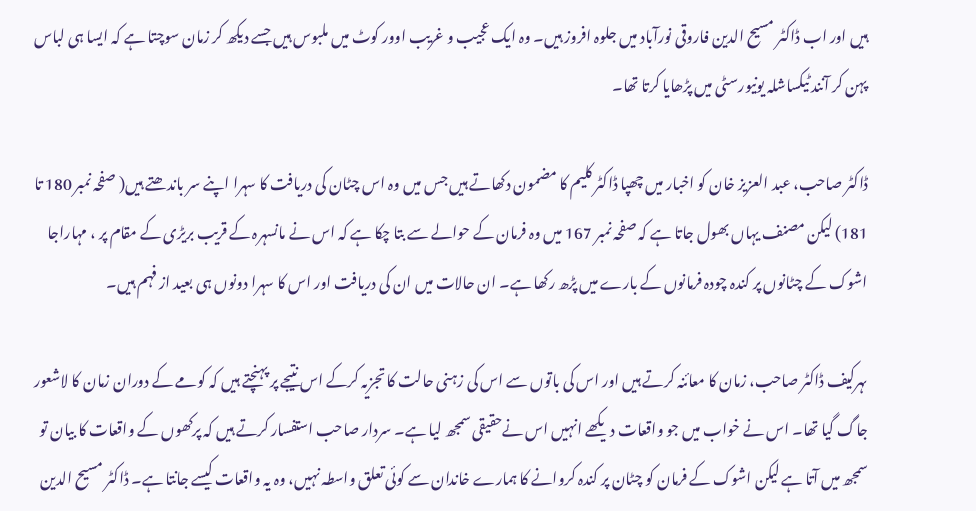ہیں اور اب ڈاکٹر مسیح الدین فاروقی نورآباد میں جلوہ افروز ہیں۔ وہ ایک عجیب و غریب اوور کوٹ میں ملبوس ہیں جسے دیکھ کر زمان سوچتا ہے کہ ایسا ہی لباس پہن کر آنند ٹیکساشلہ یونیورسٹی میں پڑھایا کرتا تھا۔

ڈاکٹر صاحب، عبد العزیز خان کو اخبار میں چھپا ڈاکٹر کلیم کا مضمون دکھاتے ہیں جس میں وہ اس چٹان کی دریافت کا سہرا اپنے سر باندھتے ہیں( صفحہ نمبر 180 تا 181) لیکن مصنف یہاں بھول جاتا ہے کہ صفحہ نمبر 167 میں وہ فرمان کے حوالے سے بتا چکا ہے کہ اس نے مانسہرہ کے قریب بریڑی کے مقام پر ، مہاراجا اشوک کے چٹانوں پر کندہ چودہ فرمانوں کے بارے میں پڑھ رکھا ہے۔ ان حالات میں ان کی دریافت اور اس کا سہرا دونوں ہی بعید از فہم ہیں۔

ںہرکیف ڈاکٹر صاحب، زمان کا معائنہ کرتے ہیں اور اس کی باتوں سے اس کی زہنی حالت کا تجزیہ کرکے اس نتیجے پر پہنچتے ہیں کہ کومے کے دوران زمان کا لاشعور جاگ گیا تھا۔ اس نے خواب میں جو واقعات دیکھے انہیں اس نےحقیقی سمجھ لیا ہے۔ سردار صاحب استفسار کرتے ہیں کہ پرکھوں کے واقعات کا بیان تو سمجھ میں آتا ہے لیکن اشوک کے فرمان کو چٹان پر کندہ کروانے کا ہمارے خاندان سے کوئی تعلق واسطہ نہیں، وہ یہ واقعات کیسے جانتا ہے۔ ڈاکٹر مسیح الدین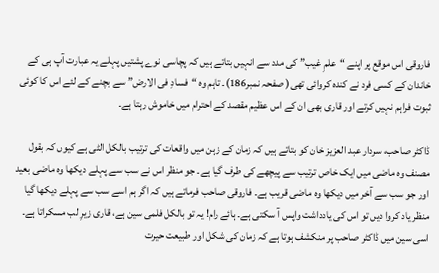فاروقی اس موقع پر اپنے “علمِ غیب” کی مدد سے انہیں بتاتے ہیں کہ پچاسی نوے پشتیں پہلے یہ عبارت آپ ہی کے خاندان کے کسی فرد نے کندہ کروائی تھی( صفحہ نمبر186)۔ تاہم وہ “فسادِ فی الارض” سے بچنے کے لئے اس کا کوئی ثبوت فراہم نہیں کرتے اور قاری بھی ان کے اس عظیم مقصد کے احترام میں خاموش رہتا ہے۔

ڈاکٹر صاحب، سردار عبد العزیز خان کو بتاتے ہیں کہ زمان کے زہن میں واقعات کی ترتیب بالکل الٹی ہے کیوں کہ بقول مصنف وہ ماضی میں ایک خاص ترتیب سے پیچھے کی طرف گیا ہے۔ جو منظر اس نے سب سے پہلے دیکھا وہ ماضی بعید اور جو سب سے آخر میں دیکھا وہ ماضی قریب ہے۔ فاروقی صاحب فرماتے ہیں کہ اگر ہم اسے سب سے پہلے دیکھا گیا منظر یاد کروا دیں تو اس کی یادداشت واپس آ سکتی ہے۔ ہائے رام! یہ تو بالکل فلمی سین ہے، قاری زیرِ لب مسکراتا ہے۔ اسی سین میں ڈاکٹر صاحب پر منکشف ہوتا ہے کہ زمان کی شکل اور طبیعت حیرت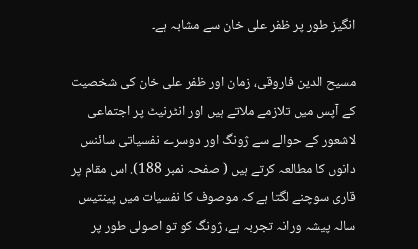انگیز طور پر ظفر علی خان سے مشابہ ہے۔

مسیح الدین فاروقی، زمان اور ظفر علی خان کی شخصیت کے آپس میں تلازمے ملاتے ہیں اور انٹرنیٹ پر اجتماعی لاشعور کے حوالے سے ژونگ اور دوسرے نفسیاتی سائنس دانوں کا مطالعہ کرتے ہیں ( صفحہ نمبر 188). اس مقام پر قاری سوچنے لگتا ہے کہ موصوف کا نفسیات میں پینتیس سالہ پیشہ ورانہ تجربہ ہے، ژونگ کو تو اصولی طور پر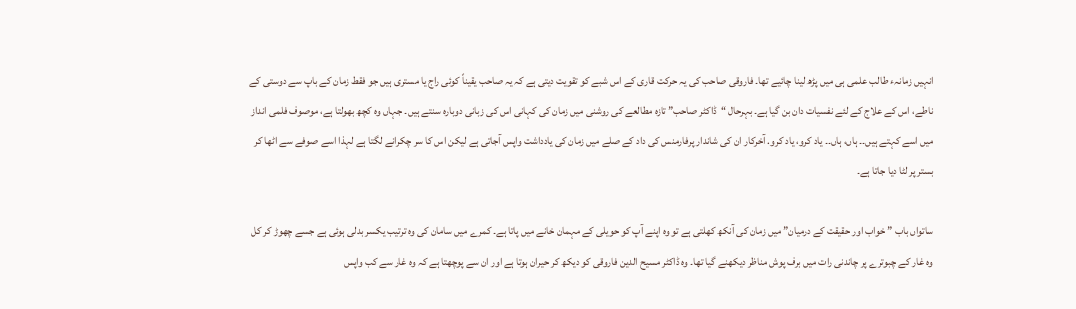انہیں زمانہء طالب علمی ہی میں پڑھ لینا چائیے تھا۔ فاروقی صاحب کی یہ حرکت قاری کے اس شبے کو تقویت دیتی ہے کہ یہ صاحب یقیناً کوئی راج یا مستری ہیں جو فقط زمان کے باپ سے دوستی کے ناطے، اس کے علاج کے لئے نفسیات دان بن گیا ہے۔ بہرحال “ڈاکٹر صاحب” تازہ مطالعے کی روشنی میں زمان کی کہانی اس کی زبانی دوبارہ سنتے ہیں۔ جہاں وہ کچھ بھولتا ہے، موصوف فلمی انداز میں اسے کہتے ہیں۔۔ ہاں، ہاں۔۔ یاد کرو، یاد کرو. آخرکار ان کی شاندار پرفارمنس کی داد کے صلے میں زمان کی یادداشت واپس آجاتی ہے لیکن اس کا سر چکرانے لگتا ہے لہذا اسے صوفے سے اٹھا کر بستر پر لٹا دیا جاتا ہے۔

ساتواں باب ” خواب اور حقیقت کے درمیان” میں زمان کی آنکھ کھلتی ہے تو وہ اپنے آپ کو حویلی کے مہمان خانے میں پاتا ہے۔ کمرے میں سامان کی وہ ترتیب یکسر بدلی ہوئی ہے جسے چھوڑ کر کل وہ غار کے چبوترے پر چاندنی رات میں برف پوش مناظر دیکھنے گیا تھا۔ وہ ڈاکٹر مسیح الدین فاروقی کو دیکھ کر حیران ہوتا ہے اور ان سے پوچھتا ہے کہ وہ غار سے کب واپس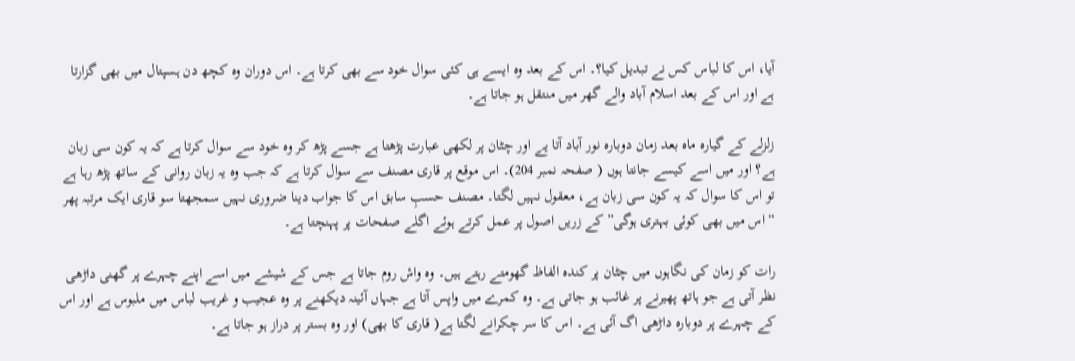آیا، اس کا لباس کس نے تبدیل کیا؟۔ اس کے بعد وہ ایسے ہی کئی سوال خود سے بھی کرتا ہے۔ اس دوران وہ کچھ دن ہسپتال میں بھی گزارتا ہے اور اس کے بعد اسلام آباد والے گھر میں منتقل ہو جاتا ہے۔

زلزلے کے گیارہ ماہ بعد زمان دوبارہ نور آباد آتا یے اور چٹان پر لکھی عبارت پڑھتا ہے جسے پڑھ کر وہ خود سے سوال کرتا ہے کہ یہ کون سی زبان ہے؟ اور میں اسے کیسے جانتا ہوں ( صفحہ نمبر 204)۔ اس موقع پر قاری مصنف سے سوال کرتا ہے کہ جب وہ یہ زبان روانی کے ساتھ پڑھ رہا ہے تو اس کا سوال کہ یہ کون سی زبان ہے، معقول نہیں لگتا۔ مصنف حسبِ سابق اس کا جواب دینا ضروری نہیں سمجھتا سو قاری ایک مرتبہ پھر “اس میں بھی کوئی بہتری ہوگی” کے زریں اصول پر عمل کرتے ہوئے اگلے صفحات پر پہنچتا ہے۔

رات کو زمان کی نگاہوں میں چٹان پر کندہ الفاظ گھومتے رہتے ہیں۔ وہ واش روم جاتا ہے جس کے شیشے میں اسے اپنے چہرے پر گھنی داڑھی نظر آتی ہے جو ہاتھ پھیرنے پر غائب ہو جاتی ہے۔ وہ کمرے میں واپس آتا ہے جہاں آئینہ دیکھنے پر وہ عجیب و غریب لباس میں ملبوس ہے اور اس کے چہرے پر دوبارہ داڑھی اگ آئی ہے۔ اس کا سر چکرانے لگتا ہے( قاری کا بھی) اور وہ بستر پر دراز ہو جاتا ہے۔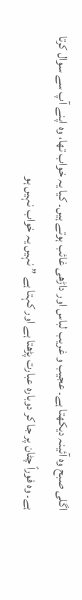اگلی صبح وہ آئینہ دیکھتا ہے۔ عجیب و غریب لباس اور داڑھی غائب ہوتے ہیں۔ کیا یہ خواب تھا، وہ اپنے آپ سے سوال کرتا ہے۔ وہ فوراً چٹان پر جا کر دوبارہ عبارت پڑھتا ہے اور کہتا ہے ” نہیں یہ خواب نہیں ہو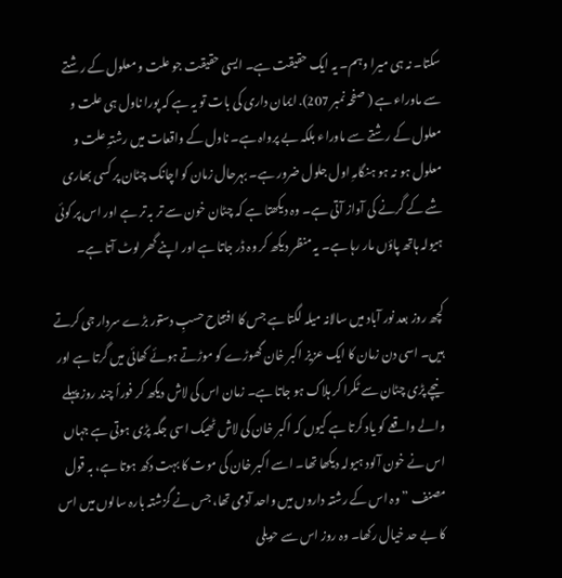سکتا۔ نہ ہی میرا وہم۔ یہ ایک حقیقت ہے۔ ایسی حقیقت جو علت و معلول کے رشتے سے ماوراء ہے ( صفحہ نمبر 207). ایمان داری کی بات تو یہ ہے کہ پورا ناول ہی علت و معلول کے رشتے سے ماوراء بلکہ بے پرواہ ہے۔ ناول کے واقعات میں رشتہِ علت و معلول ہو نہ ہو ہنگامہِ اول جلول ضرور ہے۔ بہرحال زمان کو اچانک چٹان پر کسی بھاری شے کے گرنے کی آواز آتی ہے۔ وہ دیکھتا ہے کہ چٹان خون سے تر بہ تر ہے اور اس پر کوئی ہیولہ ہاتھ پاؤں مار رہا ہے۔ یہ منظر دیکھ کر وہ ڈر جاتا ہے اور اپنے گھر لوٹ آتا ہے۔

کچھ روز بعد نور آباد میں سالانہ میلہ لگتا ہے جس کا افتتاح حسبِ دستور بڑے سردار جی کرتے ہیں۔ اسی دن زمان کا ایک عزیز اکبر خان گھوڑے کو موڑتے ہوئے کھائی میں گرتا ہے اور نیچے پڑی چٹان سے ٹکرا کر ہلاک ہو جاتا ہے۔ زمان اس کی لاش دیکھ کر فوراً چند روز پہلے والے واقعے کو یاد کرتا ہے کیوں کہ اکبر خان کی لاش ٹھیک اسی جگہ پڑی ہوتی ہے جہاں اس نے خون آلود ہیولہ دیکھا تھا۔ اسے اکبر خان کی موت کا بہت دکھ ہوتا ہے، بہ قول مصنف ” وہ اس کے رشتہ داروں میں واحد آدمی تھا، جس نے گزشتہ بارہ سالوں میں اس کا بے حد خیال رکھا۔ وہ روز اس سے حویلی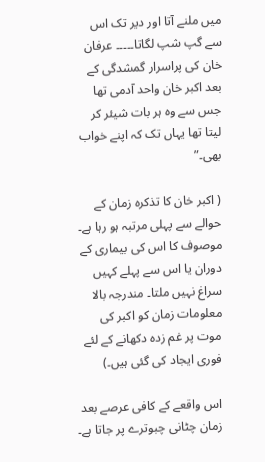میں ملنے آتا اور دیر تک اس سے گپ شپ لگاتا۔۔۔۔۔ عرفان خان کی پراسرار گمشدگی کے بعد اکبر خان واحد آدمی تھا جس سے وہ ہر بات شیئر کر لیتا تھا یہاں تک کہ اپنے خواب بھی۔”

( اکبر خان کا تذکرہ زمان کے حوالے سے پہلی مرتبہ ہو رہا ہے۔ موصوف کا اس کی بیماری کے دوران یا اس سے پہلے کہیں سراغ نہیں ملتا۔ مندرجہ بالا معلومات زمان کو اکبر کی موت پر غم زدہ دکھانے کے لئے فوری ایجاد کی گئی ہیں۔)

اس واقعے کے کافی عرصے بعد زمان چٹانی چبوترے پر جاتا ہے۔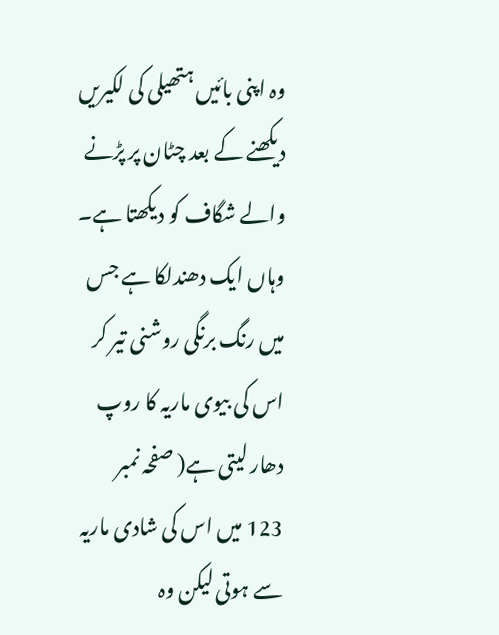وہ اپنی بائیں ہتھیلی کی لکیریں دیکھنے کے بعد چٹان پر پڑنے والے شگاف کو دیکھتا ہے۔ وہاں ایک دھندلکا ہے جس میں رنگ برنگی روشنی تیر کر اس کی بیوی ماریہ کا روپ دھار لیتی ہے( صفحہ نمبر 123 میں اس کی شادی ماریہ سے ہوتی لیکن وہ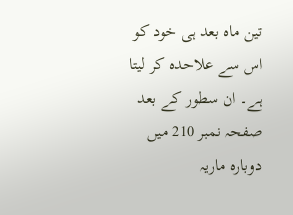تین ماہ بعد ہی خود کو اس سے علاحدہ کر لیتا ہے۔ ان سطور کے بعد صفحہ نمبر 210 میں دوبارہ ماریہ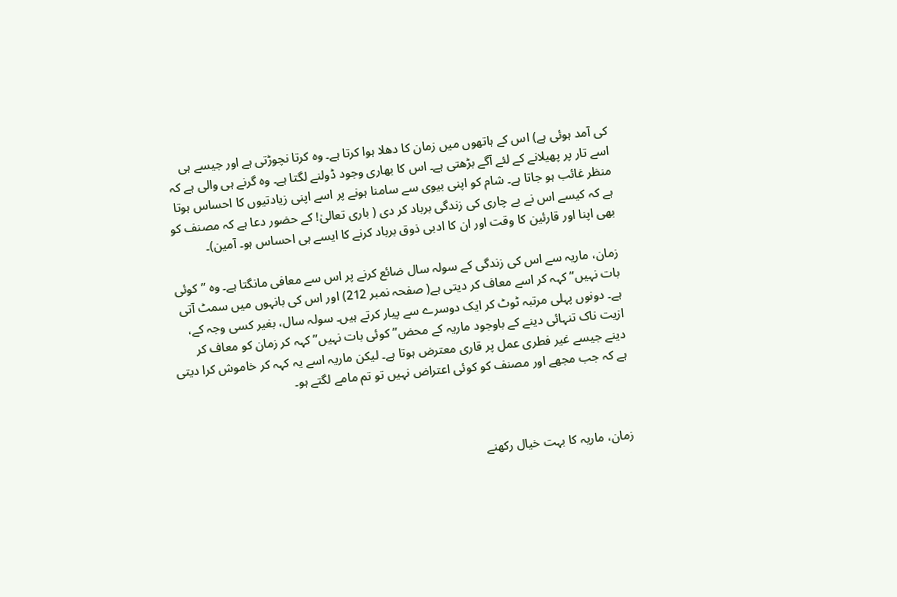کی آمد ہوئی ہے) اس کے ہاتھوں میں زمان کا دھلا ہوا کرتا ہے۔ وہ کرتا نچوڑتی ہے اور جیسے ہی اسے تار پر پھیلانے کے لئے آگے بڑھتی ہے۔ اس کا بھاری وجود ڈولنے لگتا ہے۔ وہ گرنے ہی والی ہے کہ منظر غائب ہو جاتا ہے۔ شام کو اپنی بیوی سے سامنا ہونے پر اسے اپنی زیادتیوں کا احساس ہوتا ہے کہ کیسے اس نے بے چاری کی زندگی برباد کر دی ( باری تعالیٰ! کے حضور دعا ہے کہ مصنف کو بھی اپنا اور قارئین کا وقت اور ان کا ادبی ذوق برباد کرنے کا ایسے ہی احساس ہو۔ آمین)۔

زمان، ماریہ سے اس کی زندگی کے سولہ سال ضائع کرنے پر اس سے معافی مانگتا ہے۔ وہ ” کوئی بات نہیں” کہہ کر اسے معاف کر دیتی ہے( صفحہ نمبر 212) اور اس کی بانہوں میں سمٹ آتی ہے۔ دونوں پہلی مرتبہ ٹوٹ کر ایک دوسرے سے پیار کرتے ہیں۔ سولہ سال، بغیر کسی وجہ کے، ازیت ناک تنہائی دینے کے باوجود ماریہ کے محض” کوئی بات نہیں” کہہ کر زمان کو معاف کر دینے جیسے غیر فطری عمل پر قاری معترض ہوتا ہے۔ لیکن ماریہ اسے یہ کہہ کر خاموش کرا دیتی ہے کہ جب مجھے اور مصنف کو کوئی اعتراض نہیں تو تم مامے لگتے ہو۔



زمان، ماریہ کا بہت خیال رکھنے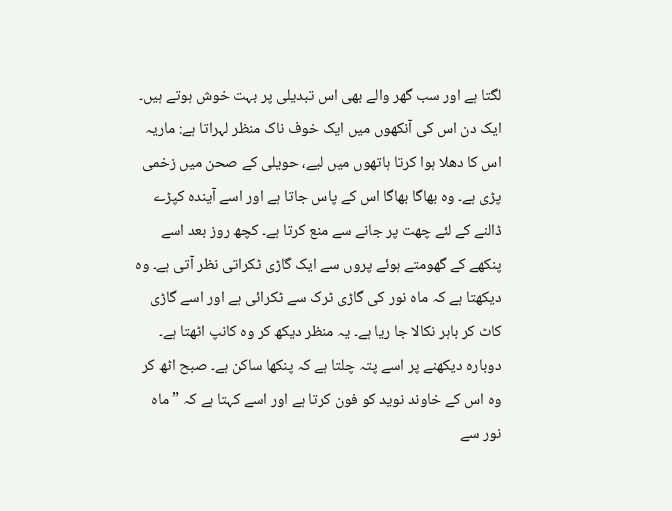لگتا ہے اور سب گھر والے بھی اس تبدیلی پر بہت خوش ہوتے ہیں۔ ایک دن اس کی آنکھوں میں ایک خوف ناک منظر لہراتا ہے: ماریہ اس کا دھلا ہوا کرتا ہاتھوں میں لیے، حویلی کے صحن میں زخمی پڑی ہے۔ وہ بھاگا بھاگا اس کے پاس جاتا ہے اور اسے آیندہ کپڑے ڈالنے کے لئے چھت پر جانے سے منع کرتا ہے۔ کچھ روز بعد اسے پنکھے کے گھومتے ہوئے پروں سے ایک گاڑی ٹکراتی نظر آتی ہے۔ وہ دیکھتا ہے کہ ماہ نور کی گاڑی ٹرک سے ٹکرائی ہے اور اسے گاڑی کاٹ کر باہر نکالا جا ریا ہے۔ یہ منظر دیکھ کر وہ کانپ اٹھتا ہے۔ دوبارہ دیکھنے پر اسے پتہ چلتا ہے کہ پنکھا ساکن ہے۔ صبح اٹھ کر وہ اس کے خاوند نوید کو فون کرتا ہے اور اسے کہتا ہے کہ ” ماہ نور سے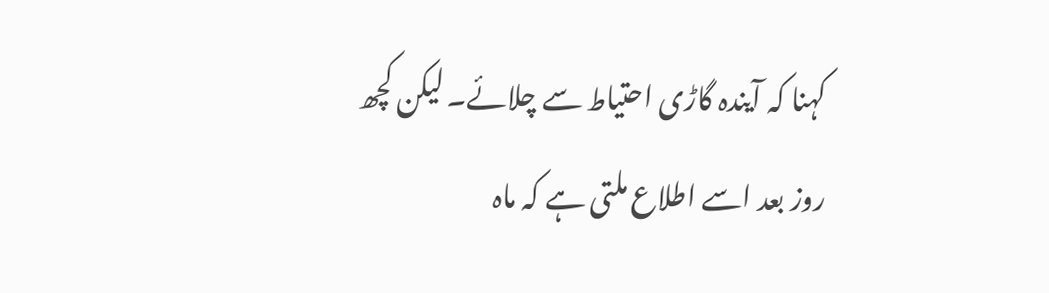کہنا کہ آیندہ گاڑی احتیاط سے چلائے۔ لیکن کچھ روز بعد اسے اطلاع ملتی ہے کہ ماہ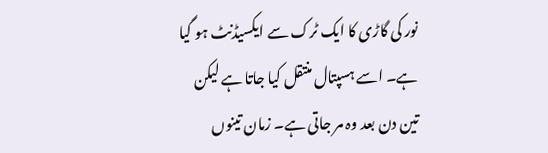نور کی گاڑی کا ایک ٹرک سے ایکسیڈنٹ ہو گیا ہے۔ اسے ہسپتال منتقل کیا جاتا ہے لیکن تین دن بعد وہ مر جاتی ہے۔ زمان تینوں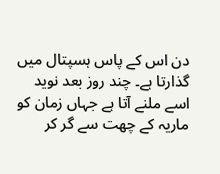دن اس کے پاس ہسپتال میں گذارتا ہے۔ چند روز بعد نوید اسے ملنے آتا ہے جہاں زمان کو ماریہ کے چھت سے گر کر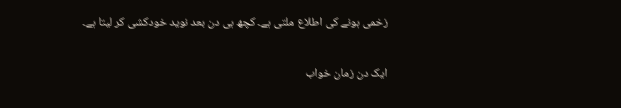زخمی ہونے کی اطلاع ملتی ہے۔ کچھ ہی دن بعد نوید خودکشی کر لیتا ہے۔

ایک دن زمان خواب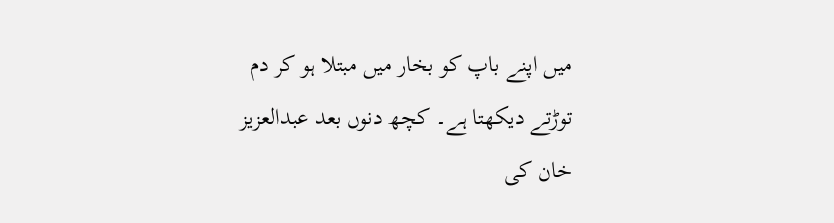میں اپنے باپ کو بخار میں مبتلا ہو کر دم توڑتے دیکھتا ہے۔ کچھ دنوں بعد عبدالعزیز خان کی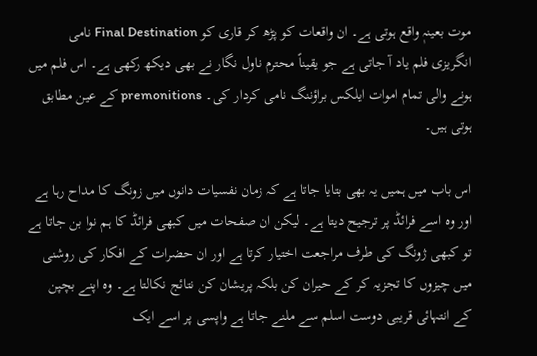موت بعینہٖ واقع ہوتی ہے۔ ان واقعات کو پڑھ کر قاری کو Final Destination نامی انگریزی فلم یاد آ جاتی ہے جو یقیناً محترم ناول نگار نے بھی دیکھ رکھی ہے۔ اس فلم میں ہونے والی تمام اموات ایلکس براؤننگ نامی کردار کی۔ premonitions کے عین مطابق ہوتی ہیں۔

اس باب میں ہمیں یہ بھی بتایا جاتا ہے کہ زمان نفسیات دانوں میں زونگ کا مداح رہا ہے اور وہ اسے فرائڈ پر ترجیح دیتا ہے۔ لیکن ان صفحات میں کبھی فرائڈ کا ہم نوا بن جاتا ہے تو کبھی ژونگ کی طرف مراجعت اختیار کرتا ہے اور ان حضرات کے افکار کی روشنی میں چیزوں کا تجزیہ کر کے حیران کن بلکہ پریشان کن نتائج نکالتا ہے۔ وہ اپنے بچپن کے انتہائی قریبی دوست اسلم سے ملنے جاتا ہے واپسی پر اسے ایک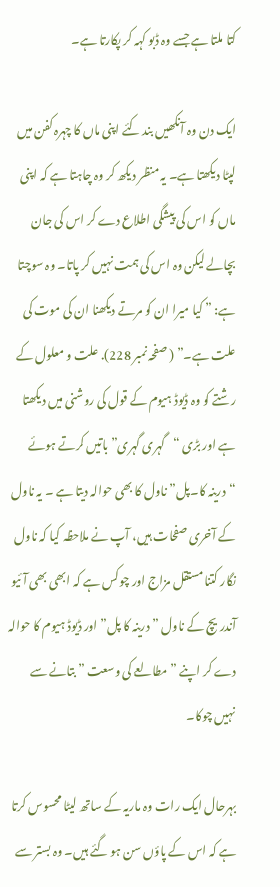کتا ملتا ہے جسے وہ ڈبو کہہ کر پکارتا ہے۔

ایک دن وہ آنکھیں بند کئے اپنی ماں کا چہرہ کفن میں لپٹا دیکھتا ہے۔ یہ منظر دیکھ کر وہ چاہتا ہے کہ اپنی ماں کو اس کی پیشگی اطلاع دے کر اس کی جان بچالے لیکن وہ اس کی ہمت نہیں کر پاتا۔ وہ سوچتا ہے: ” کیا میرا ان کو مرتے دیکھنا ان کی موت کی علت ہے۔” ( صفحہ نمبر 228). علت و معلول کے رشتے کو وہ ڈیوڈ ہیوم کے قول کی روشنی میں دیکھتا ہے اور بڑی “گہری گہری” باتیں کرتے ہوئے “درینہ کا۔پل” ناول کا بھی حوالہ دیتا ہے ۔ یہ ناول کے آخری صفحات ہیں، آپ نے ملاحظہ کیا کہ ناول نگار کتنا مستقل مزاج اور چوکس ہے کہ ابھی بھی آئیو آندریچ کے ناول ” درینہ کا پل” اور ڈیوڈ ہیوم کا حوالہ دے کر اپنے ” مطالعے کی وسعت ” بتانے سے نہیں چوکا۔

بہرحال ایک رات وہ ماریہ کے ساتھ لیٹا محسوس کرتا ہے کہ اس کے پاؤں سن ہو گئے ہیں۔ وہ بستر سے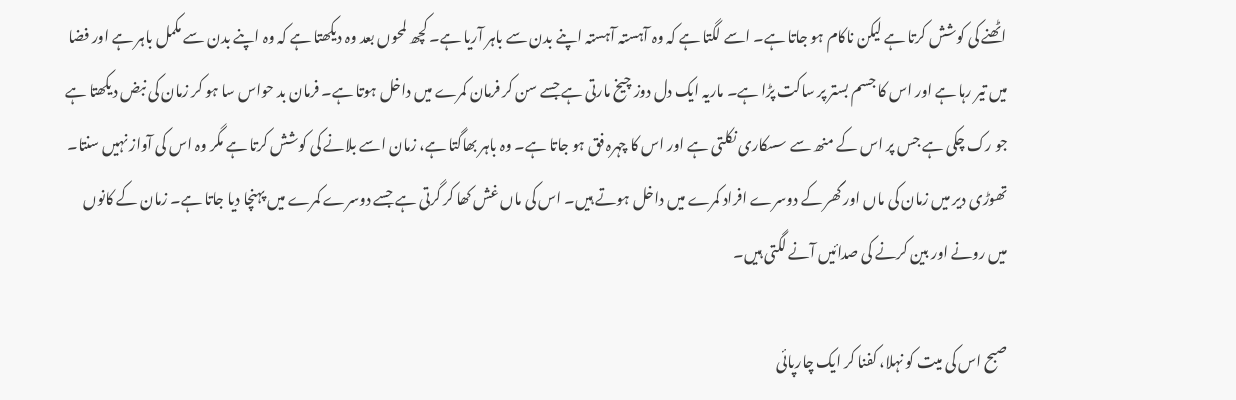اٹھنے کی کوشش کرتا ہے لیکن ناکام ہو جاتا ہے۔ اسے لگتا ہے کہ وہ آہستہ آہستہ اپنے بدن سے باہر آریا ہے۔ کچھ لمحوں بعد وہ دیکھتا ہے کہ وہ اپنے بدن سے مکمل باہر ہے اور فضا میں تیر رہا ہے اور اس کا جسم بستر پر ساکت پڑا ہے۔ ماریہ ایک دل دوز چیخ مارتی ہے جسے سن کر فرمان کمرے میں داخل ہوتا ہے۔ فرمان بد حواس سا ہو کر زمان کی نبض دیکھتا ہے جو رک چکی ہے جس پر اس کے منھ سے سسکاری نکلتی ہے اور اس کا چہرہ فق ہو جاتا ہے۔ وہ باہر بھاگتا ہے، زمان اسے بلانے کی کوشش کرتا ہے مگر وہ اس کی آواز نہیں سنتا۔ تھوڑی دیر میں زمان کی ماں اور گھر کے دوسرے افراد کمرے میں داخل ہوتے ہیں۔ اس کی ماں غش کھا کر گرتی ہے جسے دوسرے کمرے میں پہنچا دیا جاتا ہے۔ زمان کے کانوں میں رونے اور بین کرنے کی صدائیں آنے لگتی ہیں۔

صبح اس کی میت کو نہلا، کفنا کر ایک چارپائی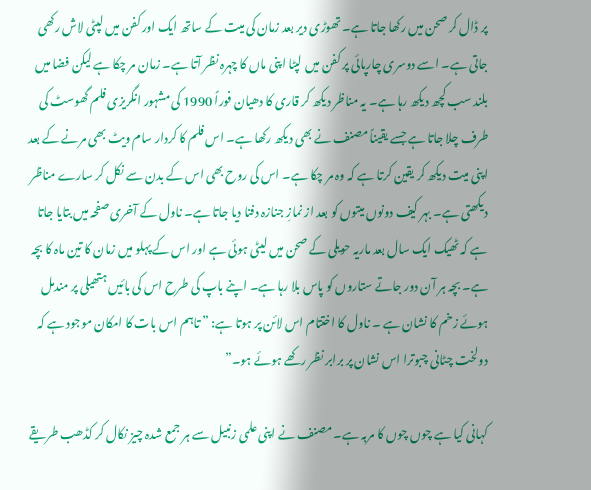پر ڈال کر صحن میں رکھا جاتا ہے۔ تھوڑی دیر بعد زمان کی میت کے ساتھ ایک اور کفن میں لپٹی لاش رکھی جاتی ہے۔ اسے دوسری چارپائی پر کفن میں لپٹا اپنی ماں کا چہرہ نظر آتا ہے۔ زمان مر چکا ہے لیکن فضا میں بلند سب کچھ دیکھ رہا ہے۔ یہ مناظر دیکھ کر قاری کا دھیان فوراً 1990 کی مشہور انگریزی فلم گھوسٹ کی طرف چلا جاتا ہے جسے یقیناً مصنف نے بھی دیکھ رکھا ہے۔ اس فلم کا کردار سام ویٹ بھی مرنے کے بعد اپنی میت دیکھ کر یقین کرتا ہے کہ وہ مر چکا ہے۔ اس کی روح بھی اس کے بدن سے نکل کر سارے مناظر دیکھتی ہے۔ بہر کیف دونوں میتوں کو بعد از نمازِ جنازہ دفنا دیا جاتا ہے۔ ناول کے آخری صفحہ میں بتایا جاتا ہے کہ ٹھیک ایک سال بعد ماریہ حویلی کے صحن میں لیٹی ہوئی ہے اور اس کے پہلو میں زمان کا تین ماہ کا بچہ ہے۔ بچہ ہر آن دور جاتے ستاروں کو پاس بلا رہا ہے۔ اپنے باپ کی طرح اس کی بائیں ہتھیلی پر مندمل ہوئے زخم کا نشان ہے ۔ ناول کا اختتام اس لائن پر ہوتا ہے: ” تاہم اس بات کا امکان موجود ہے کہ دولخت چٹانی چبوترا اس نشان پر برابر نظر رکھے ہوئے ہو۔”

کہانی کیا ہے چوں چوں کا مربہ ہے۔ مصنف نے اپنی علمی زنبیل سے ہر جمع شدہ چیز نکال کر کڈھب طریقے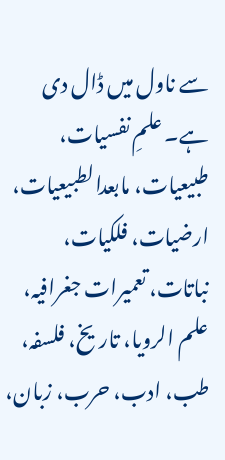سے ناول میں ڈال دی ہے۔ علمِ نفسیات، طبیعیات، مابعدالطبیعیات، ارضیات، فلکیات، نباتات، تعمیرات جغرافیہ، علم الرویا، تاریخ، فلسفہ، طب، ادب، حرب، زبان،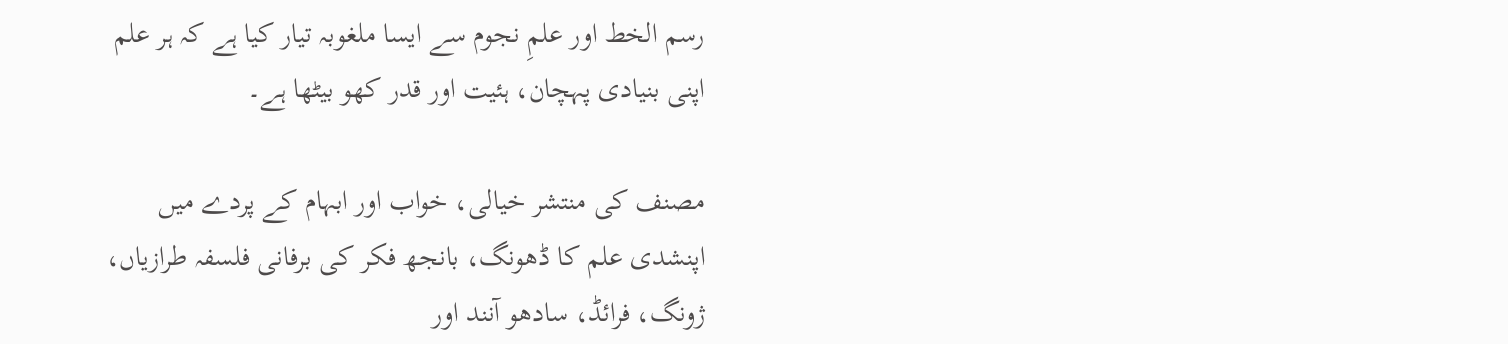رسم الخط اور علمِ نجوم سے ایسا ملغوبہ تیار کیا ہے کہ ہر علم اپنی بنیادی پہچان، ہئیت اور قدر کھو بیٹھا ہے۔

مصنف کی منتشر خیالی، خواب اور ابہام کے پردے میں اپنشدی علم کا ڈھونگ، بانجھ فکر کی برفانی فلسفہ طرازیاں، ژونگ، فرائڈ، سادھو آنند اور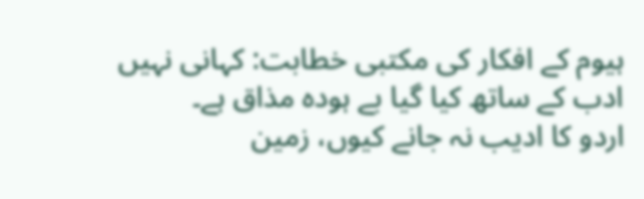ہیوم کے افکار کی مکتبی خطابت: کہانی نہیں ادب کے ساتھ کیا گیا بے ہودہ مذاق ہے۔
اردو کا ادیب نہ جانے کیوں، زمین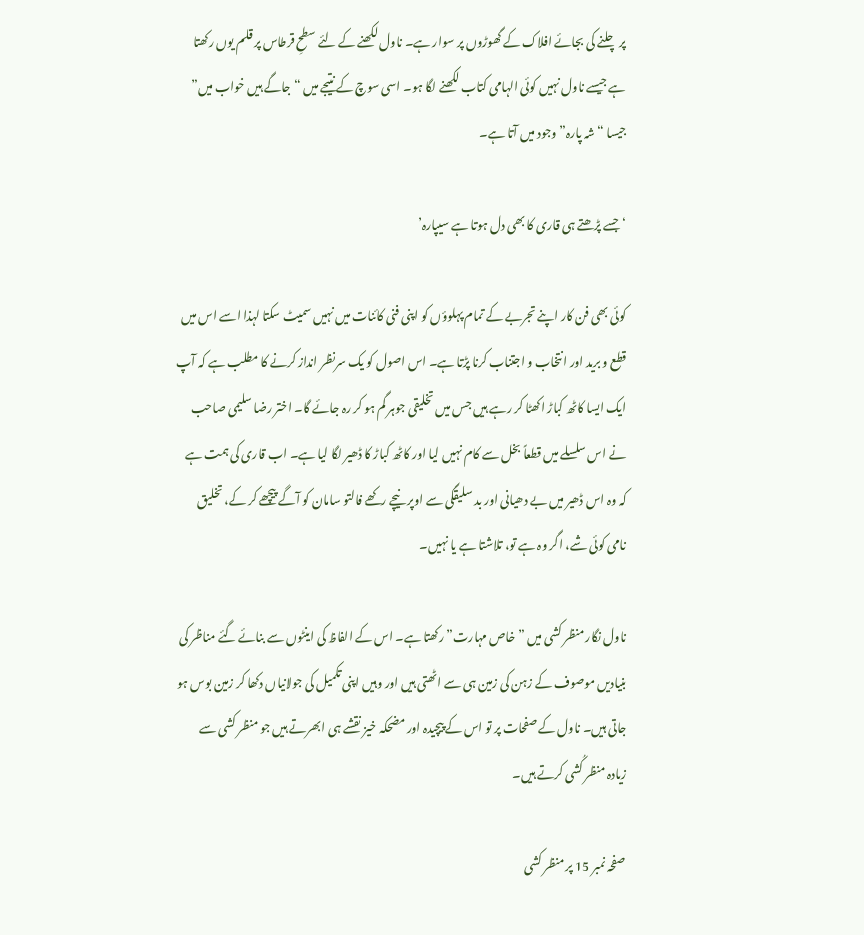پر چلنے کی بجائے افلاک کے گھوڑوں پر سوار ہے۔ ناول لکھنے کے لئے سطحِ قرطاس پر قلم یوں رکھتا ہے جیسے ناول نہیں کوئی الہامی کتاب لکھنے لگا ہو۔ اسی سوچ کے نتیجے میں “جاگے ہیں خواب میں” جیسا “شہ پارہ” وجود میں آتا ہے۔

‘ جسے پڑھتے ہی قاری کا بھی دل ہوتا ہے سیپارہ’

کوئی بھی فن کار اپنے تجربے کے تمام پہلوؤں کو اپنی فنی کائنات میں نہیں سمیٹ سکتا لہذا اسے اس میں قطع و برید اور انتخاب و اجتناب کرنا پڑتا ہے۔ اس اصول کو یک سرنظر انداز کرنے کا مطلب ہے کہ آپ ایک ایسا کاٹھ کباڑ اکھٹا کر رہے ہیں جس میں تخلیقی جوہر گم ہو کر رہ جائے گا۔ اختر رضا سلیمی صاحب نے اس سلسلے میں قطعاً بخل سے کام نہیں لیا اور کاٹھ کباڑ کا ڈھیر لگا لیا ہے۔ اب قاری کی ہمت ہے کہ وہ اس ڈھیر میں بے دھیانی اور بد سلیقگی سے اوپر نیچے رکھے فالتو سامان کو آگے پیچھے کر کے، تخلیق نامی کوئی شے، اگر وہ ہے تو، تلاشتا ہے یا نہیں۔

ناول نگار منظر کشی میں ” خاص مہارت” رکھتا ہے۔ اس کے الفاظ کی اینٹوں سے بنائے گئے مناظر کی بنیادیں موصوف کے زہن کی زمین ہی سے اٹھتی ہیں اور وہیں اپنی تکمیل کی جولانیاں دکھا کر زمین بوس ہو جاتی ہیں۔ ناول کے صفحات پر تو اس کے پیچیدہ اور مضحکہ خیز نقشے ہی ابھرتے ہیں جو منظر کشی سے زیادہ منظر کُشی کرتے ہیں۔

صفحہ نمبر 15 پر منظر کشی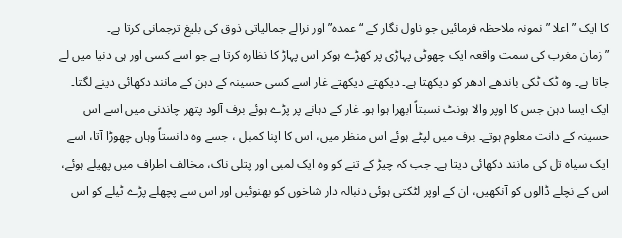کا ایک ” اعلا ” نمونہ ملاحظہ فرمائیں جو ناول نگار کے “عمدہ” اور نرالے جمالیاتی ذوق کی بلیغ ترجمانی کرتا ہے۔
” زمان مغرب کی سمت واقعہ ایک چھوٹی پہاڑی پر کھڑے ہوکر اس پہاڑ کا نظارہ کرتا ہے جو اسے کسی اور ہی دنیا میں لے جاتا ہے۔ وہ ٹک ٹکی باندھے ادھر کو دیکھتا ہے۔ دیکھتے دیکھتے غار اسے کسی حسینہ کے دہن کے مانند دکھائی دینے لگتا۔ ایک ایسا دہن جس کا اوپر والا ہونٹ نسبتاً ابھرا ہوا ہو۔ غار کے دہانے پر پڑے ہوئے برف آلود پتھر چاندنی میں اسے اس حسینہ کے دانت معلوم ہوتے۔ برف میں لپٹے ہوئے اس منظر میں، اس کا اپنا کمبل ، جسے وہ دانستاً وہاں چھوڑا آتا، اسے ایک سیاہ تل کی مانند دکھائی دیتا ہے۔ جب کہ چیڑ کے تنے کو وہ ایک لمبی اور پتلی ناک، مخالف اطراف میں پھیلے ہوئے، اس کے نچلے ڈالوں کو آنکھیں، ان کے اوپر لٹکتی ہوئی دنبالہ دار شاخوں کو بھنوئیں اور اس سے پچھلے پڑے ٹیلے کو اس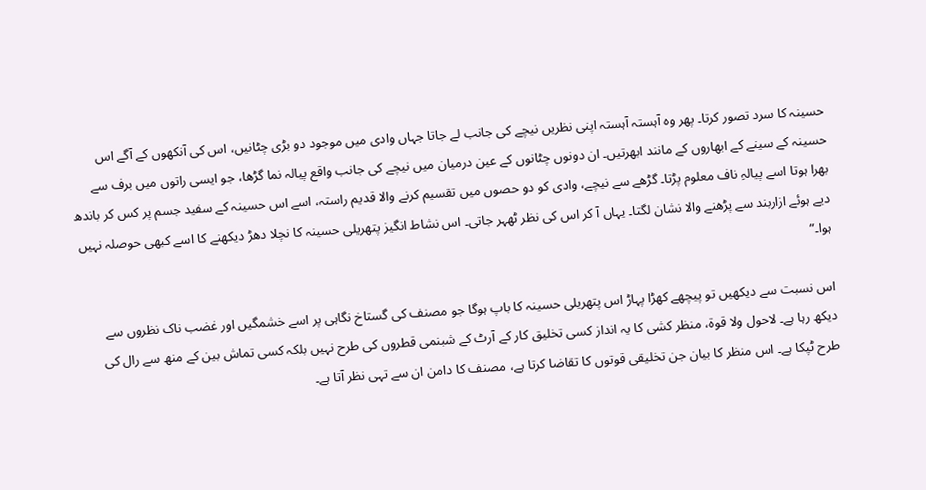حسینہ کا سرد تصور کرتا۔ پھر وہ آہستہ آہستہ اپنی نظریں نیچے کی جانب لے جاتا جہاں وادی میں موجود دو بڑی چٹانیں، اس کی آنکھوں کے آگے اس حسینہ کے سینے کے ابھاروں کے مانند ابھرتیں۔ ان دونوں چٹانوں کے عین درمیان میں نیچے کی جانب واقع پیالہ نما گڑھا، جو ایسی راتوں میں برف سے بھرا ہوتا اسے پیالہِ ناف معلوم پڑتا۔ گڑھے سے نیچے، وادی کو دو حصوں میں تقسیم کرنے والا قدیم راستہ، اسے اس حسینہ کے سفید جسم پر کس کر باندھ دیے ہوئے ازاربند سے پڑھنے والا نشان لگتا۔ یہاں آ کر اس کی نظر ٹھہر جاتی۔ اس نشاط انگیز پتھریلی حسینہ کا نچلا دھڑ دیکھنے کا اسے کبھی حوصلہ نہیں ہوا۔”

اس نسبت سے دیکھیں تو پیچھے کھڑا پہاڑ اس پتھریلی حسینہ کا باپ ہوگا جو مصنف کی گستاخ نگاہی پر اسے خشمگیں اور غضب ناک نظروں سے دیکھ رہا ہے۔ لاحول ولا قوۃ، منظر کشی کا یہ انداز کسی تخلیق کار کے آرٹ کے شبنمی قطروں کی طرح نہیں بلکہ کسی تماش بین کے منھ سے رال کی طرح ٹپکا ہے۔ اس منظر کا بیان جن تخلیقی قوتوں کا تقاضا کرتا ہے، مصنف کا دامن ان سے تہی نظر آتا ہے۔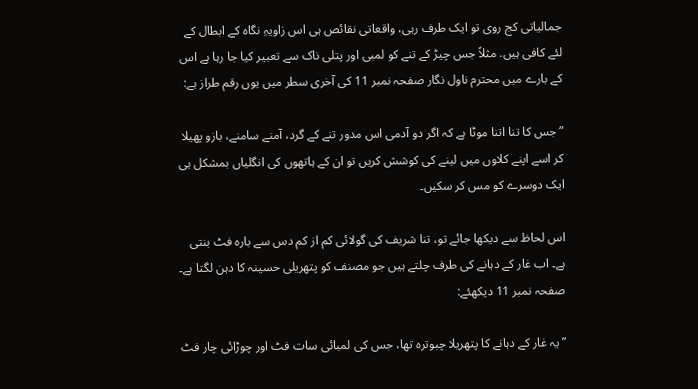جمالیاتی کج روی تو ایک طرف رہی، واقعاتی نقائص ہی اس زاویہِ نگاہ کے ابطال کے لئے کافی ہیں. مثلاً جس چیڑ کے تنے کو لمبی اور پتلی ناک سے تعبیر کیا جا رہا ہے اس کے بارے میں محترم ناول نگار صفحہ نمبر 11 کی آخری سطر میں یوں رقم طراز ہے:

” جس کا تنا اتنا موٹا ہے کہ اگر دو آدمی اس مدور تنے کے گرد، آمنے سامنے، بازو پھیلا کر اسے اپنے کلاوں میں لینے کی کوشش کریں تو ان کے ہاتھوں کی انگلیاں بمشکل ہی ایک دوسرے کو مس کر سکیں۔

اس لحاظ سے دیکھا جائے تو، تنا شریف کی گولائی کم از کم دس سے بارہ فٹ بنتی ہے۔ اب غار کے دہانے کی طرف چلتے ہیں جو مصنف کو پتھریلی حسینہ کا دہن لگتا ہے۔ صفحہ نمبر 11 دیکھئے:

” یہ غار کے دہانے کا پتھریلا چبوترہ تھا، جس کی لمبائی سات فٹ اور چوڑائی چار فٹ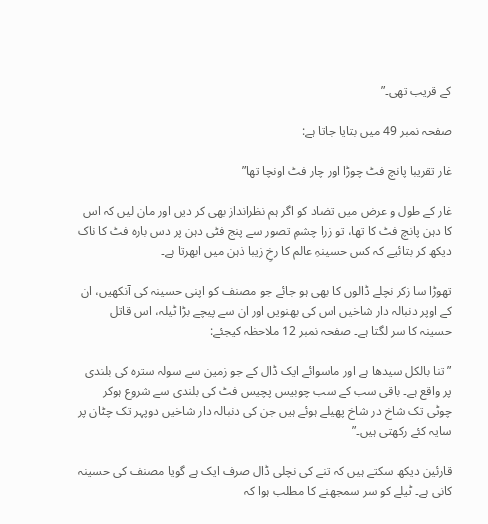کے قریب تھی۔”

صفحہ نمبر 49 میں بتایا جاتا ہے:

غار تقریبا پانچ فٹ چوڑا اور چار فٹ اونچا تھا”

غار کے طول و عرض میں تضاد کو اگر ہم نظرانداز بھی کر دیں اور مان لیں کہ اس کا دہن پانچ فٹ کا تھا، تو زرا چشمِ تصور سے پنج فٹی دہن پر دس بارہ فٹ کا ناک دیکھ کر بتائیے کہ کس حسینہِ عالم کا رخِ زیبا ذہن میں ابھرتا ہے۔

تھوڑا سا زکر نچلے ڈالوں کا بھی ہو جائے جو مصنف کو اپنی حسینہ کی آنکھیں، ان کے اوپر دنبالہ دار شاخیں اس کی بھنویں اور ان سے پیچے بڑا ٹیلہ، اس قاتل حسینہ کا سر لگتا ہے۔ صفحہ نمبر 12 ملاحظہ کیجئے:

” تنا بالکل سیدھا ہے اور ماسوائے ایک ڈال کے جو زمین سے سولہ سترہ کی بلندی پر واقع ہے۔ باقی سب کے سب چوبیس پچیس فٹ کی بلندی سے شروع ہوکر چوٹی تک شاخ در شاخ پھیلے ہوئے ہیں جن کی دنبالہ دار شاخیں دوپہر تک چٹان پر سایہ کئے رکھتی ہیں۔”

قارئین دیکھ سکتے ہیں کہ تنے کی نچلی ڈال صرف ایک ہے گویا مصنف کی حسینہ کانی ہے۔ ٹیلے کو سر سمجھنے کا مطلب ہوا کہ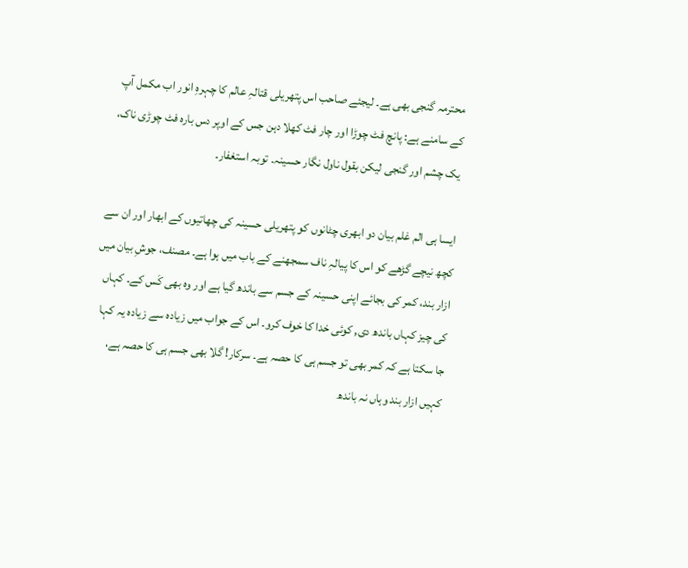محترمہ گنجی بھی ہے۔ لیجئے صاحب اس پتھریلی قتالہِ عالم کا چہرہِ انور اب مکمل آپ کے سامنے ہے: پانچ فٹ چوڑا اور چار فٹ کھلا دہن جس کے اوپر دس بارہ فٹ چوڑی ناک، یک چشم اور گنجی لیکن بقول ناول نگار حسینہ۔ توبہ استغفار۔

ایسا ہی الم غلم بیان دو ابھری چٹانوں کو پتھریلی حسینہ کی چھاتیوں کے ابھار اور ان سے کچھ نیچے گڑھے کو اس کا پیالہِ ناف سمجھنے کے باب میں ہوا ہے۔ مصنف، جوشِ بیان میں ازار بند، کمر کی بجائے اپنی حسینہ کے جسم سے باندھ گیا ہے اور وہ بھی کَس کے۔ کہاں کی چیز کہاں باندھ دی, کوئی خدا کا خوف کرو۔ اس کے جواب میں زیادہ سے زیادہ یہ کہا جا سکتا ہے کہ کمر بھی تو جسم ہی کا حصہ ہے۔ سرکار! گلا بھی جسم ہی کا حصہ ہے، کہیں ازار بند وہاں نہ باندھ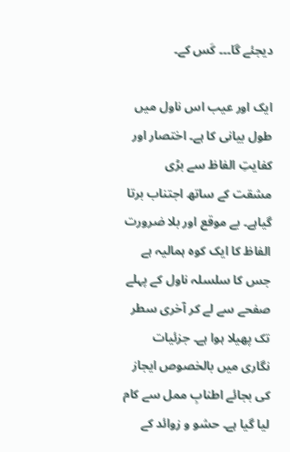دیجئے گا۔۔۔ کَس کے۔

ایک اور عیب اس ناول میں طول بیانی کا ہے۔ اختصار اور کفایتِ الفاظ سے بڑی مشقت کے ساتھ اجتناب برتا گیاہے۔ بے موقع اور بلا ضرورت الفاظ کا ایک کوہ ہمالیہ ہے جس کا سلسلہ ناول کے پہلے صفحے سے لے کر آخری سطر تک پھیلا ہوا ہے۔ جزئیات نگاری میں بالخصوص ایجاز کی بجائے اطنابِ ممل سے کام لیا گیا ہے۔ حشو و زوائد کے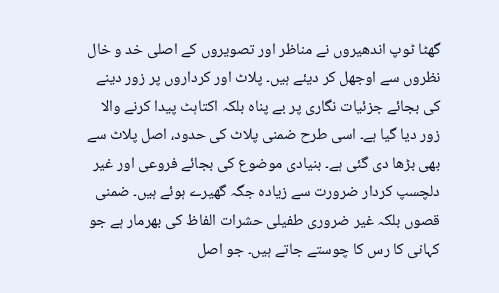گھٹا ٹوپ اندھیروں نے مناظر اور تصویروں کے اصلی خد و خال نظروں سے اوجھل کر دیئے ہیں۔ پلاٹ اور کرداروں پر زور دینے کی بجائے جزئیات نگاری پر بے پناہ بلکہ اکتاہٹ پیدا کرنے والا زور دیا گیا ہے۔ اسی طرح ضمنی پلاٹ کی حدود، اصل پلاٹ سے بھی بڑھا دی گئی ہے۔ بنیادی موضوع کی بجائے فروعی اور غیر دلچسپ کردار ضرورت سے زیادہ جگہ گھیرے ہوئے ہیں۔ ضمنی قصوں بلکہ غیر ضروری طفیلی حشرات الفاظ کی بھرمار ہے جو کہانی کا رس کا چوستے جاتے ہیں۔ جو اصل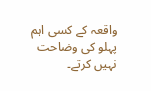واقعہ کے کسی اہم پہلو کی وضاحت نہیں کرتے۔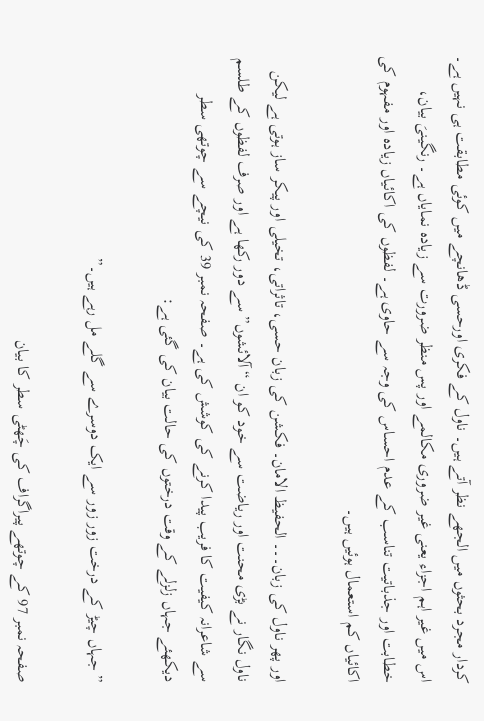کردار مجرد بحثوں میں الجھے نظر آتے ہیں۔ ناول کے فکری اورحسی ڈھانچے میں کوئی مطابقت ہی نہیں ہے۔ اس میں غیر اہم اجزاء یعنی غیر ضروری مکالمے اور پس منظر ضرورت سے زیادہ نمایاں ہے۔ رنگینیَ بیان، خطابت اور جذباتیت تناسب کے عدم احساس کی وجہ سے حاوی ہے۔ لفظوں کی اکائیاں زیادہ اور مفہوم کی اکائیاں کم استعمال ہوئیں ہیں۔

اور پھر ناول کی زبان۔۔۔ الحفیظ الامان۔ فکشن کی زبان حسی، تاثراتی، تخیلی اور پیکر ساز ہوتی ہے لیکن ناول نگار نے بڑی محنت اور ریاضت سے خود کو ان “آلائشوں” سے دور رکھا ہے اور صرف لفظوں کے طلسم سے شاعرانہ کیفیت کا فریب پیدا کرنے کی کوشش کی ہے۔ صفحہ نمبر 39 کی نیچے سے چوتھی سطر دیکھئے جہاں زلزلے کے وقت درختوں کی حالت بیان کی گئی ہے:

” جہاں چیڑ کے درخت زور زور سے ایک دوسرے سے گلے مل رہے ہیں۔”

صفحہ نمبر 97 کے چوتھے پیراگراف کی چَھٹی سطر کا بیان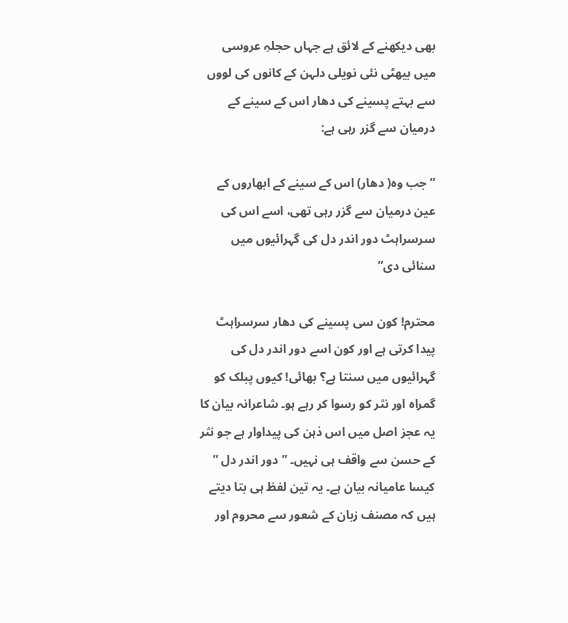بھی دیکھنے کے لائق ہے جہاں حجلہِ عروسی میں بیھٹی نئی نویلی دلہن کے کانوں کی لووں سے بہتے پسینے کی دھار اس کے سینے کے درمیان سے گزر رہی ہے:

” جب وہ( دھار) اس کے سینے کے ابھاروں کے عین درمیان سے گزر رہی تھی، اسے اس کی سرسراہٹ دور اندر دل کی گہرائیوں میں سنائی دی”

محترم! کون سی پسینے کی دھار سرسراہٹ پیدا کرتی ہے اور کون اسے دور اندر دل کی گہرائیوں میں سنتا ہے؟ بھائی! کیوں پبلک کو گمراہ اور نثر کو رسوا کر رہے ہو۔ شاعرانہ بیان کا یہ عجز اصل میں اس ذہن کی پیداوار ہے جو نثر کے حسن سے واقف ہی نہیں۔ ” دور اندر دل ” کیسا عامیانہ بیان ہے۔ یہ تین لفظ ہی بتا دیتے ہیں کہ مصنف زبان کے شعور سے محروم اور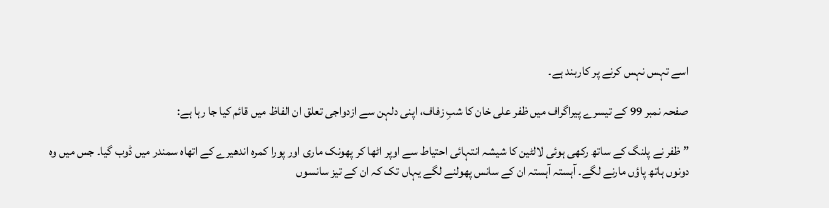اسے تہس نہس کرنے پر کاربند ہے۔

صفحہ نمبر 99 کے تیسرے پیراگراف میں ظفر علی خان کا شبِ زفاف، اپنی دلہن سے ازدواجی تعلق ان الفاظ میں قائم کیا جا رہا ہے:

” ظفر نے پلنگ کے ساتھ رکھی ہوئی لالٹین کا شیشہ انتہائی احتیاط سے اوپر اٹھا کر پھونک ماری اور پورا کمرہ اندھیرے کے اتھاہ سمندر میں ڈوب گیا۔ جس میں وہ دونوں ہاتھ پاؤں مارنے لگے۔ آہستہ آہستہ ان کے سانس پھولنے لگے یہاں تک کہ ان کے تیز سانسوں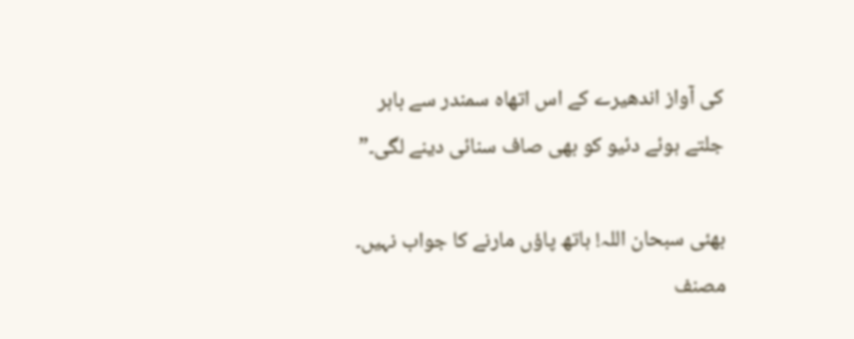کی آواز اندھیرے کے اس اتھاہ سمندر سے باہر جلتے ہوئے دئیو کو بھی صاف سنائی دینے لگی۔”

بھئی سبحان اللہ! ہاتھ پاؤں مارنے کا جواب نہیں۔ مصنف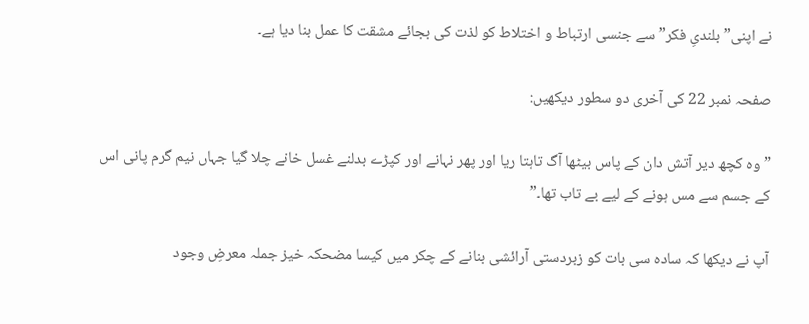نے اپنی” بلندیِ فکر” سے جنسی ارتباط و اختلاط کو لذت کی بجائے مشقت کا عمل بنا دیا ہے۔

صفحہ نمبر 22 کی آخری دو سطور دیکھیں:

” وہ کچھ دیر آتش دان کے پاس بیٹھا آگ تاہتا ریا اور پھر نہانے اور کپڑے بدلنے غسل خانے چلا گیا جہاں نیم گرم پانی اس کے جسم سے مس ہونے کے لیے بے تاب تھا۔”

آپ نے دیکھا کہ سادہ سی بات کو زبردستی آرائشی بنانے کے چکر میں کیسا مضحکہ خیز جملہ معرضِ وجود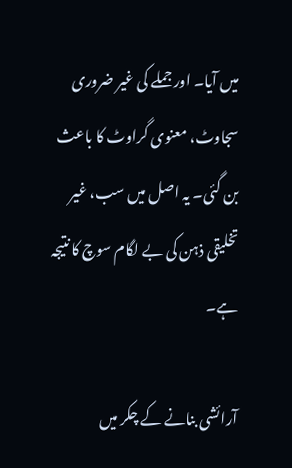میں آیا۔ اور جملے کی غیر ضروری سجاوٹ، معنوی گراوٹ کا باعث بن گئی۔ یہ اصل میں سب، غیر تخلیقی ذہن کی بے لگام سوچ کا نتیجہ ہے۔

آرائشی بنانے کے چکر میں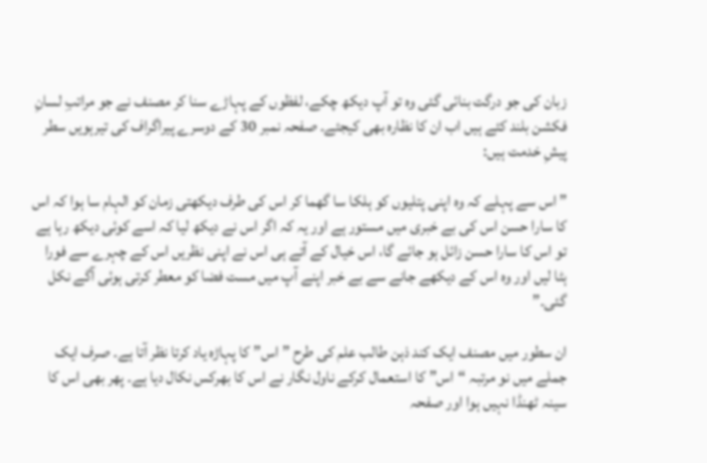زبان کی جو درگت بنائی گئی وہ تو آپ دیکھ چکے، لفظوں کے پہاڑے سنا کر مصنف نے جو مراتبِ لسانِ فکشن بلند کئے ہیں اب ان کا نظارہ بھی کیجئے۔ صفحہ نمبر 30 کے دوسرے پیراگراف کی تیرہویں سطر پیشِ خدمت ہیں:

” اس سے پہلے کہ وہ اپنی پتلیوں کو ہلکا سا گھما کر اس کی طرف دیکھتی زمان کو الہام سا ہوا کہ اس کا سارا حسن اس کی بے خبری میں مستور ہے اور یہ کہ اگر اس نے دیکھ لیا کہ اسے کوئی دیکھ رہا ہے تو اس کا سارا حسن زائل ہو جائے گا، اس خیال کے آتے ہی اس نے اپنی نظریں اس کے چہرے سے فورا ہٹا لیں اور وہ اس کے دیکھے جانے سے بے خبر اپنے آپ میں مست فضا کو معطر کرتی ہوئی آگے نکل گئی۔”

ان سطور میں مصنف ایک کند ذہن طالب علم کی طرح ” اس” کا پہاڑہ یاد کرتا نظر آتا ہے۔ صرف ایک جملے میں نو مرتبہ “اس” کا استعمال کرکے ناول نگار نے اس کا بھرکس نکال دیا ہے۔ پھر بھی اس کا سینہ ٹھنڈا نہیں ہوا اور صفحہ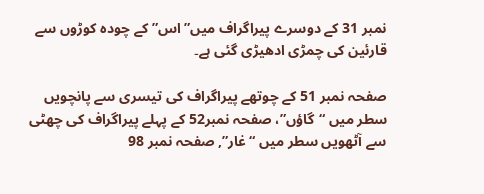نمبر 31 کے دوسرے پیراگراف میں” اس” کے چودہ کوڑوں سے قارئین کی چمڑی ادھیڑی گئی ہے۔

صفحہ نمبر 51 کے چوتھے پیراگراف کی تیسری سے پانچویں سطر میں “گاؤں”، صفحہ نمبر52 کے پہلے پیراگراف کی چھٹی سے آٹھویں سطر میں “غار”, صفحہ نمبر 98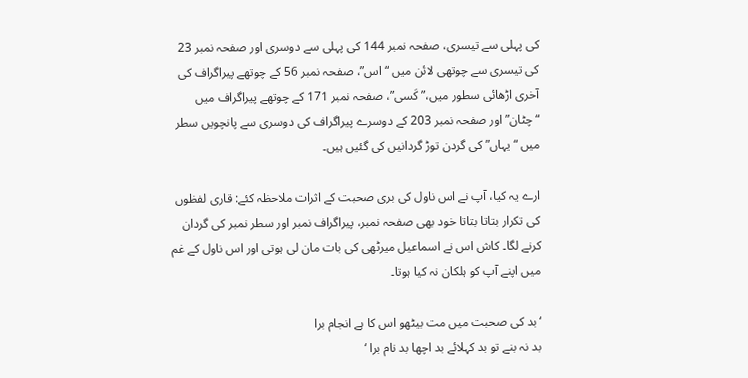کی پہلی سے تیسری، صفحہ نمبر 144 کی پہلی سے دوسری اور صفحہ نمبر 23 کی تیسری سے چوتھی لائن میں “اس”، صفحہ نمبر 56 کے چوتھے پیراگراف کی آخری اڑھائی سطور میں،” کَسی”، صفحہ نمبر 171 کے چوتھے پیراگراف میں “چٹان” اور صفحہ نمبر 203 کے دوسرے پیراگراف کی دوسری سے پانچویں سطر میں “یہاں” کی گردن توڑ گردانیں کی گئیں ہیں۔

ارے یہ کیا، آپ نے اس ناول کی بری صحبت کے اثرات ملاحظہ کئے: قاری لفظوں کی تکرار بتاتا بتاتا خود بھی صفحہ نمبر، پیراگراف نمبر اور سطر نمبر کی گردان کرنے لگا۔ کاش اس نے اسماعیل میرٹھی کی بات مان لی ہوتی اور اس ناول کے غم میں اپنے آپ کو ہلکان نہ کیا ہوتا۔

‘بد کی صحبت میں مت بیٹھو اس کا ہے انجام برا
بد نہ بنے تو بد کہلائے بد اچھا بد نام برا ‘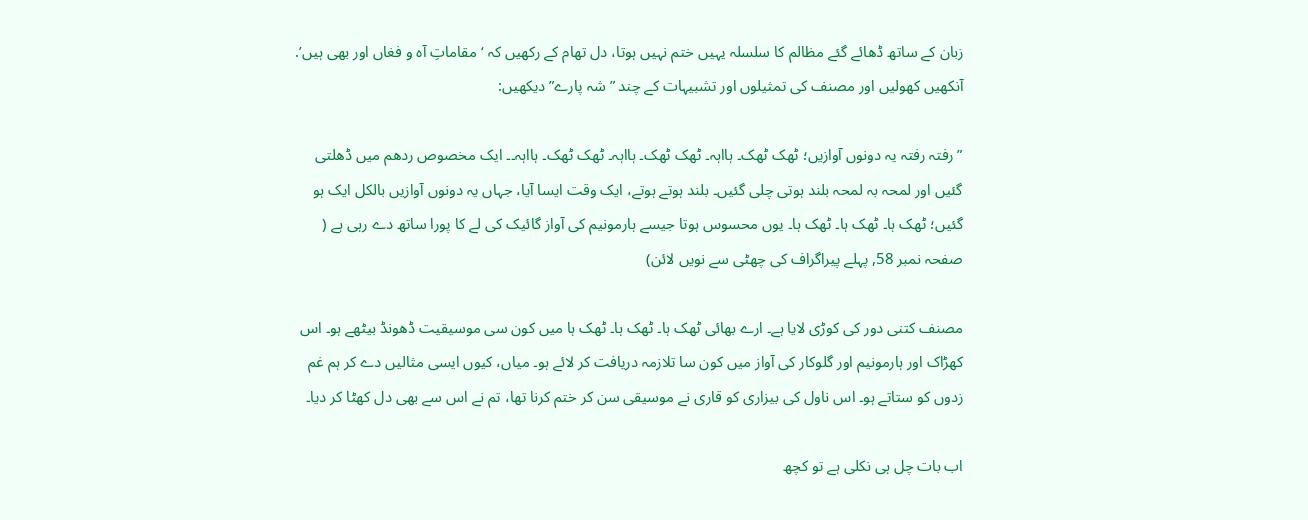زبان کے ساتھ ڈھائے گئے مظالم کا سلسلہ یہیں ختم نہیں ہوتا، دل تھام کے رکھیں کہ ‘ مقاماتِ آہ و فغاں اور بھی ہیں’.
آنکھیں کھولیں اور مصنف کی تمثیلوں اور تشبیہات کے چند ” شہ پارے” دیکھیں:

” رفتہ رفتہ یہ دونوں آوازیں؛ ٹھک ٹھک۔ ہااہہ۔ ٹھک ٹھک۔ ہااہہ۔ ٹھک ٹھک۔ ہااہہ۔۔ ایک مخصوص ردھم میں ڈھلتی گئیں اور لمحہ بہ لمحہ بلند ہوتی چلی گئیں۔ بلند ہوتے ہوتے، ایک وقت ایسا آیا، جہاں یہ دونوں آوازیں بالکل ایک ہو گئیں؛ ٹھک ہا۔ ٹھک ہا۔ ٹھک ہا۔ یوں محسوس ہوتا جیسے ہارمونیم کی آواز گائیک کی لے کا پورا ساتھ دے رہی ہے ( صفحہ نمبر 58, پہلے پیراگراف کی چھٹی سے نویں لائن)

مصنف کتنی دور کی کوڑی لایا ہے۔ ارے بھائی ٹھک ہا۔ ٹھک ہا۔ ٹھک ہا میں کون سی موسیقیت ڈھونڈ بیٹھے ہو۔ اس کھڑاک اور ہارمونیم اور گلوکار کی آواز میں کون سا تلازمہ دریافت کر لائے ہو۔ میاں، کیوں ایسی مثالیں دے کر ہم غم زدوں کو ستاتے ہو۔ اس ناول کی بیزاری کو قاری نے موسیقی سن کر ختم کرنا تھا، تم نے اس سے بھی دل کھٹا کر دیا۔

اب بات چل ہی نکلی ہے تو کچھ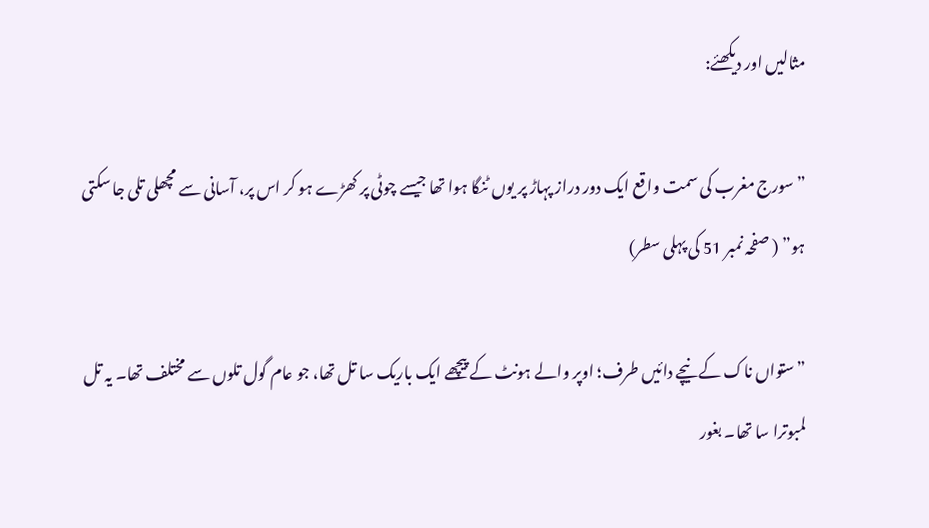مثالیں اور دیکھئے:

” سورج مغرب کی سمت واقع ایک دور دراز پہاڑ پر یوں ٹنگا ہوا تھا جیسے چوٹی پر کھڑے ہو کر اس پر، آسانی سے مچھلی تلی جا سکتی ہو” ( صفحہ نمبر 51 کی پہلی سطر)

” ستواں ناک کے نیچے دائیں طرف؛ اوپر والے ہونٹ کے پیچھے ایک باریک سا تل تھا، جو عام گول تلوں سے مختلف تھا۔ یہ تل لمبوترا سا تھا۔ بغور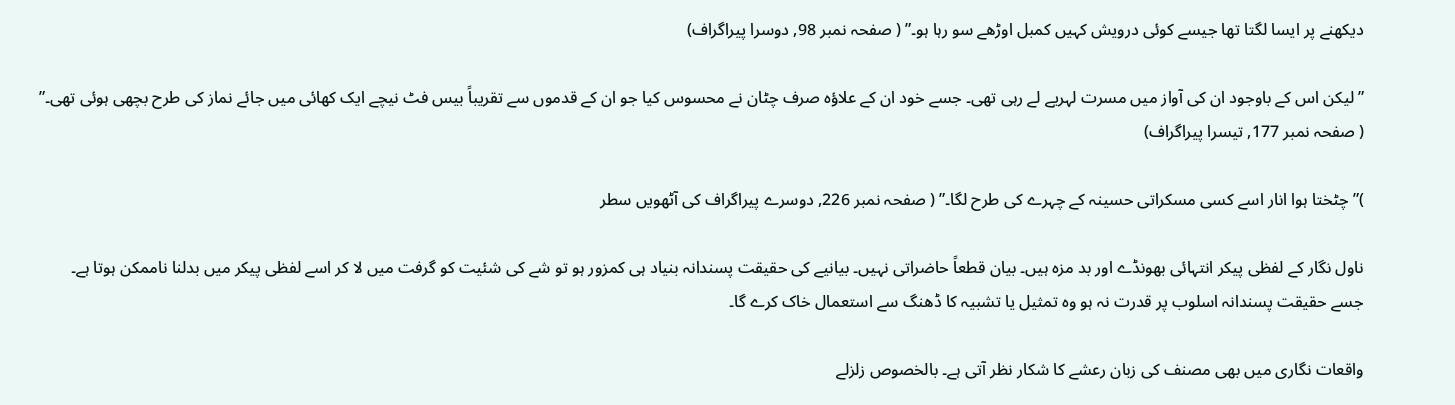دیکھنے پر ایسا لگتا تھا جیسے کوئی درویش کہیں کمبل اوڑھے سو رہا ہو۔” ( صفحہ نمبر 98, دوسرا پیراگراف)

” لیکن اس کے باوجود ان کی آواز میں مسرت لہریے لے رہی تھی۔ جسے خود ان کے علاؤہ صرف چٹان نے محسوس کیا جو ان کے قدموں سے تقریباً بیس فٹ نیچے ایک کھائی میں جائے نماز کی طرح بچھی ہوئی تھی۔” ( صفحہ نمبر 177, تیسرا پیراگراف)

)” چٹختا ہوا انار اسے کسی مسکراتی حسینہ کے چہرے کی طرح لگا۔” ( صفحہ نمبر 226, دوسرے پیراگراف کی آٹھویں سطر

ناول نگار کے لفظی پیکر انتہائی بھونڈے اور بد مزہ ہیں۔ بیان قطعاً حاضراتی نہیں۔ بیانیے کی حقیقت پسندانہ بنیاد ہی کمزور ہو تو شے کی شئیت کو گرفت میں لا کر اسے لفظی پیکر میں بدلنا ناممکن ہوتا ہے۔ جسے حقیقت پسندانہ اسلوب پر قدرت نہ ہو وہ تمثیل یا تشبیہ کا ڈھنگ سے استعمال خاک کرے گا۔

واقعات نگاری میں بھی مصنف کی زبان رعشے کا شکار نظر آتی ہے۔ بالخصوص زلزلے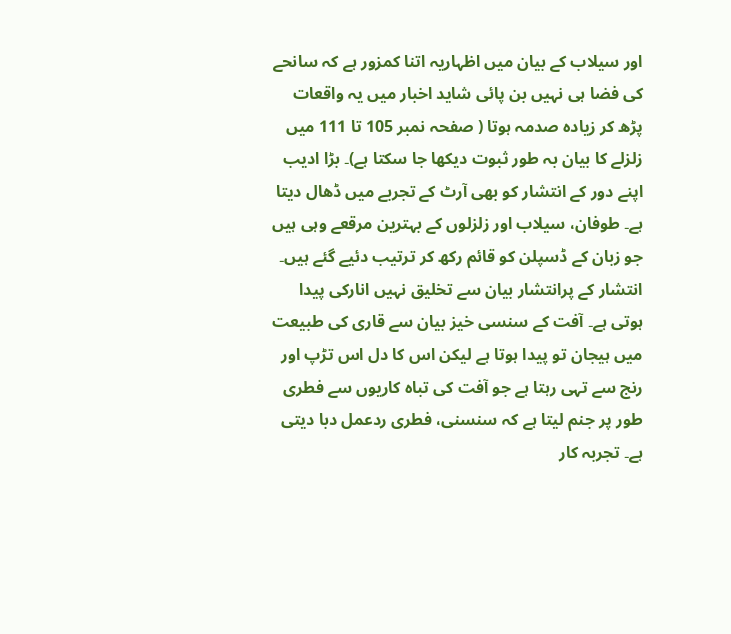اور سیلاب کے بیان میں اظہاریہ اتنا کمزور ہے کہ سانحے کی فضا ہی نہیں بن پائی شاید اخبار میں یہ واقعات پڑھ کر زیادہ صدمہ ہوتا ( صفحہ نمبر 105 تا 111 میں زلزلے کا بیان بہ طور ثبوت دیکھا جا سکتا ہے)۔ بڑا ادیب اپنے دور کے انتشار کو بھی آرٹ کے تجربے میں ڈھال دیتا ہے۔ طوفان، سیلاب اور زلزلوں کے بہترین مرقعے وہی ہیں جو زبان کے ڈسپلن کو قائم رکھ کر ترتیب دئیے گئے ہیں۔ انتشار کے پرانتشار بیان سے تخلیق نہیں انارکی پیدا ہوتی ہے۔ آفت کے سنسی خیز بیان سے قاری کی طبیعت میں ہیجان تو پیدا ہوتا ہے لیکن اس کا دل اس تڑپ اور رنج سے تہی رہتا ہے جو آفت کی تباہ کاریوں سے فطری طور پر جنم لیتا ہے کہ سنسنی، فطری ردعمل دبا دیتی ہے۔ تجربہ کار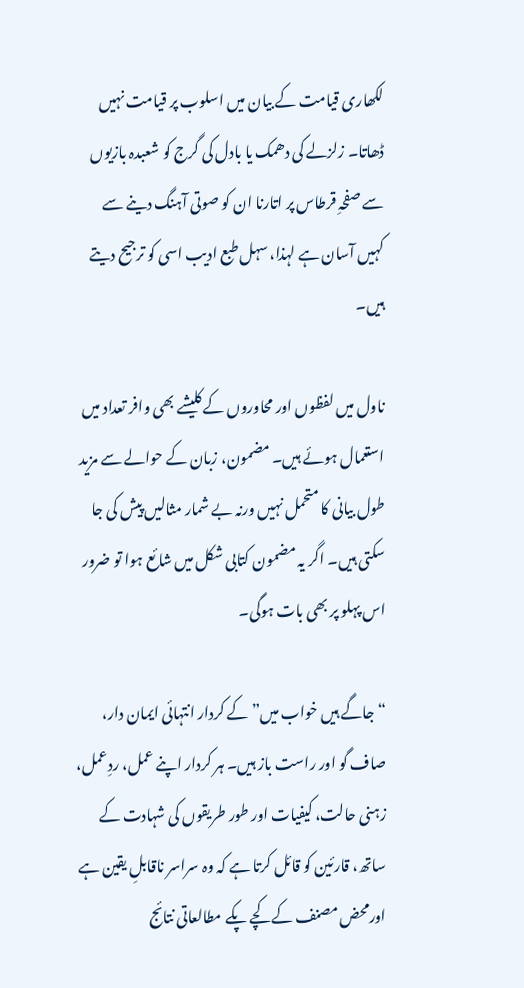لکھاری قیامت کے بیان میں اسلوب پر قیامت نہیں ڈھاتا۔ زلزلے کی دھمک یا بادل کی گرج کو شعبدہ بازیوں سے صفحہِ قرطاس پر اتارنا ان کو صوتی آہنگ دینے سے کہیں آسان ہے لہذا، سہل طبع ادیب اسی کو ترجیح دیتے ہیں۔

ناول میں لفظوں اور محاوروں کے کلیشے بھی وافر تعداد میں استعمال ہوئے ہیں۔ مضمون، زبان کے حوالے سے مزید طول بیانی کا متحمل نہیں ورنہ بے شمار مثالیں پیش کی جا سکتی ہیں۔ اگر یہ مضمون کتابی شکل میں شائع ہوا تو ضرور اس پہلو پر بھی بات ہوگی۔

“جاگے ہیں خواب میں” کے کردار انتہائی ایمان دار، صاف گو اور راست باز ہیں۔ ہر کردار اپنے عمل، ردِعمل، زہنی حالت، کیفیات اور طور طریقوں کی شہادت کے ساتھ، قارئین کو قائل کرتا ہے کہ وہ سراسر ناقابلِ یقین ہے اورمحض مصنف کے کچے پکے مطالعاتی نتائج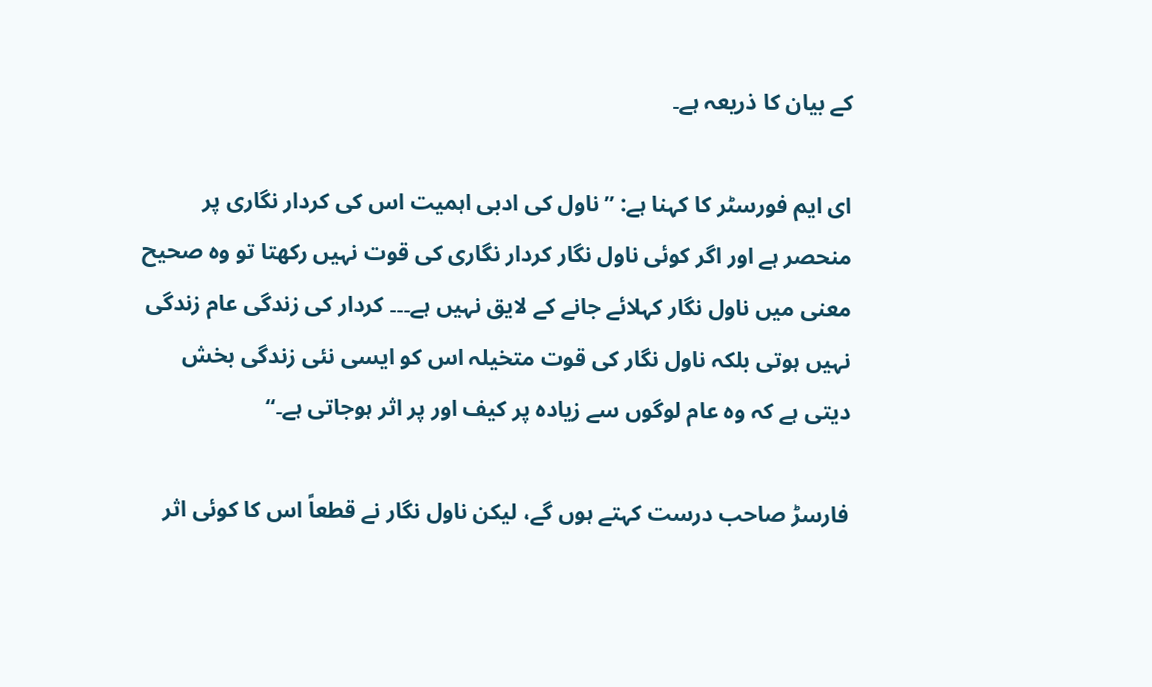کے بیان کا ذریعہ ہے۔

ای ایم فورسٹر کا کہنا ہے: ” ناول کی ادبی اہمیت اس کی کردار نگاری پر منحصر ہے اور اگر کوئی ناول نگار کردار نگاری کی قوت نہیں رکھتا تو وہ صحیح معنی میں ناول نگار کہلائے جانے کے لایق نہیں ہے۔۔۔ کردار کی زندگی عام زندگی نہیں ہوتی بلکہ ناول نگار کی قوت متخیلہ اس کو ایسی نئی زندگی بخش دیتی ہے کہ وہ عام لوگوں سے زیادہ پر کیف اور پر اثر ہوجاتی ہے۔“

فارسڑ صاحب درست کہتے ہوں گے، لیکن ناول نگار نے قطعاً اس کا کوئی اثر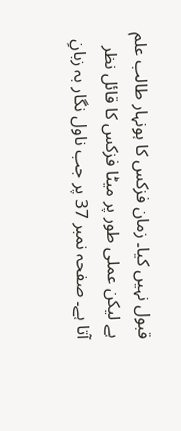قبول نہیں کیا۔ زمان فزکس کا ہونہار طالب علم ہے لیکن عملی طور پر میٹا فزکس کا قائل نظر آتا ہے۔ صفحہ نمبر 37 پر جب ناول نگار بہ زبانِ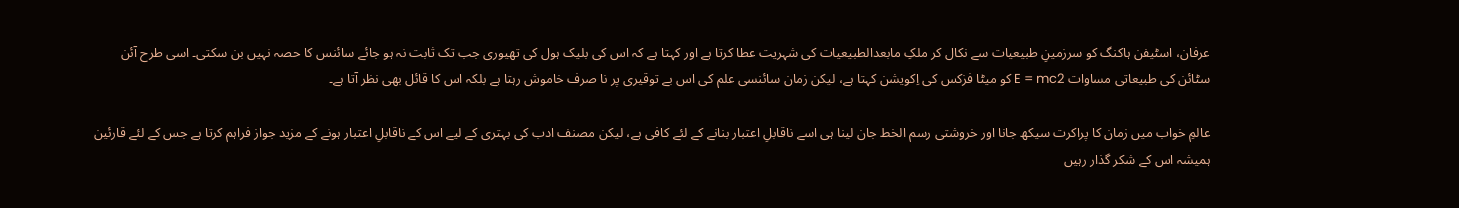عرفان، اسٹیفن ہاکنگ کو سرزمینِ طبیعیات سے نکال کر ملکِ مابعدالطبیعیات کی شہریت عطا کرتا ہے اور کہتا ہے کہ اس کی بلیک ہول کی تھیوری جب تک ثابت نہ ہو جائے سائنس کا حصہ نہیں بن سکتی۔ اسی طرح آئن سٹائن کی طبیعاتی مساوات E = mc2 کو میٹا فزکس کی اِکویشن کہتا ہے، لیکن زمان سائنسی علم کی اس بے توقیری پر نا صرف خاموش رہتا ہے بلکہ اس کا قائل بھی نظر آتا ہے۔

عالمِ خواب میں زمان کا پراکرت سیکھ جانا اور خروشتی رسم الخط جان لینا ہی اسے ناقابلِ اعتبار بنانے کے لئے کافی ہے، لیکن مصنف ادب کی بہتری کے لیے اس کے ناقابلِ اعتبار ہونے کے مزید جواز فراہم کرتا ہے جس کے لئے قارئین ہمیشہ اس کے شکر گذار رہیں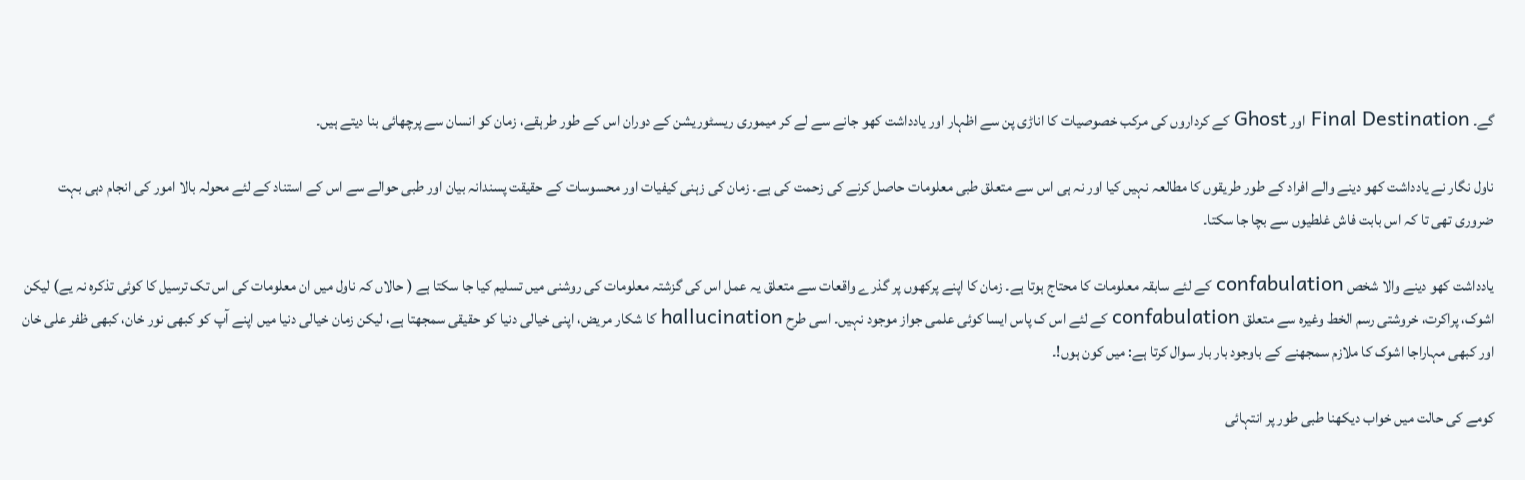گے۔ Final Destination اور Ghost کے کرداروں کی مرکب خصوصیات کا اناڑی پن سے اظہار اور یادداشت کھو جانے سے لے کر میموری ریسٹوریشن کے دوران اس کے طور طرہقے، زمان کو انسان سے پرچھائی بنا دیتے ہیں۔

ناول نگار نے یادداشت کھو دینے والے افراد کے طور طریقوں کا مطالعہ نہیں کیا اور نہ ہی اس سے متعلق طبی معلومات حاصل کرنے کی زحمت کی ہے۔ زمان کی زہنی کیفیات اور محسوسات کے حقیقت پسندانہ بیان اور طبی حوالے سے اس کے استناد کے لئے محولہ بالا امور کی انجام دہی بہت ضروری تھی تا کہ اس بابت فاش غلطیوں سے بچا جا سکتا۔

یادداشت کھو دینے والا شخص confabulation کے لئے سابقہ معلومات کا محتاج ہوتا ہے۔ زمان کا اپنے پرکھوں پر گذرے واقعات سے متعلق یہ عمل اس کی گزشتہ معلومات کی روشنی میں تسلیم کیا جا سکتا ہے ( حالاں کہ ناول میں ان معلومات کی اس تک ترسیل کا کوئی تذکرہ نہ یے) لیکن اشوک، پراکرت، خروشتی رسم الخط وغیرہ سے متعلق confabulation کے لئے اس ک پاس ایسا کوئی علمی جواز موجود نہیں۔ اسی طرح hallucination کا شکار مریض، اپنی خیالی دنیا کو حقیقی سمجھتا ہے، لیکن زمان خیالی دنیا میں اپنے آپ کو کبھی نور خان، کبھی ظفر علی خان اور کبھی مہاراجا اشوک کا ملازم سمجھنے کے باوجود بار بار سوال کرتا ہے: میں کون ہوں!۔

کومے کی حالت میں خواب دیکھنا طبی طور پر انتہائی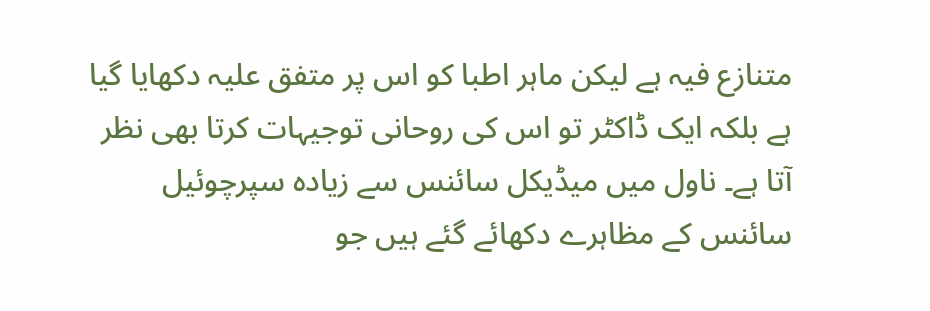متنازع فیہ ہے لیکن ماہر اطبا کو اس پر متفق علیہ دکھایا گیا ہے بلکہ ایک ڈاکٹر تو اس کی روحانی توجیہات کرتا بھی نظر آتا ہے۔ ناول میں میڈیکل سائنس سے زیادہ سپرچوئیل سائنس کے مظاہرے دکھائے گئے ہیں جو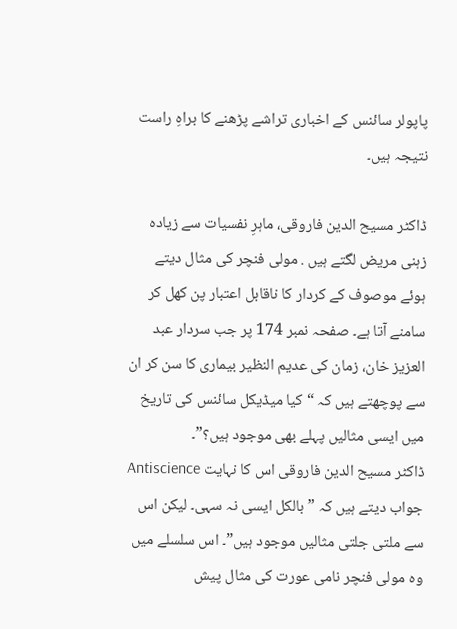پاپولر سائنس کے اخباری تراشے پڑھنے کا براہِ راست نتیجہ ہیں۔

ڈاکٹر مسیح الدین فاروقی، ماہرِ نفسیات سے زیادہ زہنی مریض لگتے ہیں . مولی فنچر کی مثال دیتے ہوئے موصوف کے کردار کا ناقابل اعتبار پن کھل کر سامنے آتا ہے۔ صفحہ نمبر 174 پر جب سردار عبد العزیز خان، زمان کی عدیم النظیر بیماری کا سن کر ان سے پوچھتے ہیں کہ “کیا میڈیکل سائنس کی تاریخ میں ایسی مثالیں پہلے بھی موجود ہیں؟”۔
ڈاکٹر مسیح الدین فاروقی اس کا نہایت Antiscience جواب دیتے ہیں کہ ” بالکل ایسی نہ سہی۔ لیکن اس سے ملتی جلتی مثالیں موجود ہیں”۔ اس سلسلے میں وہ مولی فنچر نامی عورت کی مثال پیش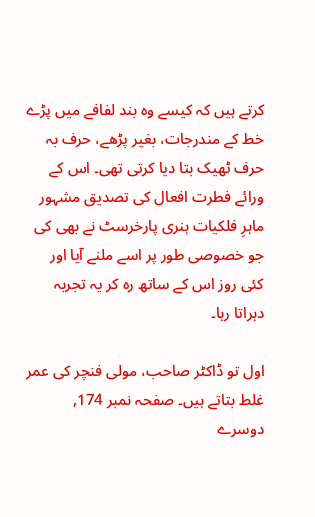کرتے ہیں کہ کیسے وہ بند لفافے میں پڑے خط کے مندرجات، بغیر پڑھے، حرف بہ حرف ٹھیک بتا دیا کرتی تھی۔ اس کے ورائے فطرت افعال کی تصدیق مشہور ماہرِ فلکیات ہنری پارخرسٹ نے بھی کی جو خصوصی طور پر اسے ملنے آیا اور کئی روز اس کے ساتھ رہ کر یہ تجربہ دہراتا رہا۔

اول تو ڈاکٹر صاحب، مولی فنچر کی عمر غلط بتاتے ہیں۔ صفحہ نمبر 174, دوسرے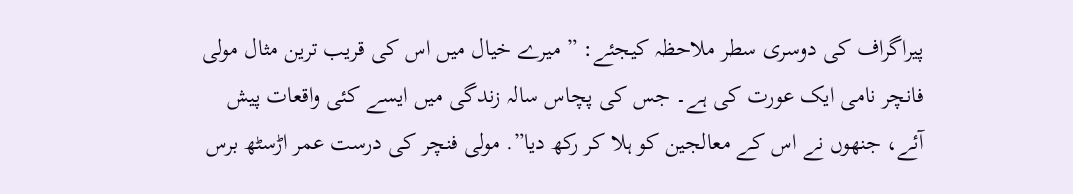پیراگراف کی دوسری سطر ملاحظہ کیجئے: ” میرے خیال میں اس کی قریب ترین مثال مولی فانچر نامی ایک عورت کی ہے۔ جس کی پچاس سالہ زندگی میں ایسے کئی واقعات پیش آئے، جنھوں نے اس کے معالجین کو ہلا کر رکھ دیا”. مولی فنچر کی درست عمر اڑسٹھ برس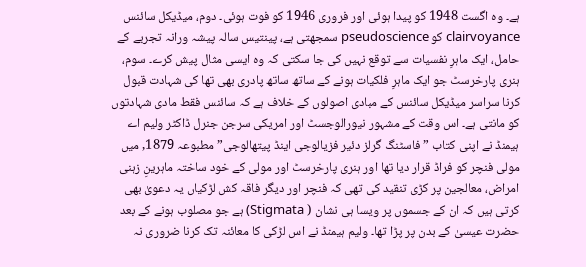ہے۔ وہ اگست 1948 کو پیدا ہوئی اور فروری 1946 کو فوت ہوئی۔ دوم، میڈیکل سائنس clairvoyance کو pseudoscience سمجھتی ہے، پینتیس سالہ پیشہ ورانہ تجربے کے حامل، ایک ماہرِ نفسیات سے توقع نہیں کی جا سکتی کہ وہ ایسی مثال پیش کرے۔ سوم، ہنری پارخرسٹ جو ایک ماہرِ فلکیات ہونے کے ساتھ ساتھ پادری بھی تھا کی شہادت قبول کرنا سراسر میڈیکل سائنس کے مبادی اصولوں کے خلاف ہے کہ سائنس فقط مادی شہادتوں کو مانتی ہے۔ اس وقت کے مشہور نیورالوجسٹ اور امریکی سرجن جنرل ڈاکٹر ولیم اے ہیمنڈ نے اپنی کتاب ” فاسٹنگ گرلز دئیر فزیالوجی اینڈ پیتھالوجی” مطبوعہ 1879, میں مولی فنچر کو فراڈ قرار دیا تھا اور ہنری پارخرسٹ اور مولی کے خود ساختہ ماہرینِ زہنی امراض، معالجین پر کڑی تنقید کی تھی کہ فنچر اور دیگر فاقہ کش لڑکیاں یہ دعویٰ بھی کرتی ہیں کہ ان کے جسموں پر ویسا ہی نشان ( Stigmata) ہے جو مصلوب ہونے کے بعد حضرت عیسیٰ کے بدن پر پڑا تھا۔ ولیم ہیمنڈ نے اس لڑکی کا معائنہ تک کرنا ضروری نہ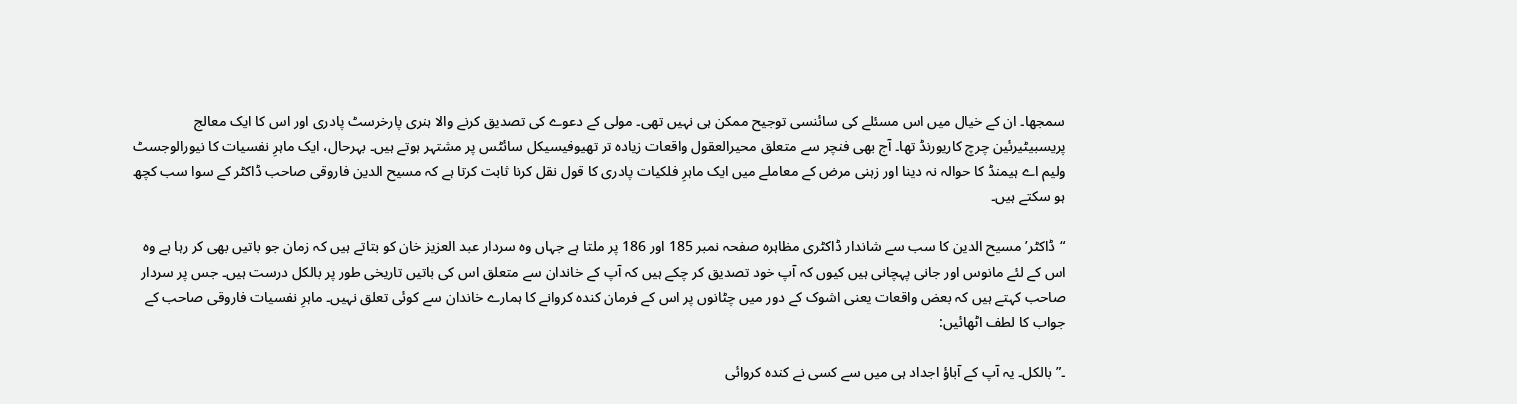سمجھا۔ ان کے خیال میں اس مسئلے کی سائنسی توجیح ممکن ہی نہیں تھی۔ مولی کے دعوے کی تصدیق کرنے والا ہنری پارخرسٹ پادری اور اس کا ایک معالج پریسبیٹیرئین چرچ کاریورنڈ تھا۔ آج بھی فنچر سے متعلق محیرالعقول واقعات زیادہ تر تھیوفیسیکل سائٹس پر مشتہر ہوتے ہیں۔ بہرحال، ایک ماہرِ نفسیات کا نیورالوجسٹ ولیم اے ہیمنڈ کا حوالہ نہ دینا اور زہنی مرض کے معاملے میں ایک ماہرِ فلکیات پادری کا قول نقل کرنا ثابت کرتا ہے کہ مسیح الدین فاروقی صاحب ڈاکٹر کے سوا سب کچھ ہو سکتے ہیں۔

“ڈاکٹر’ مسیح الدین کا سب سے شاندار ڈاکٹری مظاہرہ صفحہ نمبر 185 اور 186 پر ملتا ہے جہاں وہ سردار عبد العزیز خان کو بتاتے ہیں کہ زمان جو باتیں بھی کر رہا ہے وہ اس کے لئے مانوس اور جانی پہچانی ہیں کیوں کہ آپ خود تصدیق کر چکے ہیں کہ آپ کے خاندان سے متعلق اس کی باتیں تاریخی طور پر بالکل درست ہیں۔ جس پر سردار صاحب کہتے ہیں کہ بعض واقعات یعنی اشوک کے دور میں چٹانوں پر اس کے فرمان کندہ کروانے کا ہمارے خاندان سے کوئی تعلق نہیں۔ ماہرِ نفسیات فاروقی صاحب کے جواب کا لطف اٹھائیں:

۔” بالکل۔ یہ آپ کے آباؤ اجداد ہی میں سے کسی نے کندہ کروائی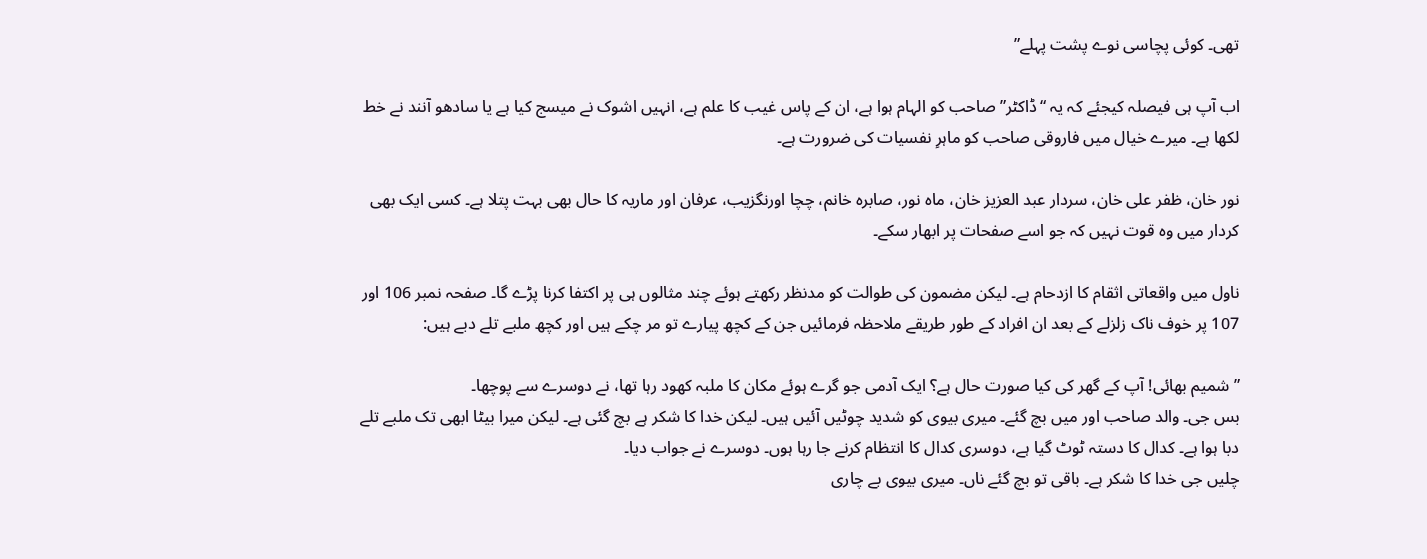تھی۔ کوئی پچاسی نوے پشت پہلے”

اب آپ ہی فیصلہ کیجئے کہ یہ “ڈاکٹر” صاحب کو الہام ہوا ہے، ان کے پاس غیب کا علم ہے، انہیں اشوک نے میسج کیا ہے یا سادھو آنند نے خط لکھا ہے۔ میرے خیال میں فاروقی صاحب کو ماہرِ نفسیات کی ضرورت ہے۔

نور خان، ظفر علی خان، سردار عبد العزیز خان، ماہ نور، صابرہ خانم، چچا اورنگزیب، عرفان اور ماریہ کا حال بھی بہت پتلا ہے۔ کسی ایک بھی کردار میں وہ قوت نہیں کہ جو اسے صفحات پر ابھار سکے۔

ناول میں واقعاتی اثقام کا ازدحام ہے۔ لیکن مضمون کی طوالت کو مدنظر رکھتے ہوئے چند مثالوں ہی پر اکتفا کرنا پڑے گا۔ صفحہ نمبر 106 اور 107 پر خوف ناک زلزلے کے بعد ان افراد کے طور طریقے ملاحظہ فرمائیں جن کے کچھ پیارے تو مر چکے ہیں اور کچھ ملبے تلے دبے ہیں:

” شمیم بھائی! آپ کے گھر کی کیا صورت حال ہے؟ ایک آدمی جو گرے ہوئے مکان کا ملبہ کھود رہا تھا، نے دوسرے سے پوچھا۔
بس جی۔ والد صاحب اور میں بچ گئے۔ میری بیوی کو شدید چوٹیں آئیں ہیں۔ لیکن خدا کا شکر ہے بچ گئی ہے۔ لیکن میرا بیٹا ابھی تک ملبے تلے دبا ہوا ہے۔ کدال کا دستہ ٹوٹ گیا ہے، دوسری کدال کا انتظام کرنے جا رہا ہوں۔ دوسرے نے جواب دیا۔
چلیں جی خدا کا شکر ہے۔ باقی تو بچ گئے ناں۔ میری بیوی بے چاری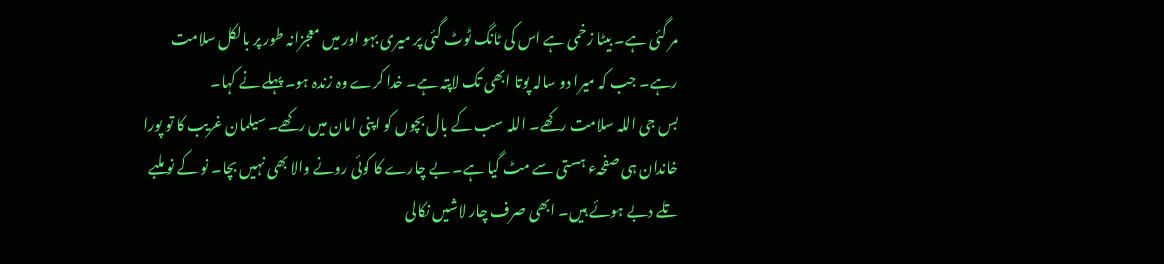مر گئی ہے۔ بیٹا زخمی ہے اس کی ٹانگ ٹوٹ گئی پر میری بہو اور میں معجزانہ طور پر بالکل سلامت رہے۔ جب کہ میرا دو سالہ پوتا ابھی تک لاپتہ ہے۔ خدا کرے وہ زندہ ہو۔ پہلے نے کہا۔
بس جی اللہ سلامت رکھے۔ اللہ سب کے بال بچوں کو اپنی امان میں رکھے۔ سیلمان غریب کا تو پورا خاندان ہی صفحہء ہستی سے مٹ گیا ہے۔ بے چارے کا کوئی رونے والا بھی نہیں بچا۔ نو کے نو ملبے تلے دبے ہوئے ہیں۔ ابھی صرف چار لاشیں نکالی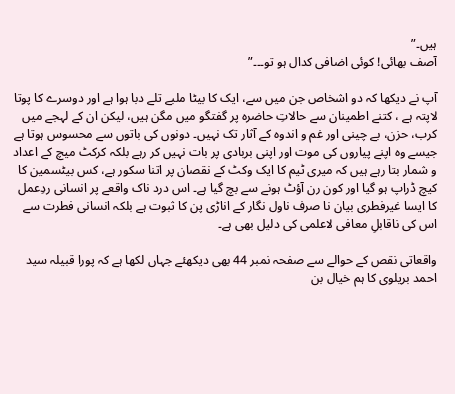ہیں۔”
آصف بھائی! کوئی اضافی کدال ہو تو۔۔۔”

آپ نے دیکھا کہ دو اشخاص جن میں سے، ایک کا بیٹا ملبے تلے دبا ہوا ہے اور دوسرے کا پوتا لاپتہ ہے ، کتنے اطمینان سے حالاتِ حاضرہ پر گفتگو میں مگن ہیں، لیکن ان کے لہجے میں کرب، حزن، بے چینی اور غم و اندوہ کے آثار تک نہیں۔ دونوں کی باتوں سے محسوس ہوتا ہے جیسے وہ اپنے پیاروں کی موت اور اپنی بربادی پر بات نہیں کر رہے بلکہ کرکٹ میچ کے اعداد و شمار بتا رہے ہیں کہ میری ٹیم کا ایک وکٹ کے نقصان پر اتنا سکور ہے، کس بیٹسمین کا کیچ ڈراپ ہو گیا اور کون رن آؤٹ ہونے سے بچ گیا ہے۔ اس درد ناک واقعے پر انسانی ردِعمل کا ایسا غیرفطری بیان نا صرف ناول نگار کے اناڑی پن کا ثبوت ہے بلکہ انسانی فطرت سے اس کی ناقابلِ معافی لاعلمی کی دلیل بھی ہے۔

واقعاتی نقص کے حوالے سے صفحہ نمبر 44 بھی دیکھئے جہاں لکھا ہے کہ پورا قبیلہ سید احمد بریلوی کا ہم خیال بن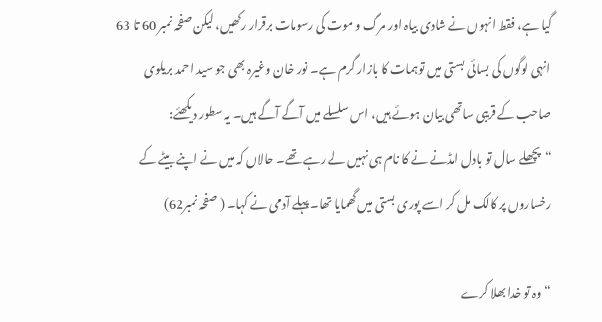گیا ہے، فقط انہوں نے شادی بیاہ اور مرگ و موت کی رسومات برقرار رکھیں، لیکن صفحہ نمبر 60 تا 63 انہی لوگوں کی بسائی بستی میں توہمات کا بازار گرم ہے۔ نور خان وغیرہ بھی جو سید احمد بریلوی صاحب کے قریبی ساتھی بیان ہوئے ہیں، اس سلسلے میں آگے آگے ہیں۔ یہ سطور دیکھئے:
“پچھلے سال تو بادل امڈنے نے کا نام ہی نہیں لے رہے تھے۔ حالاں کہ میں نے اپنے بیٹے کے رخساروں پر کالک مل کر اسے پوری بستی میں گھمایا تھا۔ پہلے آدمی نے کہا۔ ( صفحہ نمبر62)

“وہ تو خدا بھلا کرے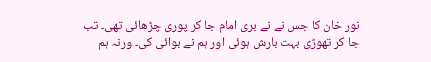نور خان کا جس نے نے بری امام جا کر پوری چڑھائی تھی۔ تب جا کر تھوڑی بہت بارش ہوئی اور ہم نے بوائی کی۔ ورنہ ہم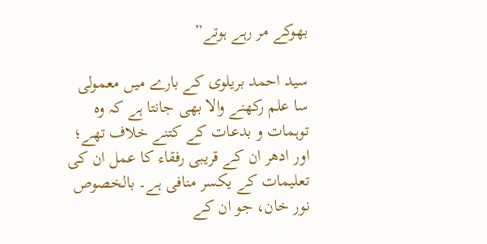بھوکے مر رہے ہوتے”

سید احمد بریلوی کے بارے میں معمولی سا علم رکھنے والا بھی جانتا ہے کہ وہ توہمات و بدعات کے کتنے خلاف تھے؛ اور ادھر ان کے قریبی رفقاء کا عمل ان کی تعلیمات کے یکسر منافی ہے۔ بالخصوص نور خان، جو ان کے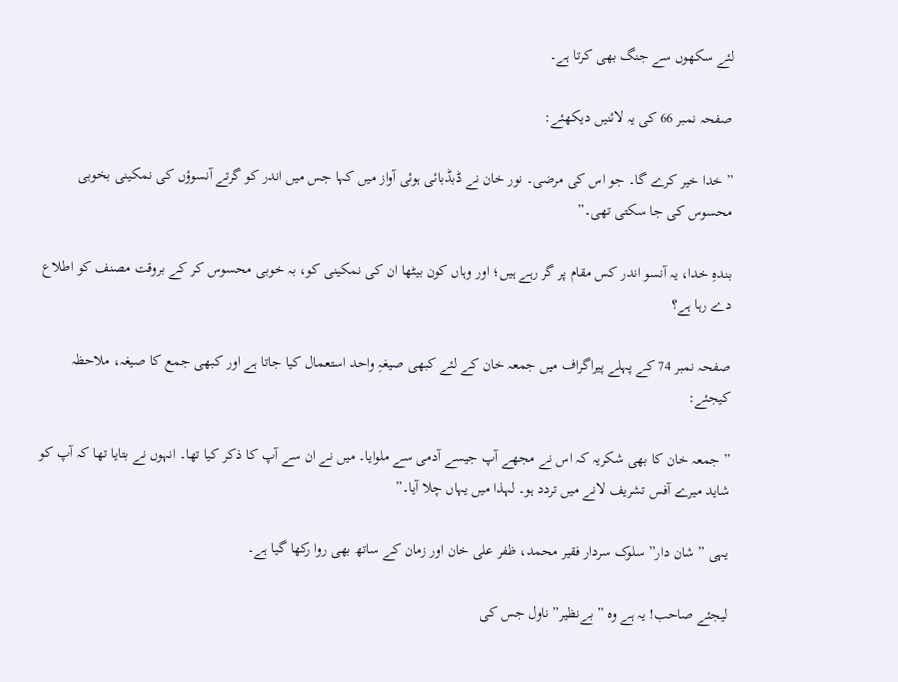لئے سکھوں سے جنگ بھی کرتا ہے۔

صفحہ نمبر 66 کی یہ لائنیں دیکھئے:

” خدا خیر کرے گا۔ جو اس کی مرضی۔ نور خان نے ڈبڈبائی ہوئی آواز میں کہا جس میں اندر کو گرتے آنسوؤں کی نمکینی بخوبی محسوس کی جا سکتی تھی۔”

بندہِ خدا، یہ آنسو اندر کس مقام پر گر رہے ہیں؛ اور وہاں کون بیٹھا ان کی نمکینی کو، بہ خوبی محسوس کر کے بروقت مصنف کو اطلاع دے رہا ہے؟

صفحہ نمبر 74 کے پہلے پیراگراف میں جمعہ خان کے لئے کبھی صیغہِ واحد استعمال کیا جاتا ہے اور کبھی جمع کا صیغہ، ملاحظہ کیجئے:

” جمعہ خان کا بھی شکریہ کہ اس نے مجھے آپ جیسے آدمی سے ملوایا۔ میں نے ان سے آپ کا ذکر کیا تھا۔ انہوں نے بتایا تھا کہ آپ کو شاید میرے آفس تشریف لانے میں تردد ہو۔ لہذا میں یہاں چلا آیا۔”

یہی ” شان دار” سلوک سردار فقیر محمد، ظفر علی خان اور زمان کے ساتھ بھی روا رکھا گیا ہے۔

لیجئے صاحب! یہ ہے وہ ” بےنظیر” ناول جس کی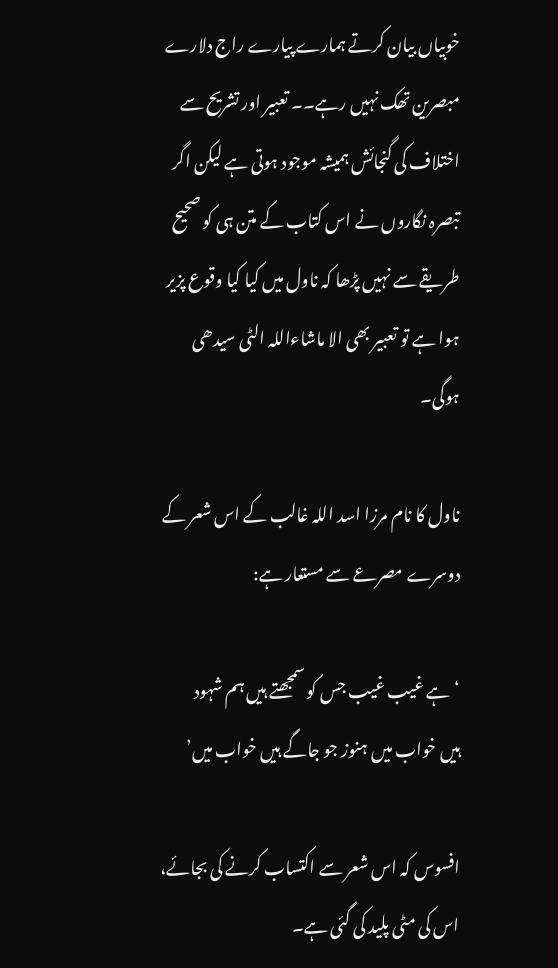خوبیاں بیان کرتے ہمارے پیارے راج دلارے مبصرین تھک نہیں رہے۔۔ تعبیر اور تشریح سے اختلاف کی گنجائش ہمیشہ موجود ہوتی ہے لیکن اگر تبصرہ نگاروں نے اس کتاب کے متن ہی کو صحیح طریقے سے نہیں پڑھا کہ ناول میں کیا کیا وقوع پزیر ہوا ہے تو تعبیر بھی الا ماشاءاللہ الٹی سیدھی ہوگی۔

ناول کا نام مرزا اسد اللہ غالب کے اس شعر کے دوسرے مصرعے سے مستعار ہے:

‘ہے غیب غیب جس کو سمجھتے ہیں ہم شہود
ہیں خواب میں ہنوز جو جاگے ہیں خواب میں’

افسوس کہ اس شعر سے اکتساب کرنے کی بجائے، اس کی مٹی پلید کی گئی ہے۔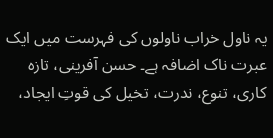یہ ناول خراب ناولوں کی فہرست میں ایک عبرت ناک اضافہ ہے۔ حسن آفرینی، تازہ کاری، تنوع، ندرت، تخیل کی قوتِ ایجاد،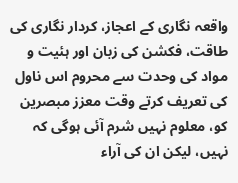واقعہ نگاری کے اعجاز، کردار نگاری کی طاقت، فکشن کی زبان اور ہئیت و مواد کی وحدت سے محروم اس ناول کی تعریف کرتے وقت معزز مبصرین کو، معلوم نہیں شرم آئی ہوگی کہ نہیں، لیکن ان کی آراء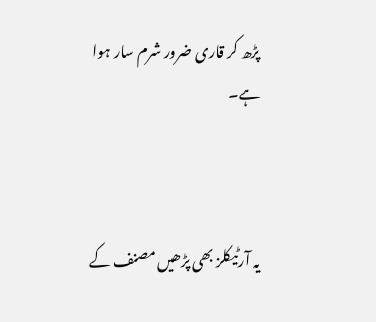پڑھ کر قاری ضرور شرم سار ہوا ہے۔



یہ آرٹیکلز بھی پڑھیں مصنف کے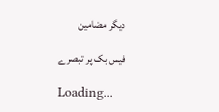دیگر مضامین

فیس بک پر تبصرے

Loading...